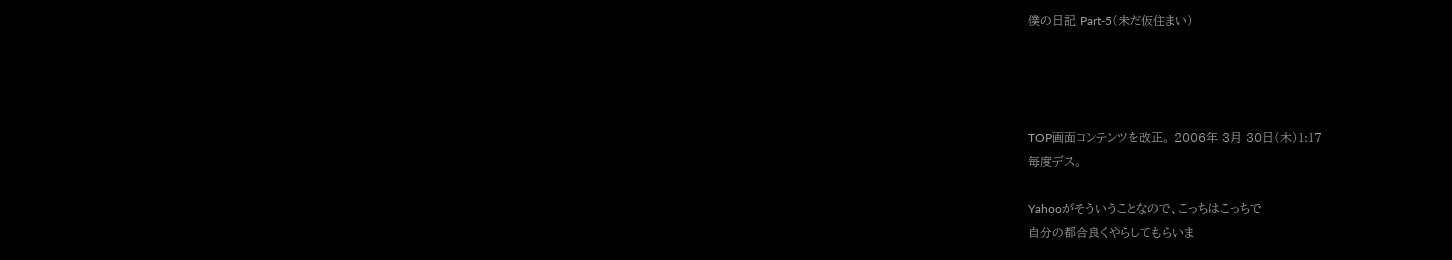僕の日記 Part-5(未だ仮住まい)




TOP画面コンテンツを改正。 2006年 3月 30日(木)1:17
毎度デス。

Yahooがそういうことなので、こっちはこっちで
自分の都合良くやらしてもらいま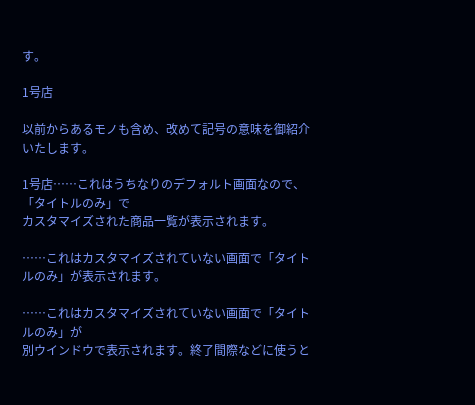す。

1号店

以前からあるモノも含め、改めて記号の意味を御紹介いたします。

1号店……これはうちなりのデフォルト画面なので、「タイトルのみ」で
カスタマイズされた商品一覧が表示されます。

……これはカスタマイズされていない画面で「タイトルのみ」が表示されます。

……これはカスタマイズされていない画面で「タイトルのみ」が
別ウインドウで表示されます。終了間際などに使うと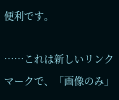便利です。

……これは新しいリンクマークで、「画像のみ」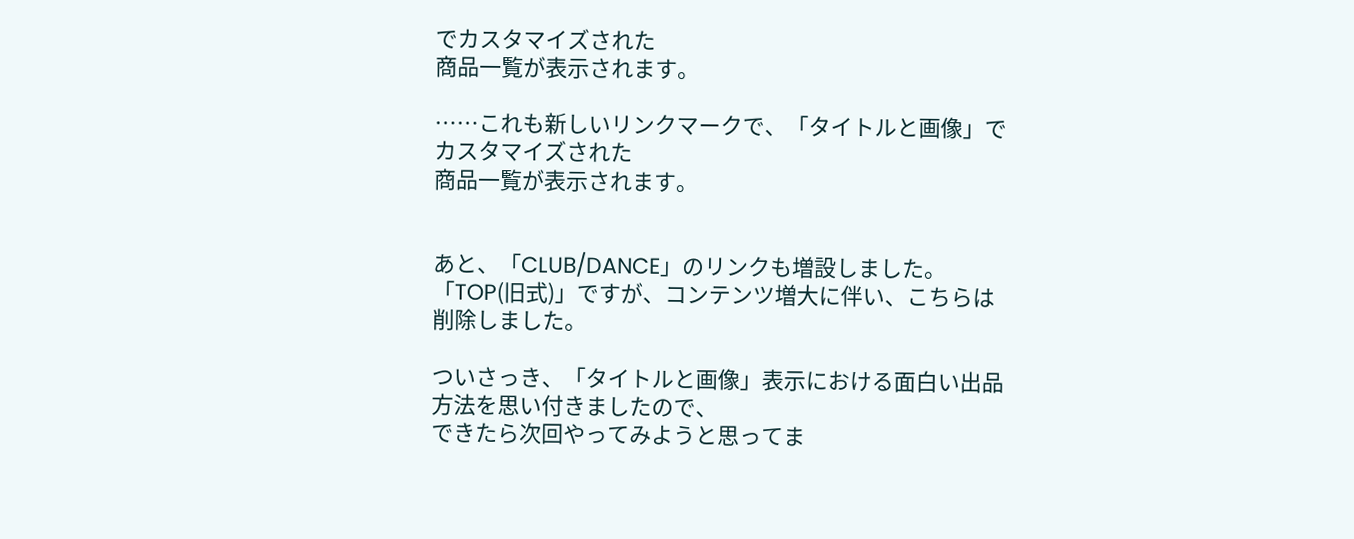でカスタマイズされた
商品一覧が表示されます。

……これも新しいリンクマークで、「タイトルと画像」でカスタマイズされた
商品一覧が表示されます。


あと、「CLUB/DANCE」のリンクも増設しました。
「TOP(旧式)」ですが、コンテンツ増大に伴い、こちらは削除しました。

ついさっき、「タイトルと画像」表示における面白い出品方法を思い付きましたので、
できたら次回やってみようと思ってま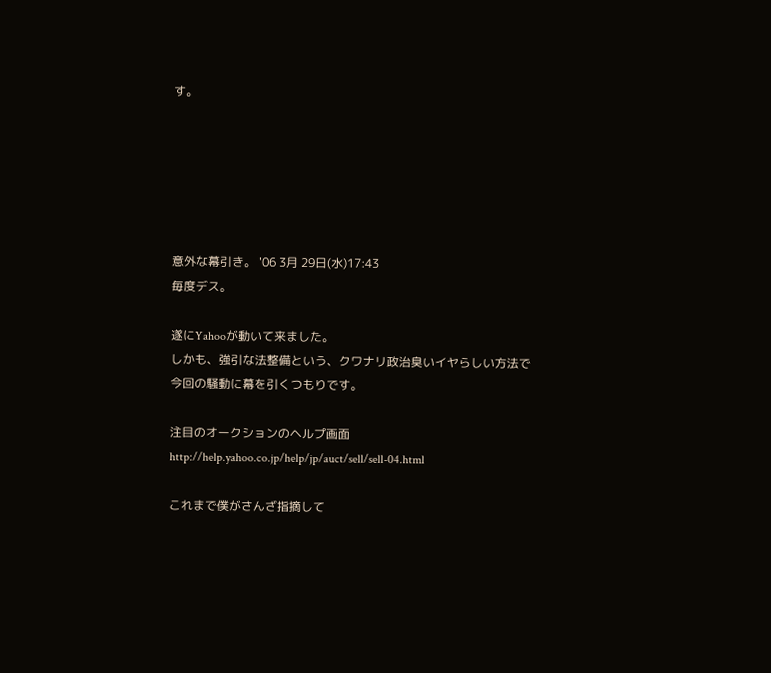す。






意外な幕引き。 '06 3月 29日(水)17:43
毎度デス。

遂にYahooが動いて来ました。
しかも、強引な法整備という、クワナリ政治臭いイヤらしい方法で
今回の騒動に幕を引くつもりです。

注目のオークションのヘルプ画面
http://help.yahoo.co.jp/help/jp/auct/sell/sell-04.html

これまで僕がさんざ指摘して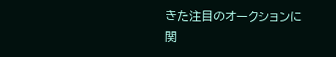きた注目のオークションに関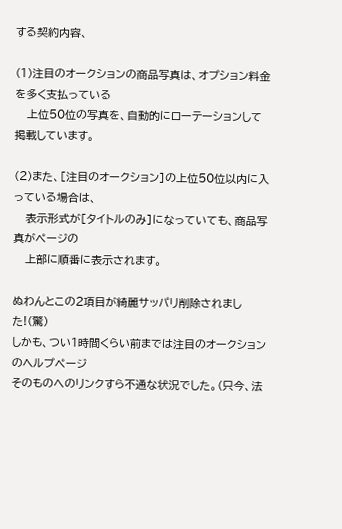する契約内容、

(1)注目のオークションの商品写真は、オプション料金を多く支払っている
   上位50位の写真を、自動的にローテーションして掲載しています。

(2)また、[注目のオークション]の上位50位以内に入っている場合は、
   表示形式が[タイトルのみ]になっていても、商品写真がページの
   上部に順番に表示されます。

ぬわんとこの2項目が綺麗サッパリ削除されました!(驚)
しかも、つい1時間くらい前までは注目のオークションのヘルプページ
そのものへのリンクすら不通な状況でした。(只今、法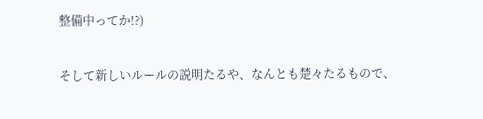整備中ってか!?)

そして新しいルールの説明たるや、なんとも楚々たるもので、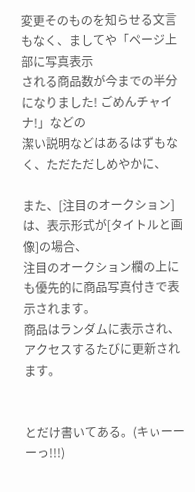変更そのものを知らせる文言もなく、ましてや「ページ上部に写真表示
される商品数が今までの半分になりました! ごめんチャイナ!」などの
潔い説明などはあるはずもなく、ただただしめやかに、

また、[注目のオークション]は、表示形式が[タイトルと画像]の場合、
注目のオークション欄の上にも優先的に商品写真付きで表示されます。
商品はランダムに表示され、アクセスするたびに更新されます。


とだけ書いてある。(キぃーーーっ!!!)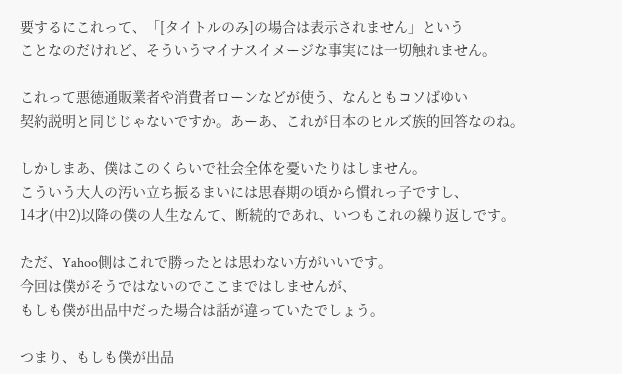要するにこれって、「[タイトルのみ]の場合は表示されません」という
ことなのだけれど、そういうマイナスイメージな事実には一切触れません。

これって悪徳通販業者や消費者ローンなどが使う、なんともコソばゆい
契約説明と同じじゃないですか。あーあ、これが日本のヒルズ族的回答なのね。

しかしまあ、僕はこのくらいで社会全体を憂いたりはしません。
こういう大人の汚い立ち振るまいには思春期の頃から慣れっ子ですし、
14才(中2)以降の僕の人生なんて、断続的であれ、いつもこれの繰り返しです。

ただ、Yahoo側はこれで勝ったとは思わない方がいいです。
今回は僕がそうではないのでここまではしませんが、
もしも僕が出品中だった場合は話が違っていたでしょう。

つまり、もしも僕が出品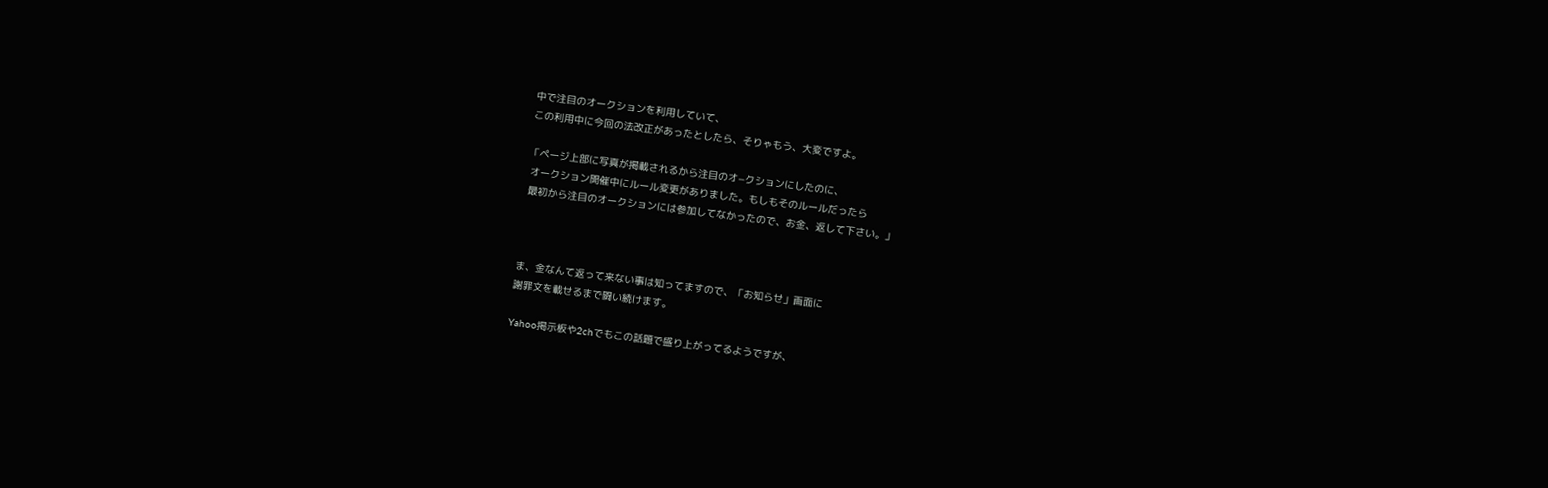中で注目のオークションを利用していて、
この利用中に今回の法改正があったとしたら、そりゃもう、大変ですよ。

「ページ上部に写真が掲載されるから注目のオ−クションにしたのに、
 オークション開催中にルール変更がありました。もしもそのルールだったら
 最初から注目のオークションには参加してなかったので、お金、返して下さい。」



ま、金なんて返って来ない事は知ってますので、「お知らせ」画面に
謝罪文を載せるまで闘い続けます。

Yahoo掲示板や2chでもこの話題で盛り上がってるようですが、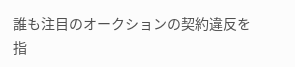誰も注目のオークションの契約違反を指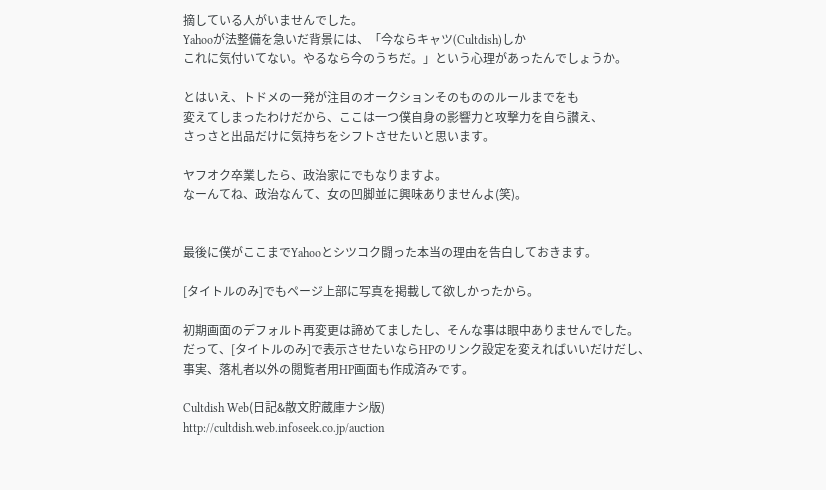摘している人がいませんでした。
Yahooが法整備を急いだ背景には、「今ならキャツ(Cultdish)しか
これに気付いてない。やるなら今のうちだ。」という心理があったんでしょうか。

とはいえ、トドメの一発が注目のオークションそのもののルールまでをも
変えてしまったわけだから、ここは一つ僕自身の影響力と攻撃力を自ら讃え、
さっさと出品だけに気持ちをシフトさせたいと思います。

ヤフオク卒業したら、政治家にでもなりますよ。
なーんてね、政治なんて、女の凹脚並に興味ありませんよ(笑)。


最後に僕がここまでYahooとシツコク闘った本当の理由を告白しておきます。

[タイトルのみ]でもページ上部に写真を掲載して欲しかったから。

初期画面のデフォルト再変更は諦めてましたし、そんな事は眼中ありませんでした。
だって、[タイトルのみ]で表示させたいならHPのリンク設定を変えればいいだけだし、
事実、落札者以外の閲覧者用HP画面も作成済みです。

Cultdish Web(日記&散文貯蔵庫ナシ版)
http://cultdish.web.infoseek.co.jp/auction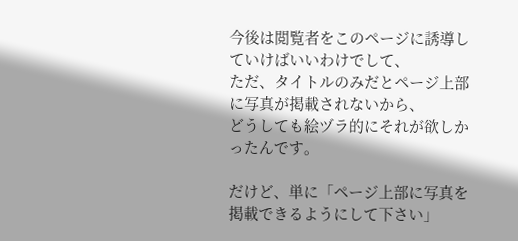今後は閲覧者をこのページに誘導していけばいいわけでして、
ただ、タイトルのみだとページ上部に写真が掲載されないから、
どうしても絵ヅラ的にそれが欲しかったんです。

だけど、単に「ページ上部に写真を掲載できるようにして下さい」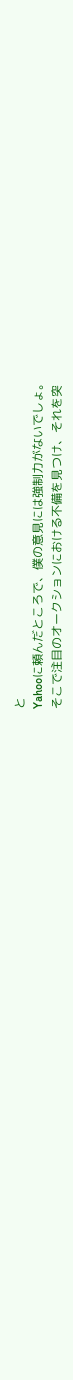と
Yahooに頼んだところで、僕の意見には強制力がないでしょ。
そこで注目のオークションにおける不備を見つけ、それを突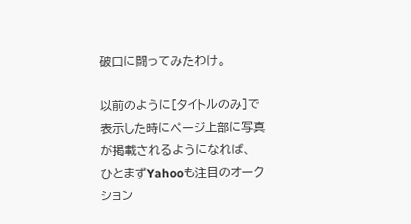破口に闘ってみたわけ。

以前のように[タイトルのみ]で表示した時にページ上部に写真が掲載されるようになれば、
ひとまずYahooも注目のオークション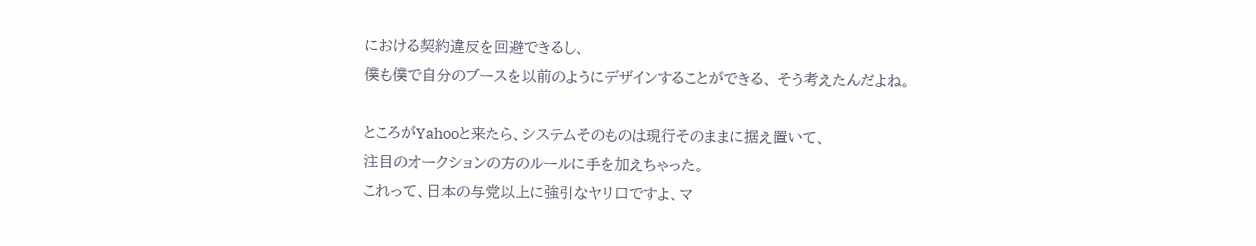における契約違反を回避できるし、
僕も僕で自分のブースを以前のようにデザインすることができる、 そう考えたんだよね。

ところがYahooと来たら、システムそのものは現行そのままに据え置いて、
注目のオークションの方のルールに手を加えちゃった。
これって、日本の与党以上に強引なヤリ口ですよ、マ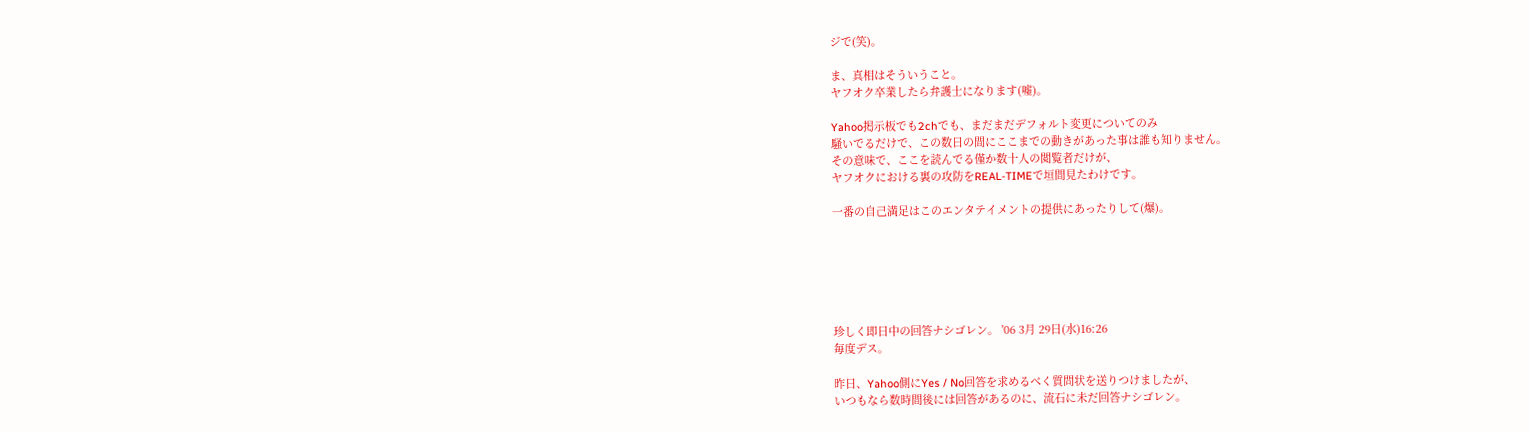ジで(笑)。

ま、真相はそういうこと。
ヤフオク卒業したら弁護士になります(嘘)。

Yahoo掲示板でも2chでも、まだまだデフォルト変更についてのみ
騒いでるだけで、この数日の間にここまでの動きがあった事は誰も知りません。
その意味で、ここを読んでる僅か数十人の閲覧者だけが、
ヤフオクにおける裏の攻防をREAL-TIMEで垣間見たわけです。

一番の自己満足はこのエンタテイメントの提供にあったりして(爆)。






珍しく即日中の回答ナシゴレン。 '06 3月 29日(水)16:26
毎度デス。

昨日、Yahoo側にYes / No回答を求めるべく質問状を送りつけましたが、
いつもなら数時間後には回答があるのに、流石に未だ回答ナシゴレン。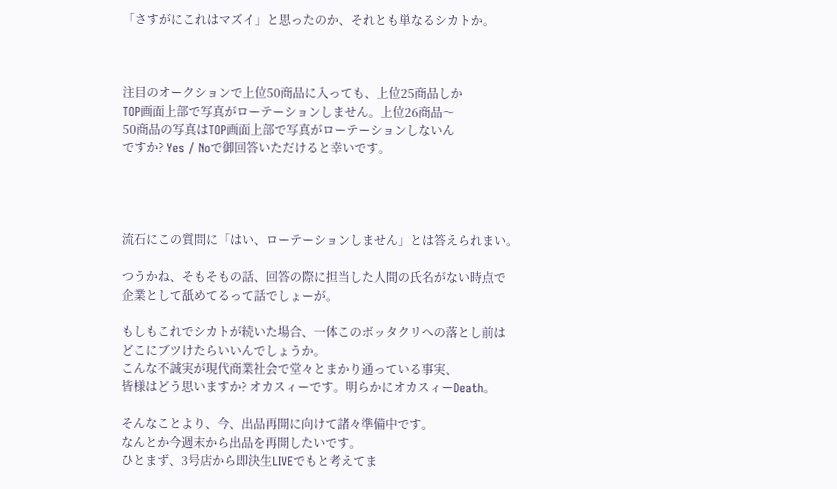「さすがにこれはマズイ」と思ったのか、それとも単なるシカトか。



注目のオークションで上位50商品に入っても、上位25商品しか
TOP画面上部で写真がローテーションしません。上位26商品〜
50商品の写真はTOP画面上部で写真がローテーションしないん
ですか? Yes / Noで御回答いただけると幸いです。




流石にこの質問に「はい、ローテーションしません」とは答えられまい。

つうかね、そもそもの話、回答の際に担当した人間の氏名がない時点で
企業として舐めてるって話でしょーが。

もしもこれでシカトが続いた場合、一体このボッタクリへの落とし前は
どこにブツけたらいいんでしょうか。
こんな不誠実が現代商業社会で堂々とまかり通っている事実、
皆様はどう思いますか? オカスィーです。明らかにオカスィーDeath。

そんなことより、今、出品再開に向けて諸々準備中です。
なんとか今週末から出品を再開したいです。
ひとまず、3号店から即決生LIVEでもと考えてま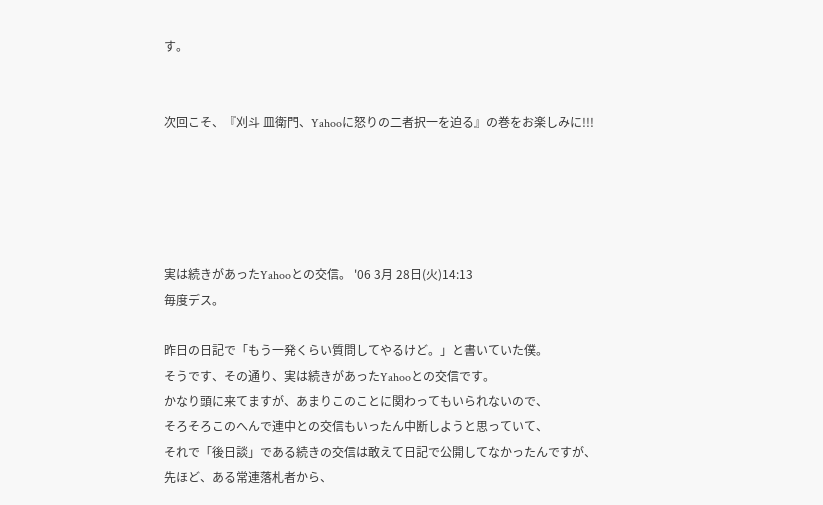す。


次回こそ、『刈斗 皿衛門、Yahooに怒りの二者択一を迫る』の巻をお楽しみに!!!





実は続きがあったYahooとの交信。 '06 3月 28日(火)14:13
毎度デス。

昨日の日記で「もう一発くらい質問してやるけど。」と書いていた僕。
そうです、その通り、実は続きがあったYahooとの交信です。
かなり頭に来てますが、あまりこのことに関わってもいられないので、
そろそろこのへんで連中との交信もいったん中断しようと思っていて、
それで「後日談」である続きの交信は敢えて日記で公開してなかったんですが、
先ほど、ある常連落札者から、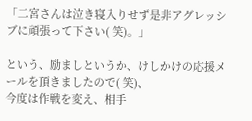「二宮さんは泣き寝入りせず是非アグレッシブに頑張って下さい( 笑)。」

という、励ましというか、けしかけの応援メールを頂きましたので( 笑)、
今度は作戦を変え、相手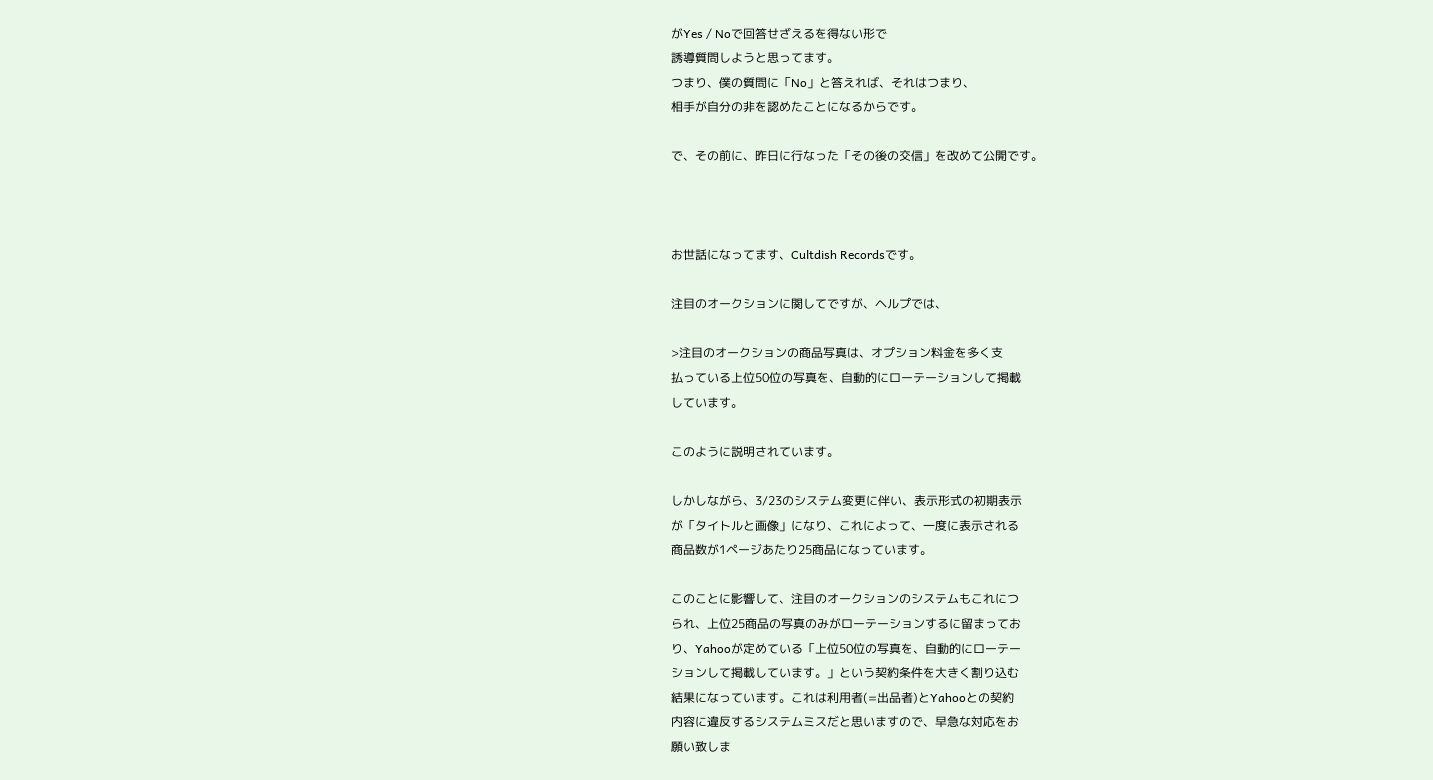がYes / Noで回答せざえるを得ない形で
誘導質問しようと思ってます。
つまり、僕の質問に「No」と答えれば、それはつまり、
相手が自分の非を認めたことになるからです。

で、その前に、昨日に行なった「その後の交信」を改めて公開です。



お世話になってます、Cultdish Recordsです。

注目のオークションに関してですが、ヘルプでは、

>注目のオークションの商品写真は、オプション料金を多く支
払っている上位50位の写真を、自動的にローテーションして掲載
しています。

このように説明されています。

しかしながら、3/23のシステム変更に伴い、表示形式の初期表示
が「タイトルと画像」になり、これによって、一度に表示される
商品数が1ページあたり25商品になっています。

このことに影響して、注目のオークションのシステムもこれにつ
られ、上位25商品の写真のみがローテーションするに留まってお
り、Yahooが定めている「上位50位の写真を、自動的にローテー
ションして掲載しています。」という契約条件を大きく割り込む
結果になっています。これは利用者(=出品者)とYahooとの契約
内容に違反するシステムミスだと思いますので、早急な対応をお
願い致しま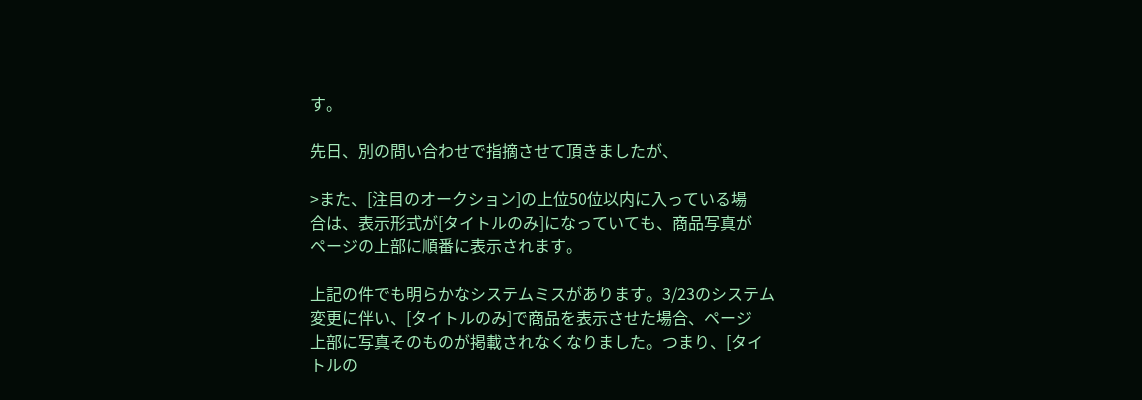す。

先日、別の問い合わせで指摘させて頂きましたが、

>また、[注目のオークション]の上位50位以内に入っている場
合は、表示形式が[タイトルのみ]になっていても、商品写真が
ページの上部に順番に表示されます。

上記の件でも明らかなシステムミスがあります。3/23のシステム
変更に伴い、[タイトルのみ]で商品を表示させた場合、ページ
上部に写真そのものが掲載されなくなりました。つまり、[タイ
トルの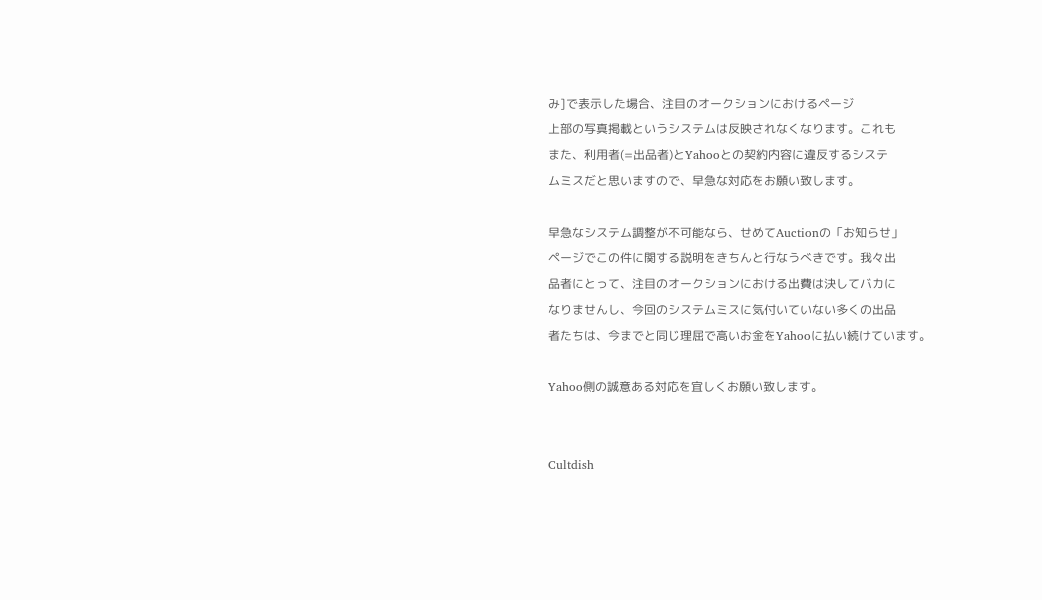み]で表示した場合、注目のオークションにおけるページ
上部の写真掲載というシステムは反映されなくなります。これも
また、利用者(=出品者)とYahooとの契約内容に違反するシステ
ムミスだと思いますので、早急な対応をお願い致します。

早急なシステム調整が不可能なら、せめてAuctionの「お知らせ」
ページでこの件に関する説明をきちんと行なうべきです。我々出
品者にとって、注目のオークションにおける出費は決してバカに
なりませんし、今回のシステムミスに気付いていない多くの出品
者たちは、今までと同じ理屈で高いお金をYahooに払い続けています。

Yahoo側の誠意ある対応を宜しくお願い致します。


Cultdish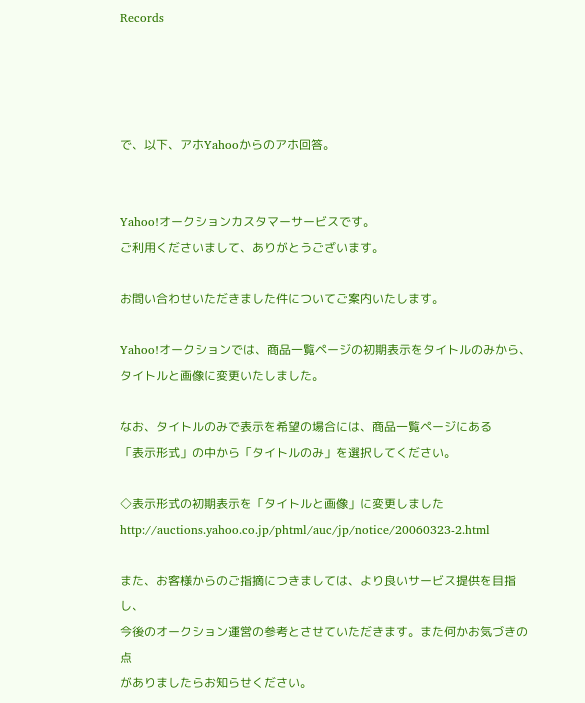Records




で、以下、アホYahooからのアホ回答。


Yahoo!オークションカスタマーサービスです。
ご利用くださいまして、ありがとうございます。

お問い合わせいただきました件についてご案内いたします。

Yahoo!オークションでは、商品一覧ページの初期表示をタイトルのみから、
タイトルと画像に変更いたしました。

なお、タイトルのみで表示を希望の場合には、商品一覧ページにある
「表示形式」の中から「タイトルのみ」を選択してください。

◇表示形式の初期表示を「タイトルと画像」に変更しました
http://auctions.yahoo.co.jp/phtml/auc/jp/notice/20060323-2.html

また、お客様からのご指摘につきましては、より良いサービス提供を目指し、
今後のオークション運営の参考とさせていただきます。また何かお気づきの点
がありましたらお知らせください。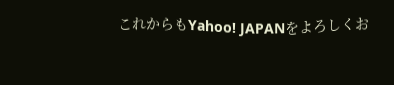これからもYahoo! JAPANをよろしくお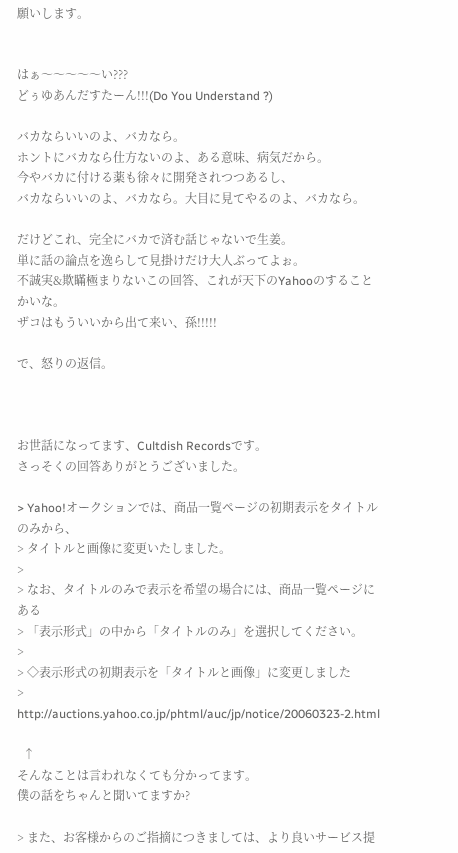願いします。


はぁ〜〜〜〜〜い???
どぅゆあんだすたーん!!!(Do You Understand ?)

バカならいいのよ、バカなら。
ホントにバカなら仕方ないのよ、ある意味、病気だから。
今やバカに付ける薬も徐々に開発されつつあるし、
バカならいいのよ、バカなら。大目に見てやるのよ、バカなら。

だけどこれ、完全にバカで済む話じゃないで生姜。
単に話の論点を逸らして見掛けだけ大人ぶってよぉ。
不誠実&欺瞞極まりないこの回答、これが天下のYahooのすることかいな。
ザコはもういいから出て来い、孫!!!!!

で、怒りの返信。



お世話になってます、Cultdish Recordsです。
さっそくの回答ありがとうございました。

> Yahoo!オークションでは、商品一覧ページの初期表示をタイトルのみから、
> タイトルと画像に変更いたしました。
>
> なお、タイトルのみで表示を希望の場合には、商品一覧ページにある
> 「表示形式」の中から「タイトルのみ」を選択してください。
>
> ◇表示形式の初期表示を「タイトルと画像」に変更しました
> http://auctions.yahoo.co.jp/phtml/auc/jp/notice/20060323-2.html

  ↑
そんなことは言われなくても分かってます。
僕の話をちゃんと聞いてますか?

> また、お客様からのご指摘につきましては、より良いサービス提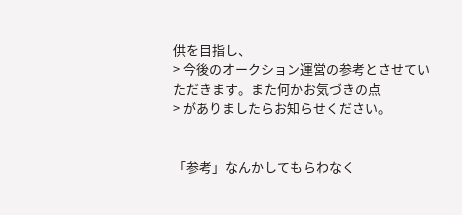供を目指し、
> 今後のオークション運営の参考とさせていただきます。また何かお気づきの点
> がありましたらお知らせください。


「参考」なんかしてもらわなく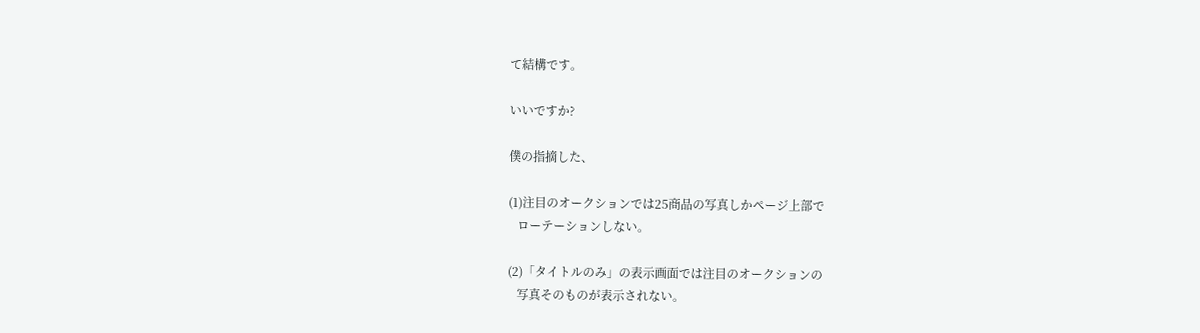て結構です。

いいですか?

僕の指摘した、

(1)注目のオークションでは25商品の写真しかページ上部で
   ローテーションしない。

(2)「タイトルのみ」の表示画面では注目のオークションの
   写真そのものが表示されない。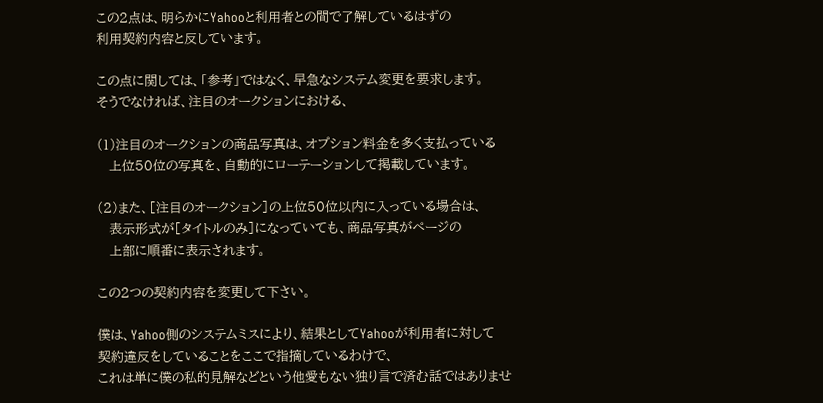この2点は、明らかにYahooと利用者との間で了解しているはずの
利用契約内容と反しています。

この点に関しては、「参考」ではなく、早急なシステム変更を要求します。
そうでなければ、注目のオークションにおける、

(1)注目のオークションの商品写真は、オプション料金を多く支払っている
   上位50位の写真を、自動的にローテーションして掲載しています。

(2)また、[注目のオークション]の上位50位以内に入っている場合は、
   表示形式が[タイトルのみ]になっていても、商品写真がページの
   上部に順番に表示されます。

この2つの契約内容を変更して下さい。

僕は、Yahoo側のシステムミスにより、結果としてYahooが利用者に対して
契約違反をしていることをここで指摘しているわけで、
これは単に僕の私的見解などという他愛もない独り言で済む話ではありませ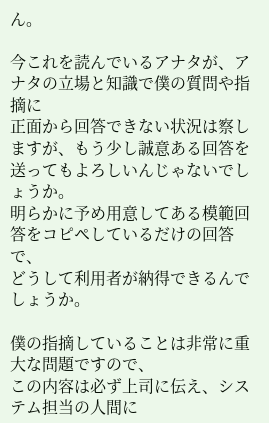ん。

今これを読んでいるアナタが、アナタの立場と知識で僕の質問や指摘に
正面から回答できない状況は察しますが、もう少し誠意ある回答を
送ってもよろしいんじゃないでしょうか。
明らかに予め用意してある模範回答をコピペしているだけの回答で、
どうして利用者が納得できるんでしょうか。

僕の指摘していることは非常に重大な問題ですので、
この内容は必ず上司に伝え、システム担当の人間に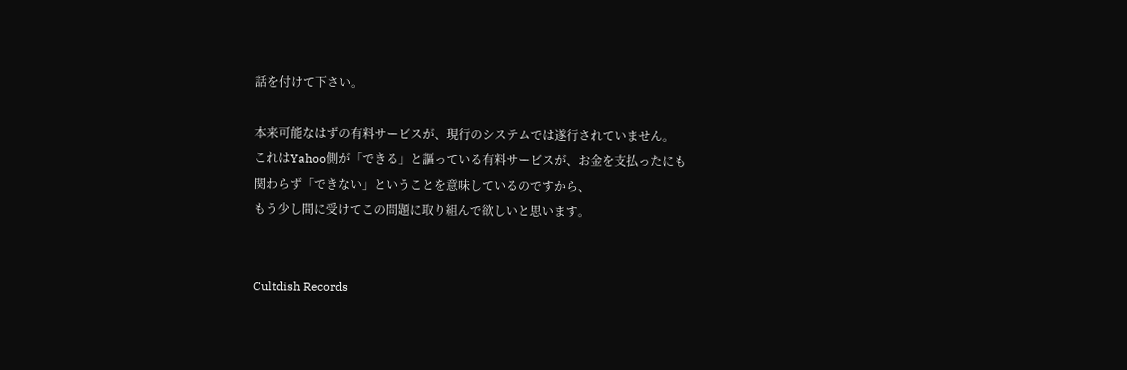話を付けて下さい。

本来可能なはずの有料サービスが、現行のシステムでは遂行されていません。
これはYahoo側が「できる」と謳っている有料サービスが、お金を支払ったにも
関わらず「できない」ということを意味しているのですから、
もう少し間に受けてこの問題に取り組んで欲しいと思います。


Cultdish Records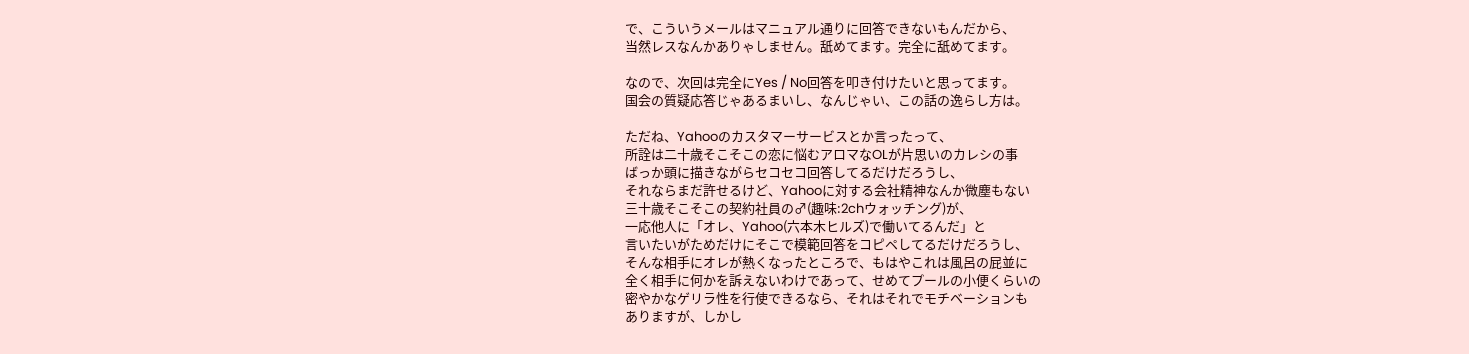で、こういうメールはマニュアル通りに回答できないもんだから、
当然レスなんかありゃしません。舐めてます。完全に舐めてます。

なので、次回は完全にYes / No回答を叩き付けたいと思ってます。
国会の質疑応答じゃあるまいし、なんじゃい、この話の逸らし方は。

ただね、Yahooのカスタマーサービスとか言ったって、
所詮は二十歳そこそこの恋に悩むアロマなOLが片思いのカレシの事
ばっか頭に描きながらセコセコ回答してるだけだろうし、
それならまだ許せるけど、Yahooに対する会社精神なんか微塵もない
三十歳そこそこの契約社員の♂(趣味:2chウォッチング)が、
一応他人に「オレ、Yahoo(六本木ヒルズ)で働いてるんだ」と
言いたいがためだけにそこで模範回答をコピペしてるだけだろうし、
そんな相手にオレが熱くなったところで、もはやこれは風呂の屁並に
全く相手に何かを訴えないわけであって、せめてプールの小便くらいの
密やかなゲリラ性を行使できるなら、それはそれでモチベーションも
ありますが、しかし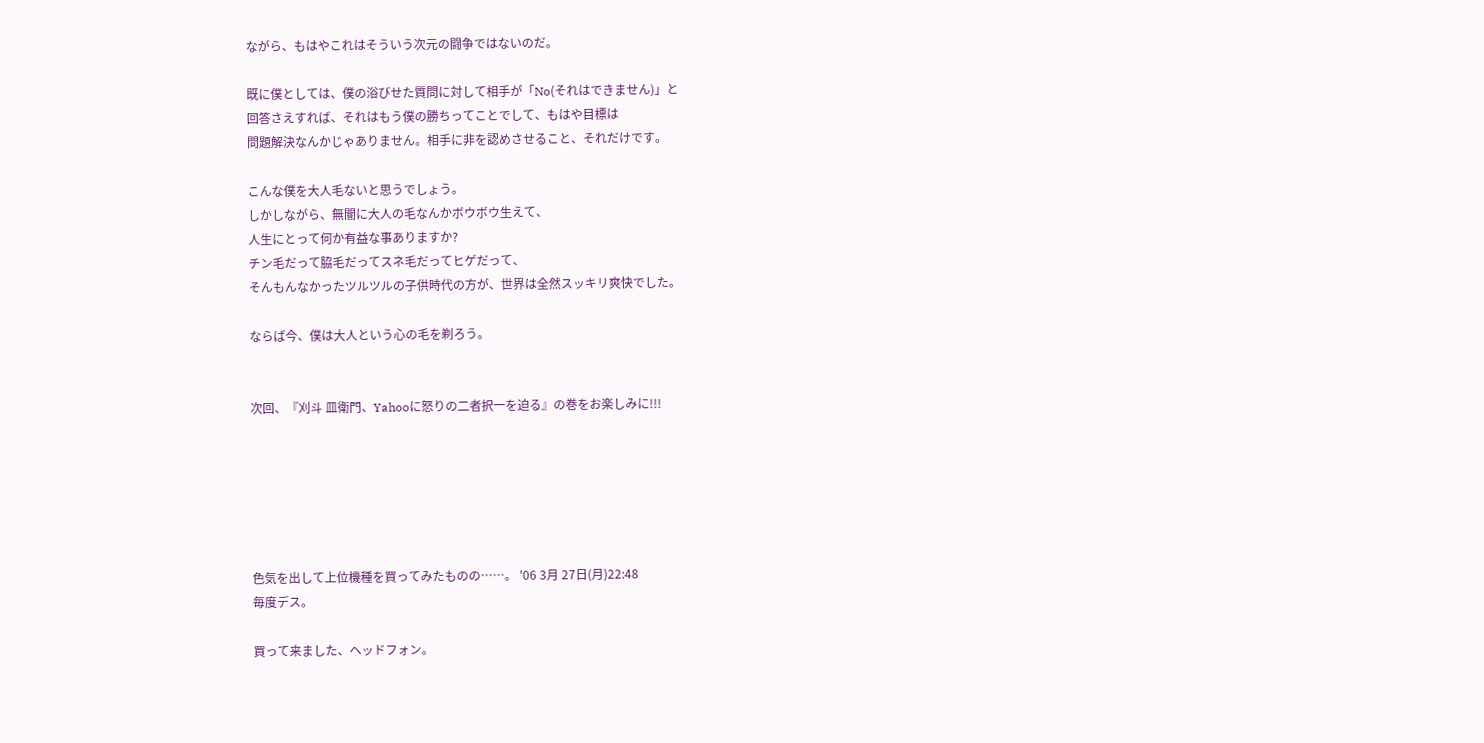ながら、もはやこれはそういう次元の闘争ではないのだ。

既に僕としては、僕の浴びせた質問に対して相手が「No(それはできません)」と
回答さえすれば、それはもう僕の勝ちってことでして、もはや目標は
問題解決なんかじゃありません。相手に非を認めさせること、それだけです。

こんな僕を大人毛ないと思うでしょう。
しかしながら、無闇に大人の毛なんかボウボウ生えて、
人生にとって何か有益な事ありますか?
チン毛だって脇毛だってスネ毛だってヒゲだって、
そんもんなかったツルツルの子供時代の方が、世界は全然スッキリ爽快でした。

ならば今、僕は大人という心の毛を剃ろう。


次回、『刈斗 皿衛門、Yahooに怒りの二者択一を迫る』の巻をお楽しみに!!!






色気を出して上位機種を買ってみたものの……。 '06 3月 27日(月)22:48
毎度デス。

買って来ました、ヘッドフォン。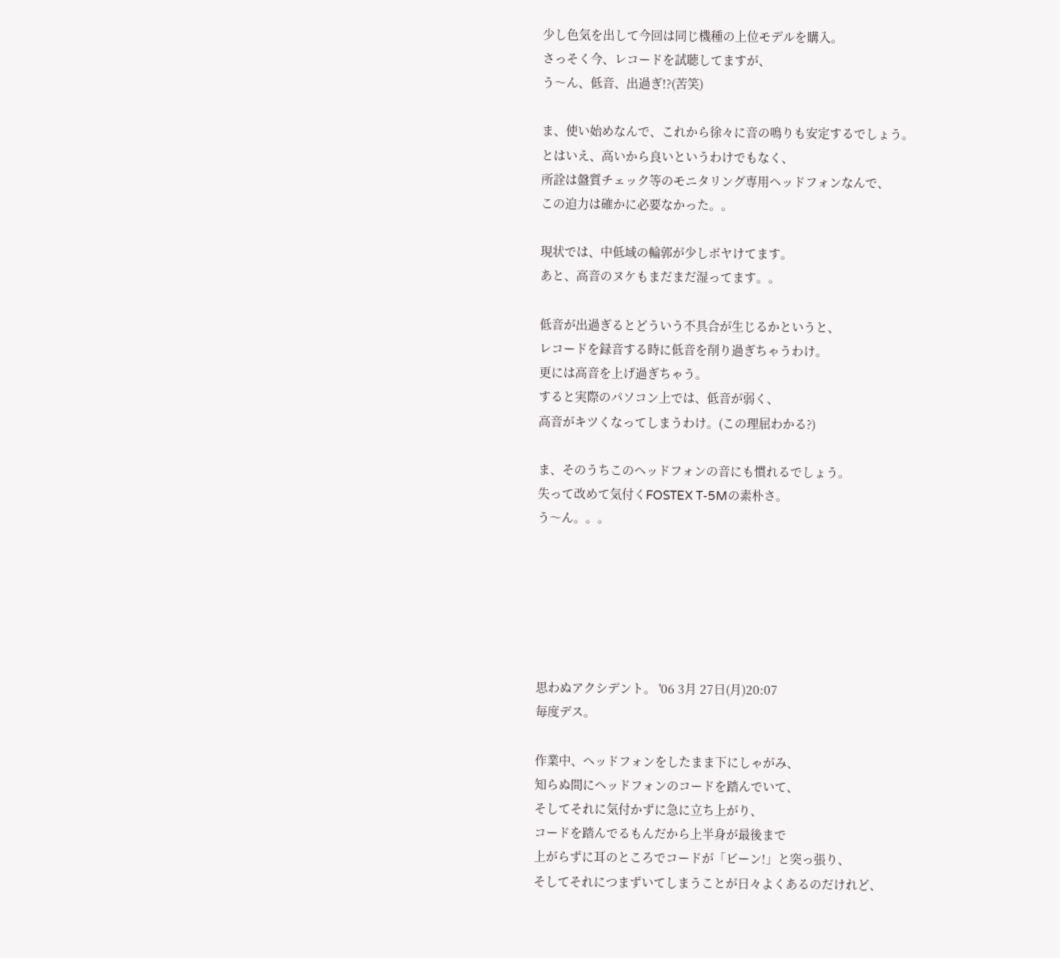少し色気を出して今回は同じ機種の上位モデルを購入。
さっそく今、レコードを試聴してますが、
う〜ん、低音、出過ぎ!?(苦笑)

ま、使い始めなんで、これから徐々に音の鳴りも安定するでしょう。
とはいえ、高いから良いというわけでもなく、
所詮は盤質チェック等のモニタリング専用ヘッドフォンなんで、
この迫力は確かに必要なかった。。

現状では、中低域の輪郭が少しボヤけてます。
あと、高音のヌケもまだまだ湿ってます。。

低音が出過ぎるとどういう不具合が生じるかというと、
レコードを録音する時に低音を削り過ぎちゃうわけ。
更には高音を上げ過ぎちゃう。
すると実際のパソコン上では、低音が弱く、
高音がキツくなってしまうわけ。(この理屈わかる?)

ま、そのうちこのヘッドフォンの音にも慣れるでしょう。
失って改めて気付くFOSTEX T-5Mの素朴さ。
う〜ん。。。






思わぬアクシデント。 '06 3月 27日(月)20:07
毎度デス。

作業中、ヘッドフォンをしたまま下にしゃがみ、
知らぬ間にヘッドフォンのコードを踏んでいて、
そしてそれに気付かずに急に立ち上がり、
コードを踏んでるもんだから上半身が最後まで
上がらずに耳のところでコードが「ビーン!」と突っ張り、
そしてそれにつまずいてしまうことが日々よくあるのだけれど、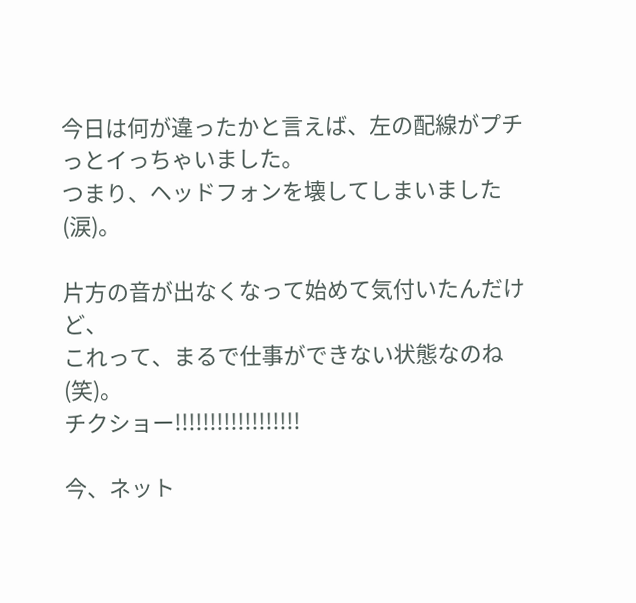今日は何が違ったかと言えば、左の配線がプチっとイっちゃいました。
つまり、ヘッドフォンを壊してしまいました(涙)。

片方の音が出なくなって始めて気付いたんだけど、
これって、まるで仕事ができない状態なのね(笑)。
チクショー!!!!!!!!!!!!!!!!!!

今、ネット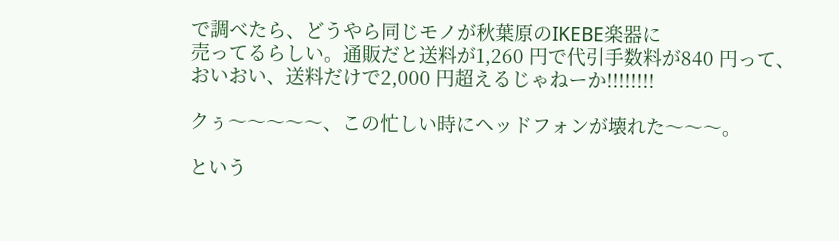で調べたら、どうやら同じモノが秋葉原のIKEBE楽器に
売ってるらしい。通販だと送料が1,260 円で代引手数料が840 円って、
おいおい、送料だけで2,000 円超えるじゃねーか!!!!!!!!

クぅ〜〜〜〜〜、この忙しい時にヘッドフォンが壊れた〜〜〜。

という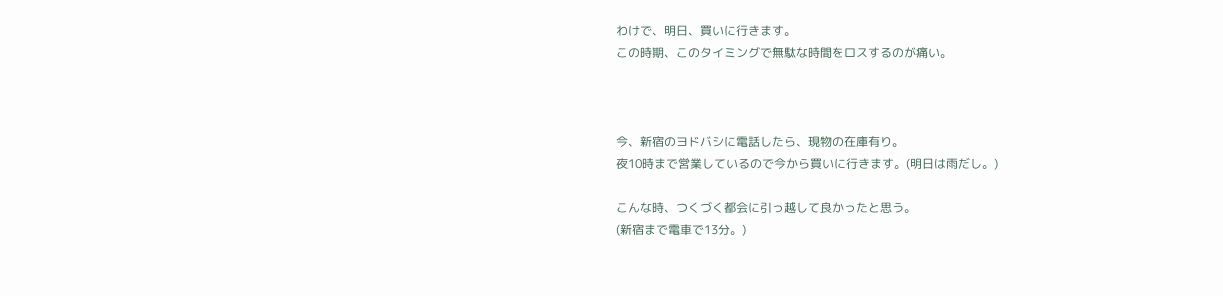わけで、明日、買いに行きます。
この時期、このタイミングで無駄な時間をロスするのが痛い。



今、新宿のヨドバシに電話したら、現物の在庫有り。
夜10時まで営業しているので今から買いに行きます。(明日は雨だし。)

こんな時、つくづく都会に引っ越して良かったと思う。
(新宿まで電車で13分。)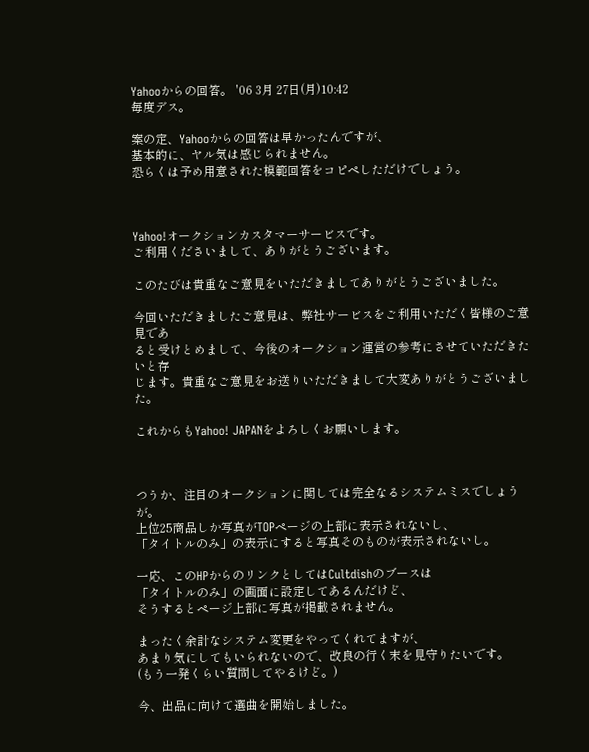Yahooからの回答。 '06 3月 27日(月)10:42
毎度デス。

案の定、Yahooからの回答は早かったんですが、
基本的に、ヤル気は感じられません。
恐らくは予め用意された模範回答をコピペしただけでしょう。



Yahoo!オークションカスタマーサービスです。
ご利用くださいまして、ありがとうございます。

このたびは貴重なご意見をいただきましてありがとうございました。

今回いただきましたご意見は、弊社サービスをご利用いただく皆様のご意見であ
ると受けとめまして、今後のオークション運営の参考にさせていただきたいと存
じます。貴重なご意見をお送りいただきまして大変ありがとうございました。

これからもYahoo! JAPANをよろしくお願いします。



つうか、注目のオークションに関しては完全なるシステムミスでしょうが。
上位25商品しか写真がTOPページの上部に表示されないし、
「タイトルのみ」の表示にすると写真そのものが表示されないし。

一応、このHPからのリンクとしてはCultdishのブースは
「タイトルのみ」の画面に設定してあるんだけど、
そうするとページ上部に写真が掲載されません。

まったく余計なシステム変更をやってくれてますが、
あまり気にしてもいられないので、改良の行く末を見守りたいです。
(もう一発くらい質問してやるけど。)

今、出品に向けて選曲を開始しました。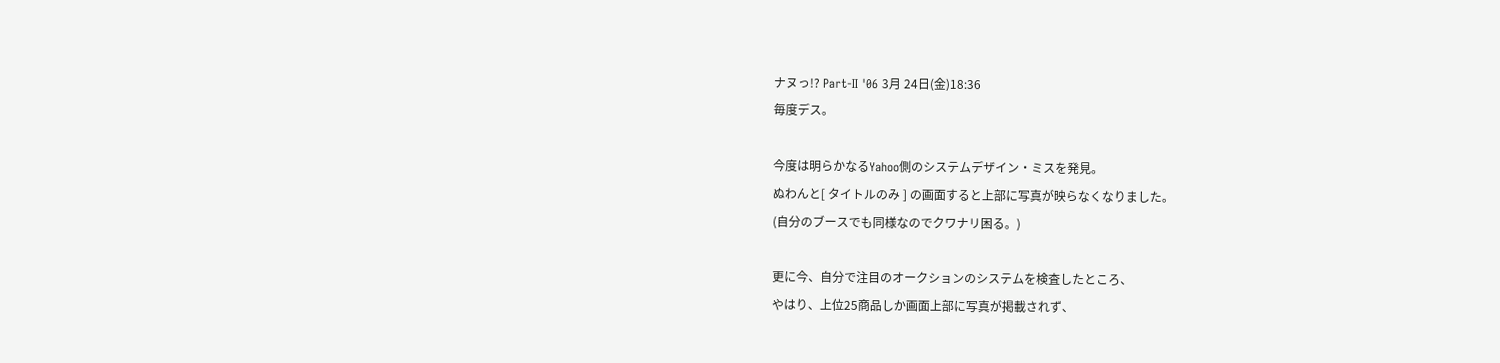ナヌっ!? Part-II '06 3月 24日(金)18:36
毎度デス。

今度は明らかなるYahoo側のシステムデザイン・ミスを発見。
ぬわんと[ タイトルのみ ] の画面すると上部に写真が映らなくなりました。
(自分のブースでも同様なのでクワナリ困る。)

更に今、自分で注目のオークションのシステムを検査したところ、
やはり、上位25商品しか画面上部に写真が掲載されず、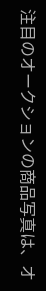注目のオークションの商品写真は、オ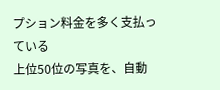プション料金を多く支払っている
上位50位の写真を、自動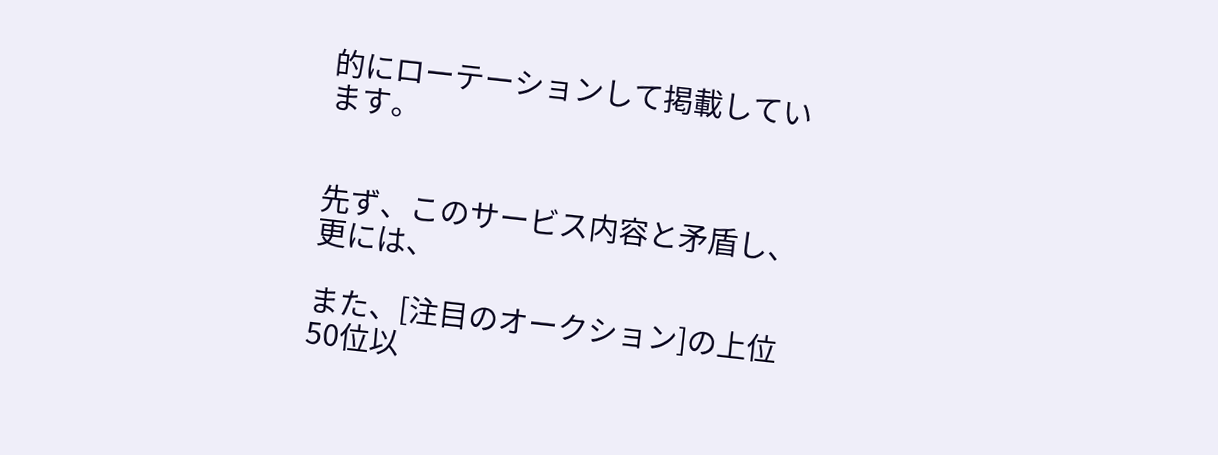的にローテーションして掲載しています。


先ず、このサービス内容と矛盾し、更には、

また、[注目のオークション]の上位50位以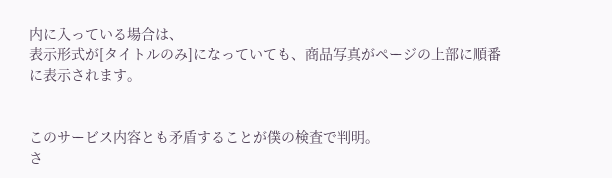内に入っている場合は、
表示形式が[タイトルのみ]になっていても、商品写真がページの上部に順番に表示されます。


このサービス内容とも矛盾することが僕の検査で判明。
さ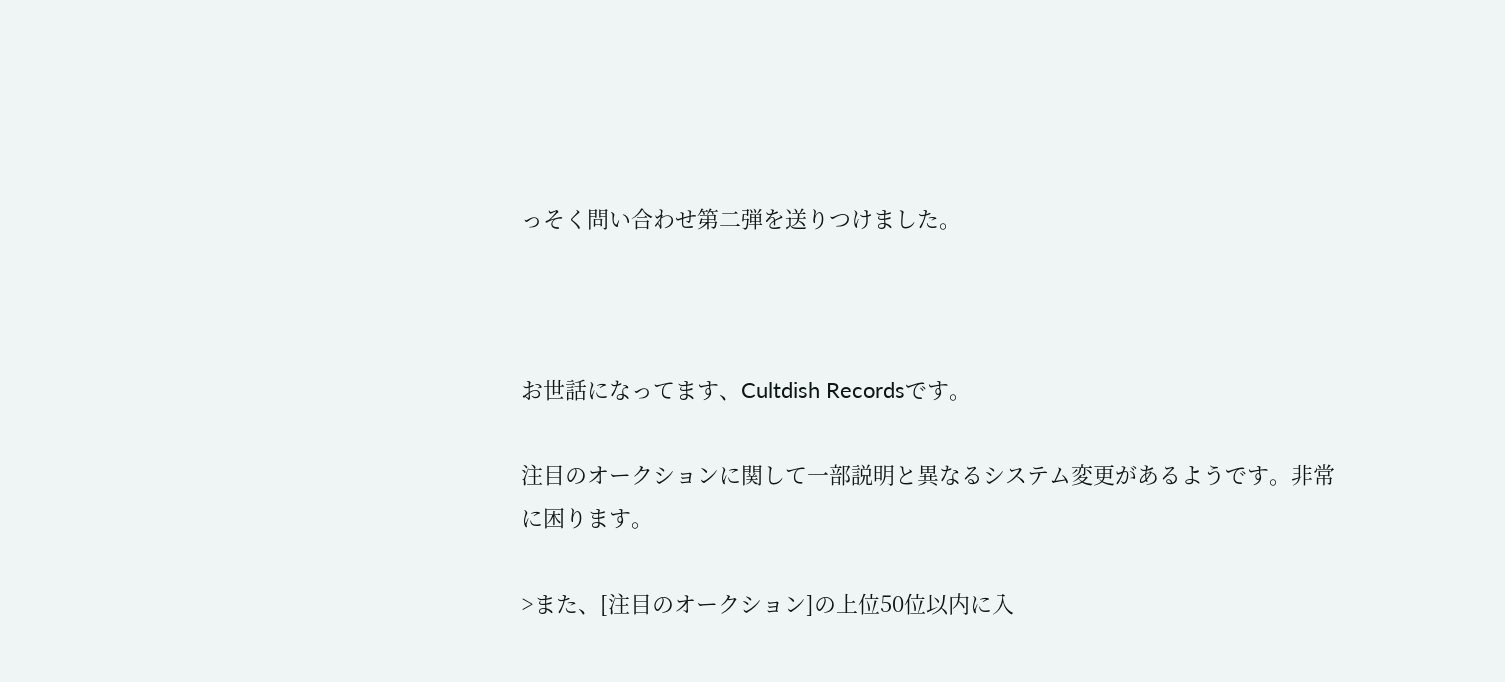っそく問い合わせ第二弾を送りつけました。



お世話になってます、Cultdish Recordsです。

注目のオークションに関して一部説明と異なるシステム変更があるようです。非常に困ります。

>また、[注目のオークション]の上位50位以内に入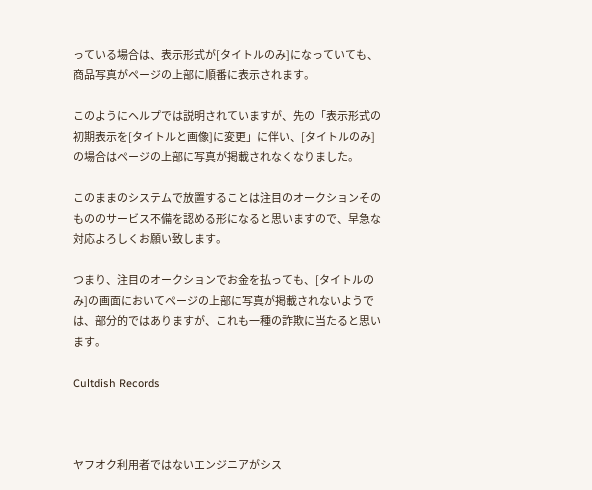っている場合は、表示形式が[タイトルのみ]になっていても、商品写真がページの上部に順番に表示されます。

このようにヘルプでは説明されていますが、先の「表示形式の初期表示を[タイトルと画像]に変更」に伴い、[タイトルのみ]の場合はページの上部に写真が掲載されなくなりました。

このままのシステムで放置することは注目のオークションそのもののサービス不備を認める形になると思いますので、早急な対応よろしくお願い致します。

つまり、注目のオークションでお金を払っても、[タイトルのみ]の画面においてページの上部に写真が掲載されないようでは、部分的ではありますが、これも一種の詐欺に当たると思います。

Cultdish Records



ヤフオク利用者ではないエンジニアがシス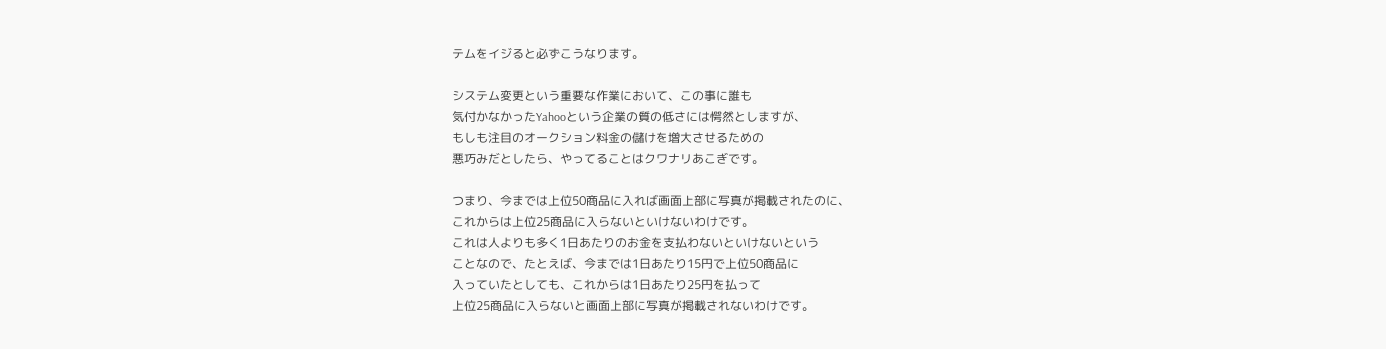テムをイジると必ずこうなります。

システム変更という重要な作業において、この事に誰も
気付かなかったYahooという企業の質の低さには愕然としますが、
もしも注目のオークション料金の儲けを増大させるための
悪巧みだとしたら、やってることはクワナリあこぎです。

つまり、今までは上位50商品に入れば画面上部に写真が掲載されたのに、
これからは上位25商品に入らないといけないわけです。
これは人よりも多く1日あたりのお金を支払わないといけないという
ことなので、たとえば、今までは1日あたり15円で上位50商品に
入っていたとしても、これからは1日あたり25円を払って
上位25商品に入らないと画面上部に写真が掲載されないわけです。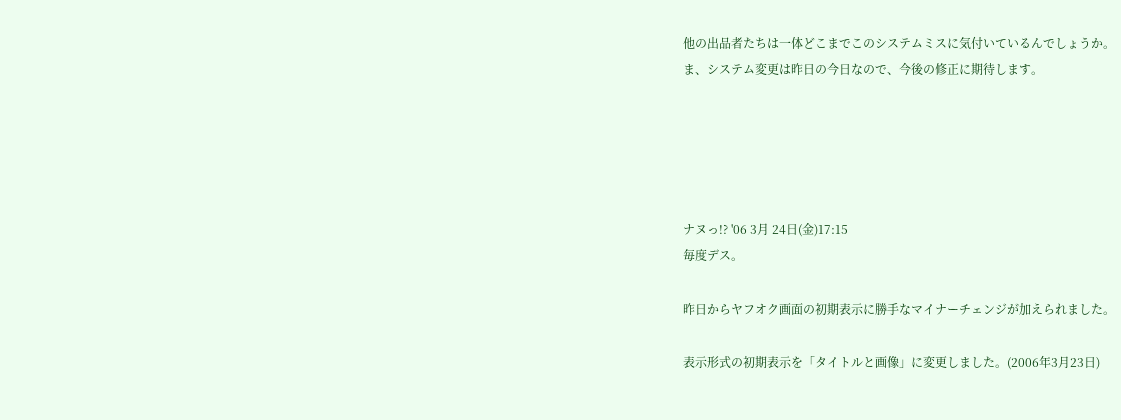他の出品者たちは一体どこまでこのシステムミスに気付いているんでしょうか。
ま、システム変更は昨日の今日なので、今後の修正に期待します。





ナヌっ!? '06 3月 24日(金)17:15
毎度デス。

昨日からヤフオク画面の初期表示に勝手なマイナーチェンジが加えられました。

表示形式の初期表示を「タイトルと画像」に変更しました。(2006年3月23日)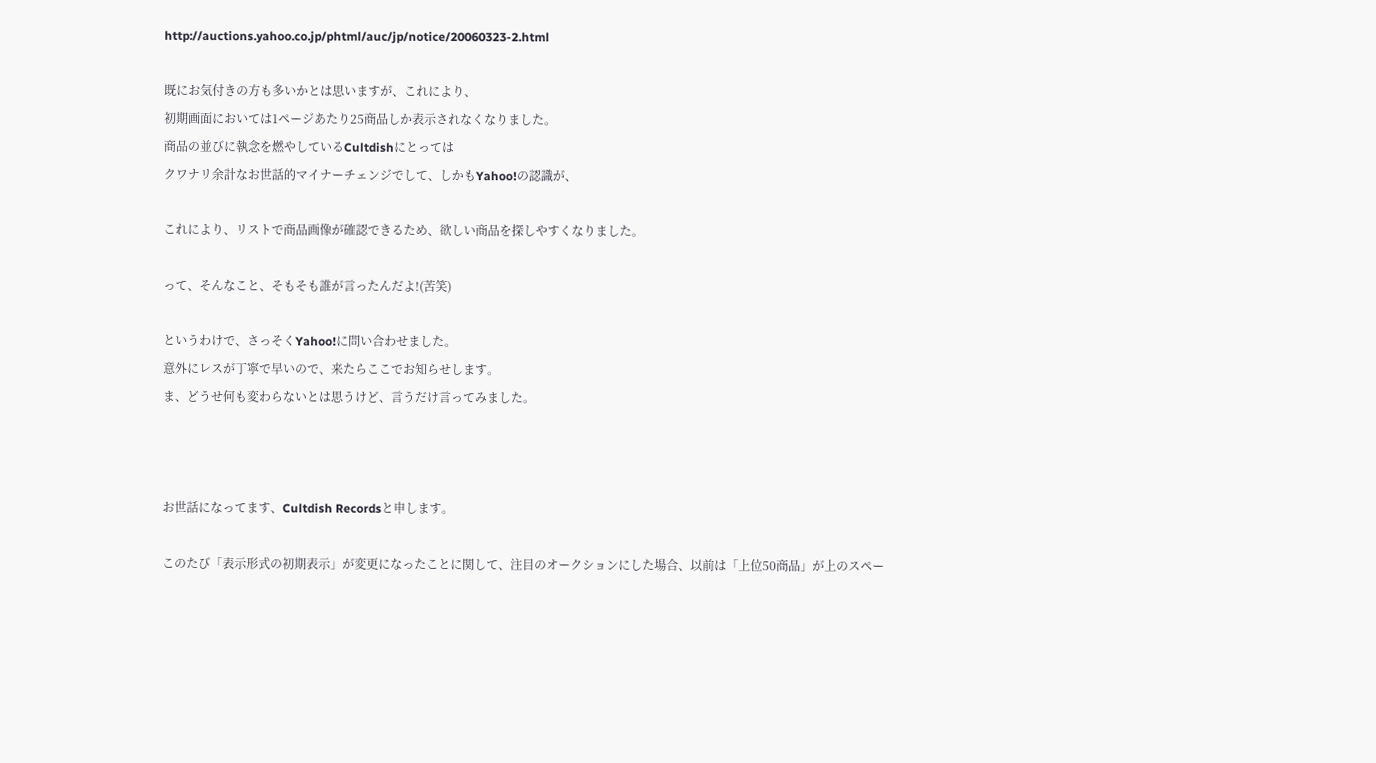http://auctions.yahoo.co.jp/phtml/auc/jp/notice/20060323-2.html

既にお気付きの方も多いかとは思いますが、これにより、
初期画面においては1ページあたり25商品しか表示されなくなりました。
商品の並びに執念を燃やしているCultdishにとっては
クワナリ余計なお世話的マイナーチェンジでして、しかもYahoo!の認識が、

これにより、リストで商品画像が確認できるため、欲しい商品を探しやすくなりました。

って、そんなこと、そもそも誰が言ったんだよ!(苦笑)

というわけで、さっそくYahoo!に問い合わせました。
意外にレスが丁寧で早いので、来たらここでお知らせします。
ま、どうせ何も変わらないとは思うけど、言うだけ言ってみました。



お世話になってます、Cultdish Recordsと申します。

このたび「表示形式の初期表示」が変更になったことに関して、注目のオークションにした場合、以前は「上位50商品」が上のスペー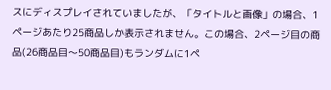スにディスプレイされていましたが、「タイトルと画像」の場合、1ページあたり25商品しか表示されません。この場合、2ページ目の商品(26商品目〜50商品目)もランダムに1ペ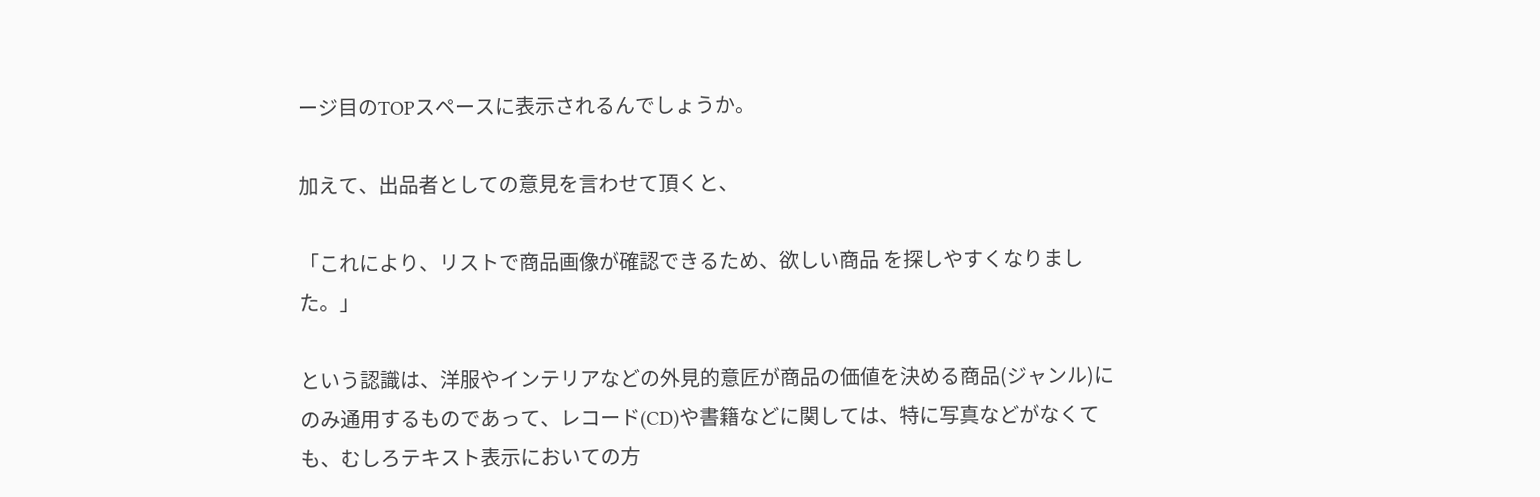ージ目のTOPスペースに表示されるんでしょうか。

加えて、出品者としての意見を言わせて頂くと、

「これにより、リストで商品画像が確認できるため、欲しい商品 を探しやすくなりました。」

という認識は、洋服やインテリアなどの外見的意匠が商品の価値を決める商品(ジャンル)にのみ通用するものであって、レコード(CD)や書籍などに関しては、特に写真などがなくても、むしろテキスト表示においての方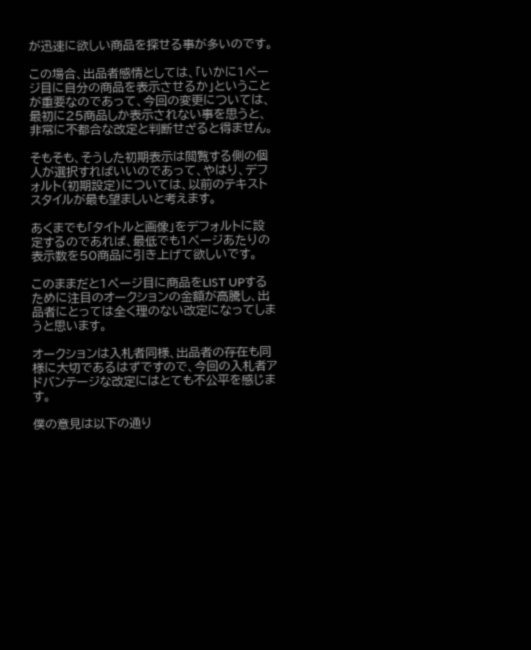が迅速に欲しい商品を探せる事が多いのです。

この場合、出品者感情としては、「いかに1ページ目に自分の商品を表示させるか」ということが重要なのであって、今回の変更については、最初に25商品しか表示されない事を思うと、非常に不都合な改定と判断せざると得ません。

そもそも、そうした初期表示は閲覧する側の個人が選択すればいいのであって、やはり、デフォルト(初期設定)については、以前のテキストスタイルが最も望ましいと考えます。

あくまでも「タイトルと画像」をデフォルトに設定するのであれば、最低でも1ページあたりの表示数を50商品に引き上げて欲しいです。

このままだと1ページ目に商品をLIST UPするために注目のオークションの金額が高騰し、出品者にとっては全く理のない改定になってしまうと思います。

オークションは入札者同様、出品者の存在も同様に大切であるはずですので、今回の入札者アドバンテージな改定にはとても不公平を感じます。

僕の意見は以下の通り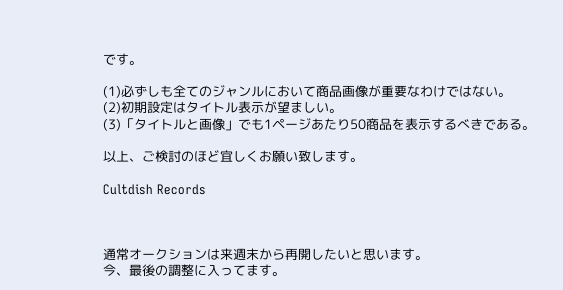です。

(1)必ずしも全てのジャンルにおいて商品画像が重要なわけではない。
(2)初期設定はタイトル表示が望ましい。
(3)「タイトルと画像」でも1ページあたり50商品を表示するべきである。

以上、ご検討のほど宜しくお願い致します。

Cultdish Records



通常オークションは来週末から再開したいと思います。
今、最後の調整に入ってます。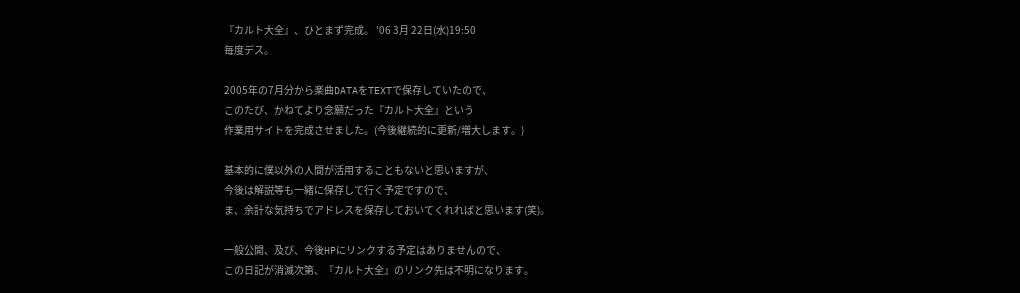『カルト大全』、ひとまず完成。 '06 3月 22日(水)19:50
毎度デス。

2005年の7月分から楽曲DATAをTEXTで保存していたので、
このたび、かねてより念願だった『カルト大全』という
作業用サイトを完成させました。(今後継続的に更新/増大します。)

基本的に僕以外の人間が活用することもないと思いますが、
今後は解説等も一緒に保存して行く予定ですので、
ま、余計な気持ちでアドレスを保存しておいてくれればと思います(笑)。

一般公開、及び、今後HPにリンクする予定はありませんので、
この日記が消滅次第、『カルト大全』のリンク先は不明になります。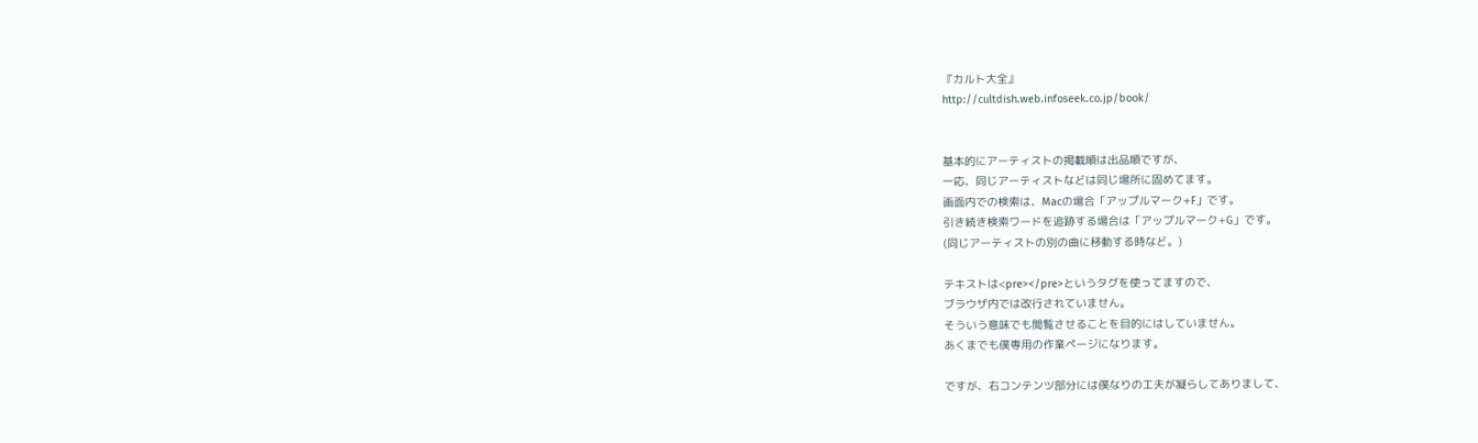『カルト大全』
http://cultdish.web.infoseek.co.jp/book/


基本的にアーティストの掲載順は出品順ですが、
一応、同じアーティストなどは同じ場所に固めてます。
画面内での検索は、Macの場合「アップルマーク+F」です。
引き続き検索ワードを追跡する場合は「アップルマーク+G」です。
(同じアーティストの別の曲に移動する時など。)

テキストは<pre></pre>というタグを使ってますので、
ブラウザ内では改行されていません。
そういう意味でも閲覧させることを目的にはしていません。
あくまでも僕専用の作業ページになります。

ですが、右コンテンツ部分には僕なりの工夫が凝らしてありまして、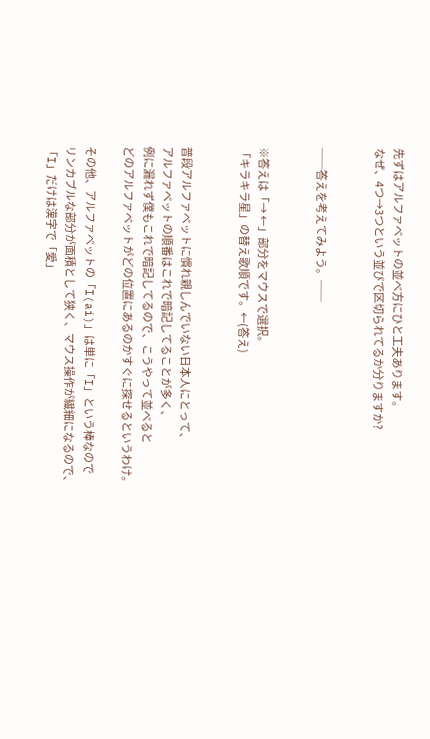先ずはアルファベットの並べ方にひと工夫あります。
なぜ、4つ→3つという並びで区切られてるか分りますか?


──答えを考えてみよう。──


※答えは「→ ←」部分をマウスで選択。
「キラキラ星」の替え歌順です。←(答え)


普段アルファベットに慣れ親しんでいない日本人にとって、
アルファベットの順番はこれで暗記してることが多く、
例に漏れず僕もこれで暗記してるので、こうやって並べると
どのアルファベットがどの位置にあるのかすぐに探せるというわけ。

その他、アルファベットの「I(ai)」は単に「I」という棒なので
リンカブルな部分が面積として狭く、マウス操作が繊細になるので、
「I」だけは漢字で「愛」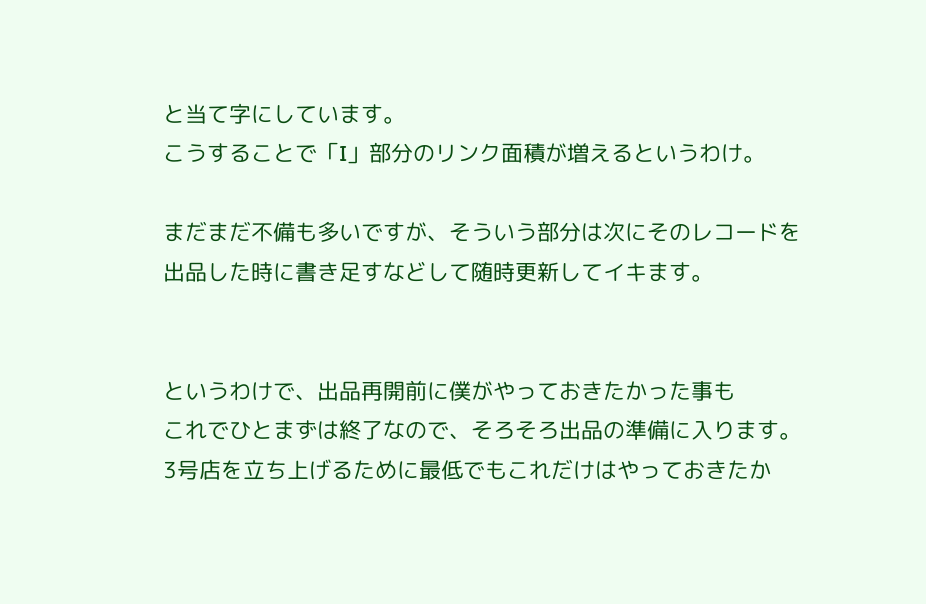と当て字にしています。
こうすることで「I」部分のリンク面積が増えるというわけ。

まだまだ不備も多いですが、そういう部分は次にそのレコードを
出品した時に書き足すなどして随時更新してイキます。


というわけで、出品再開前に僕がやっておきたかった事も
これでひとまずは終了なので、そろそろ出品の準備に入ります。
3号店を立ち上げるために最低でもこれだけはやっておきたか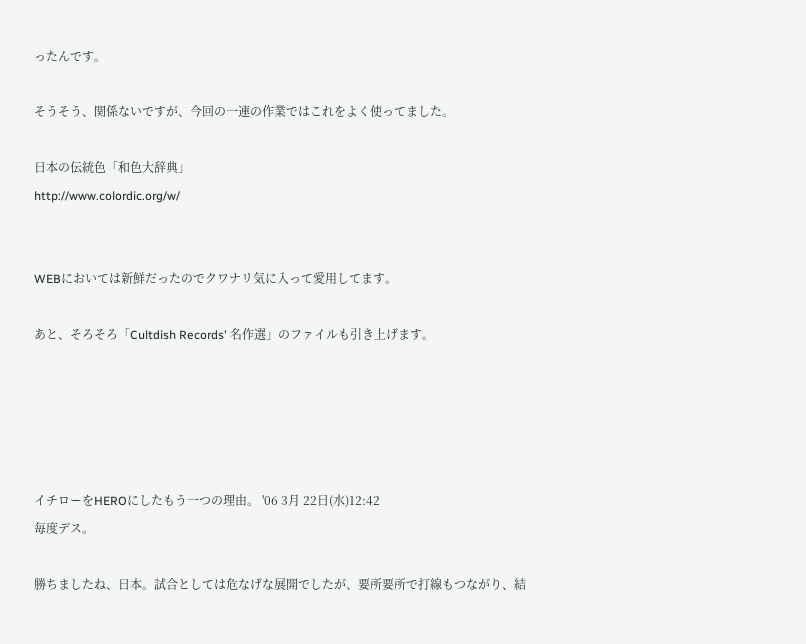ったんです。

そうそう、関係ないですが、今回の一連の作業ではこれをよく使ってました。

日本の伝統色「和色大辞典」
http://www.colordic.org/w/


WEBにおいては新鮮だったのでクワナリ気に入って愛用してます。

あと、そろそろ「Cultdish Records' 名作選」のファイルも引き上げます。





イチローをHEROにしたもう一つの理由。 '06 3月 22日(水)12:42
毎度デス。

勝ちましたね、日本。試合としては危なげな展開でしたが、要所要所で打線もつながり、結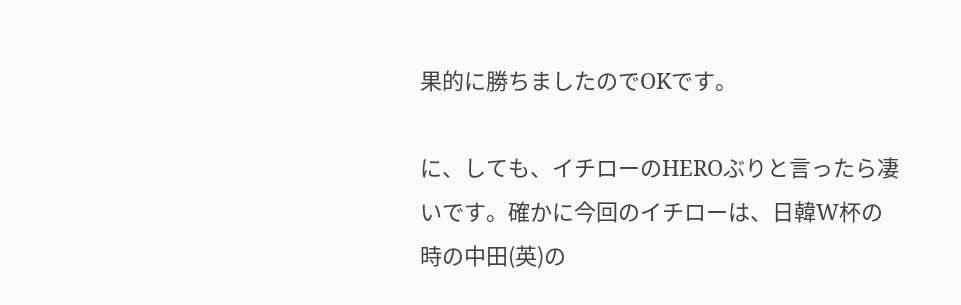果的に勝ちましたのでOKです。

に、しても、イチローのHEROぶりと言ったら凄いです。確かに今回のイチローは、日韓W杯の時の中田(英)の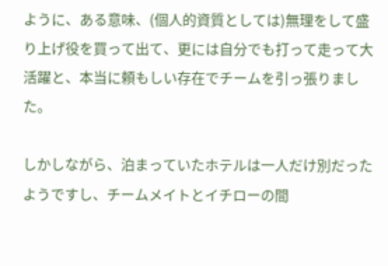ように、ある意味、(個人的資質としては)無理をして盛り上げ役を買って出て、更には自分でも打って走って大活躍と、本当に頼もしい存在でチームを引っ張りました。

しかしながら、泊まっていたホテルは一人だけ別だったようですし、チームメイトとイチローの間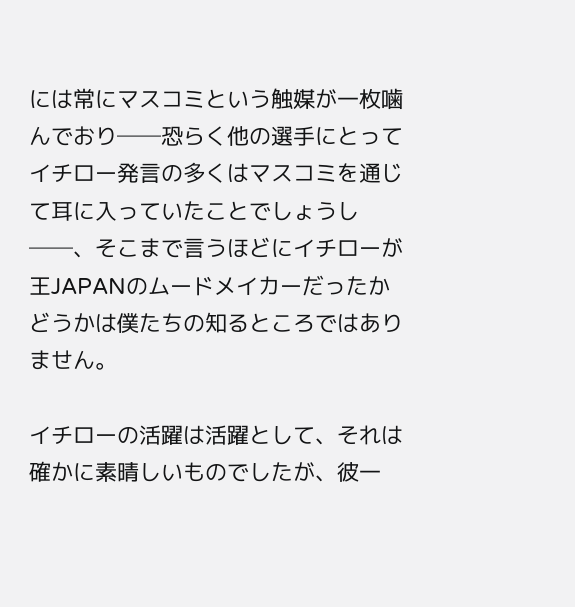には常にマスコミという触媒が一枚噛んでおり──恐らく他の選手にとってイチロー発言の多くはマスコミを通じて耳に入っていたことでしょうし──、そこまで言うほどにイチローが王JAPANのムードメイカーだったかどうかは僕たちの知るところではありません。

イチローの活躍は活躍として、それは確かに素晴しいものでしたが、彼一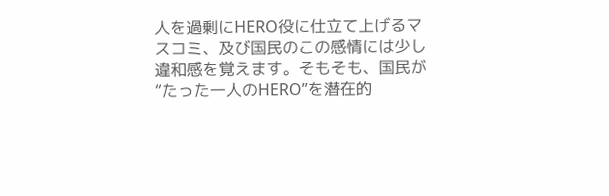人を過剰にHERO役に仕立て上げるマスコミ、及び国民のこの感情には少し違和感を覚えます。そもそも、国民が“たった一人のHERO”を潜在的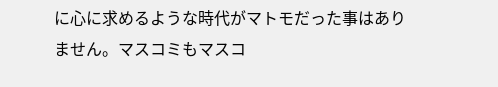に心に求めるような時代がマトモだった事はありません。マスコミもマスコ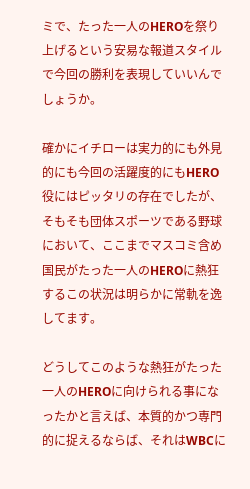ミで、たった一人のHEROを祭り上げるという安易な報道スタイルで今回の勝利を表現していいんでしょうか。

確かにイチローは実力的にも外見的にも今回の活躍度的にもHERO役にはピッタリの存在でしたが、そもそも団体スポーツである野球において、ここまでマスコミ含め国民がたった一人のHEROに熱狂するこの状況は明らかに常軌を逸してます。

どうしてこのような熱狂がたった一人のHEROに向けられる事になったかと言えば、本質的かつ専門的に捉えるならば、それはWBCに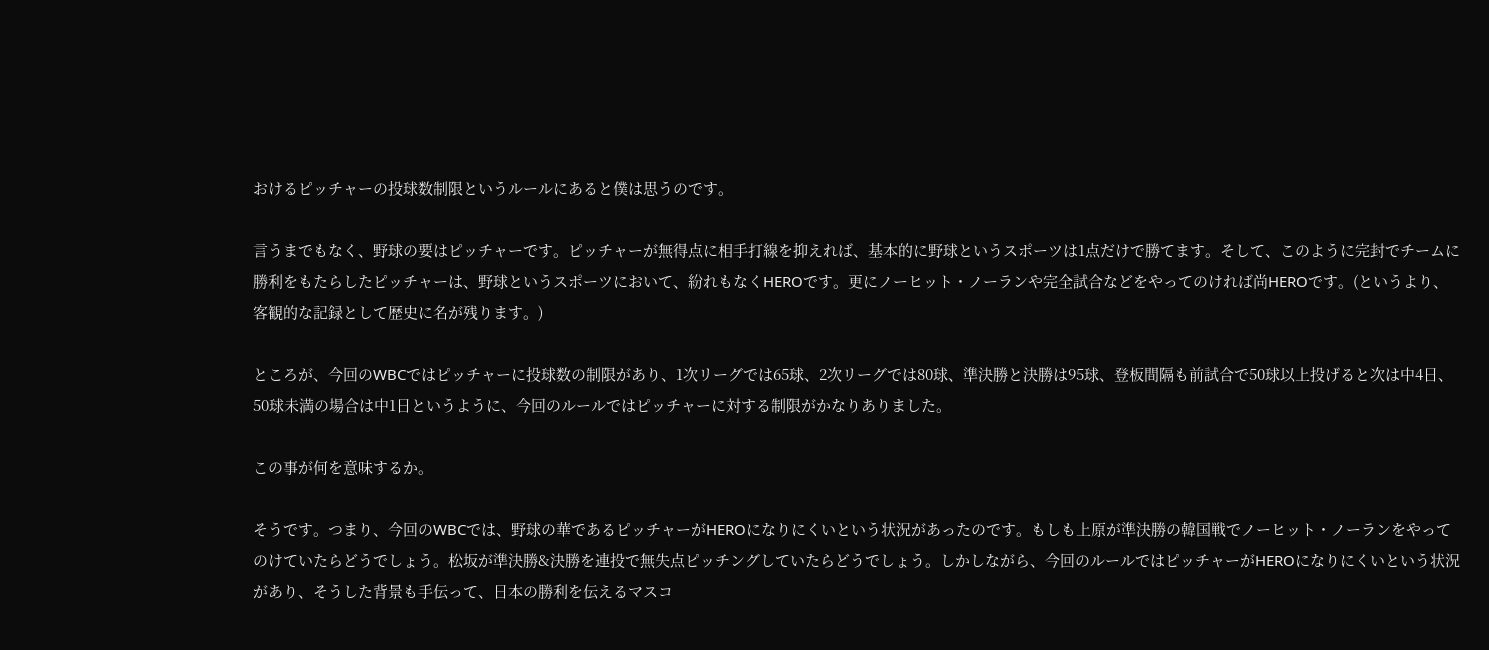おけるピッチャーの投球数制限というルールにあると僕は思うのです。

言うまでもなく、野球の要はピッチャーです。ピッチャーが無得点に相手打線を抑えれば、基本的に野球というスポーツは1点だけで勝てます。そして、このように完封でチームに勝利をもたらしたピッチャーは、野球というスポーツにおいて、紛れもなくHEROです。更にノーヒット・ノーランや完全試合などをやってのければ尚HEROです。(というより、客観的な記録として歴史に名が残ります。)

ところが、今回のWBCではピッチャーに投球数の制限があり、1次リーグでは65球、2次リーグでは80球、準決勝と決勝は95球、登板間隔も前試合で50球以上投げると次は中4日、50球未満の場合は中1日というように、今回のルールではピッチャーに対する制限がかなりありました。

この事が何を意味するか。

そうです。つまり、今回のWBCでは、野球の華であるピッチャーがHEROになりにくいという状況があったのです。もしも上原が準決勝の韓国戦でノーヒット・ノーランをやってのけていたらどうでしょう。松坂が準決勝&決勝を連投で無失点ピッチングしていたらどうでしょう。しかしながら、今回のルールではピッチャーがHEROになりにくいという状況があり、そうした背景も手伝って、日本の勝利を伝えるマスコ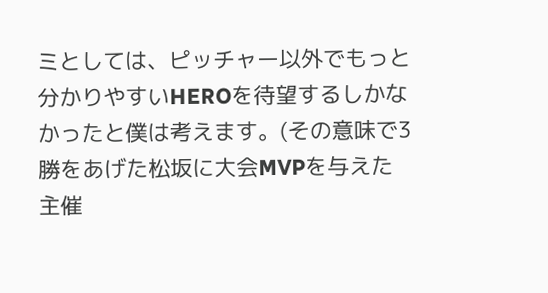ミとしては、ピッチャー以外でもっと分かりやすいHEROを待望するしかなかったと僕は考えます。(その意味で3勝をあげた松坂に大会MVPを与えた主催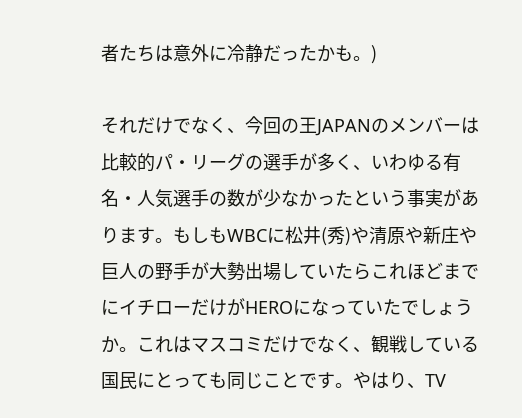者たちは意外に冷静だったかも。)

それだけでなく、今回の王JAPANのメンバーは比較的パ・リーグの選手が多く、いわゆる有名・人気選手の数が少なかったという事実があります。もしもWBCに松井(秀)や清原や新庄や巨人の野手が大勢出場していたらこれほどまでにイチローだけがHEROになっていたでしょうか。これはマスコミだけでなく、観戦している国民にとっても同じことです。やはり、TV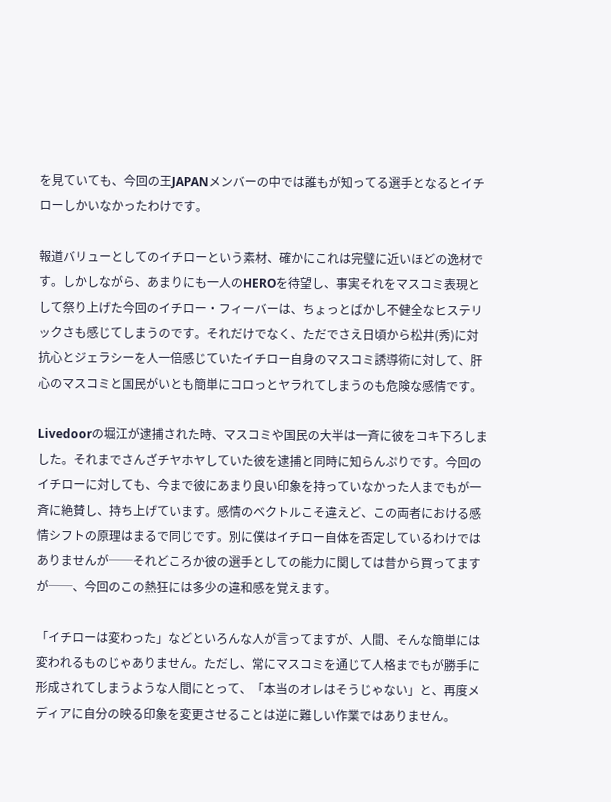を見ていても、今回の王JAPANメンバーの中では誰もが知ってる選手となるとイチローしかいなかったわけです。

報道バリューとしてのイチローという素材、確かにこれは完璧に近いほどの逸材です。しかしながら、あまりにも一人のHEROを待望し、事実それをマスコミ表現として祭り上げた今回のイチロー・フィーバーは、ちょっとばかし不健全なヒステリックさも感じてしまうのです。それだけでなく、ただでさえ日頃から松井(秀)に対抗心とジェラシーを人一倍感じていたイチロー自身のマスコミ誘導術に対して、肝心のマスコミと国民がいとも簡単にコロっとヤラれてしまうのも危険な感情です。

Livedoorの堀江が逮捕された時、マスコミや国民の大半は一斉に彼をコキ下ろしました。それまでさんざチヤホヤしていた彼を逮捕と同時に知らんぷりです。今回のイチローに対しても、今まで彼にあまり良い印象を持っていなかった人までもが一斉に絶賛し、持ち上げています。感情のベクトルこそ違えど、この両者における感情シフトの原理はまるで同じです。別に僕はイチロー自体を否定しているわけではありませんが──それどころか彼の選手としての能力に関しては昔から買ってますが──、今回のこの熱狂には多少の違和感を覚えます。

「イチローは変わった」などといろんな人が言ってますが、人間、そんな簡単には変われるものじゃありません。ただし、常にマスコミを通じて人格までもが勝手に形成されてしまうような人間にとって、「本当のオレはそうじゃない」と、再度メディアに自分の映る印象を変更させることは逆に難しい作業ではありません。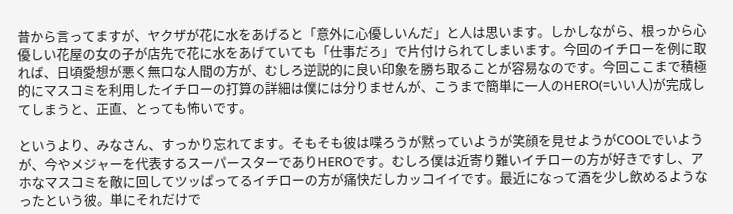昔から言ってますが、ヤクザが花に水をあげると「意外に心優しいんだ」と人は思います。しかしながら、根っから心優しい花屋の女の子が店先で花に水をあげていても「仕事だろ」で片付けられてしまいます。今回のイチローを例に取れば、日頃愛想が悪く無口な人間の方が、むしろ逆説的に良い印象を勝ち取ることが容易なのです。今回ここまで積極的にマスコミを利用したイチローの打算の詳細は僕には分りませんが、こうまで簡単に一人のHERO(=いい人)が完成してしまうと、正直、とっても怖いです。

というより、みなさん、すっかり忘れてます。そもそも彼は喋ろうが黙っていようが笑顔を見せようがCOOLでいようが、今やメジャーを代表するスーパースターでありHEROです。むしろ僕は近寄り難いイチローの方が好きですし、アホなマスコミを敵に回してツッぱってるイチローの方が痛快だしカッコイイです。最近になって酒を少し飲めるようなったという彼。単にそれだけで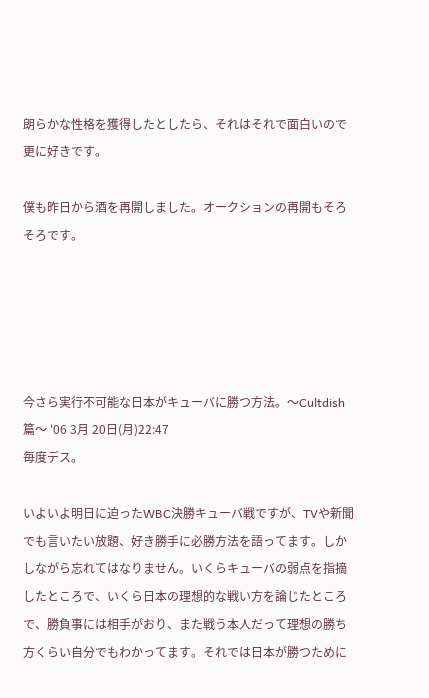朗らかな性格を獲得したとしたら、それはそれで面白いので更に好きです。

僕も昨日から酒を再開しました。オークションの再開もそろそろです。





今さら実行不可能な日本がキューバに勝つ方法。〜Cultdish篇〜 '06 3月 20日(月)22:47
毎度デス。

いよいよ明日に迫ったWBC決勝キューバ戦ですが、TVや新聞でも言いたい放題、好き勝手に必勝方法を語ってます。しかしながら忘れてはなりません。いくらキューバの弱点を指摘したところで、いくら日本の理想的な戦い方を論じたところで、勝負事には相手がおり、また戦う本人だって理想の勝ち方くらい自分でもわかってます。それでは日本が勝つために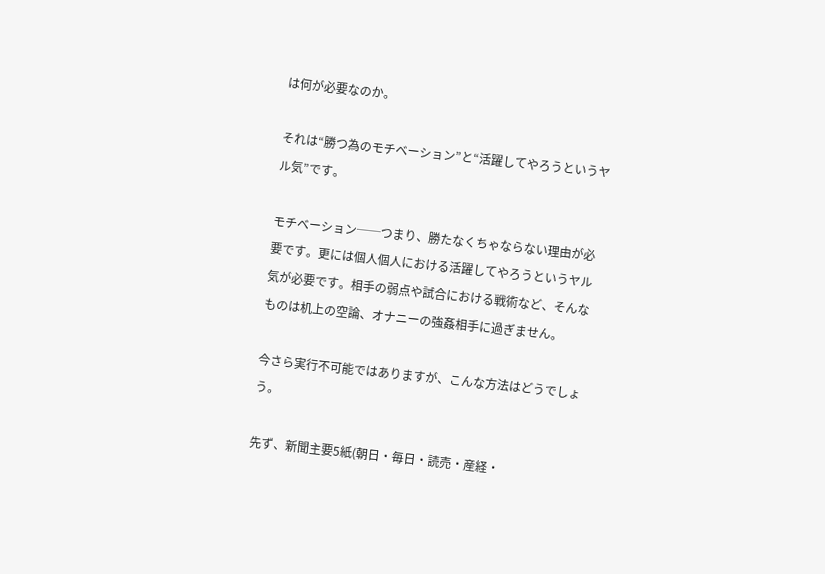は何が必要なのか。

それは“勝つ為のモチベーション”と“活躍してやろうというヤル気”です。

モチベーション──つまり、勝たなくちゃならない理由が必要です。更には個人個人における活躍してやろうというヤル気が必要です。相手の弱点や試合における戦術など、そんなものは机上の空論、オナニーの強姦相手に過ぎません。

今さら実行不可能ではありますが、こんな方法はどうでしょう。

先ず、新聞主要5紙(朝日・毎日・読売・産経・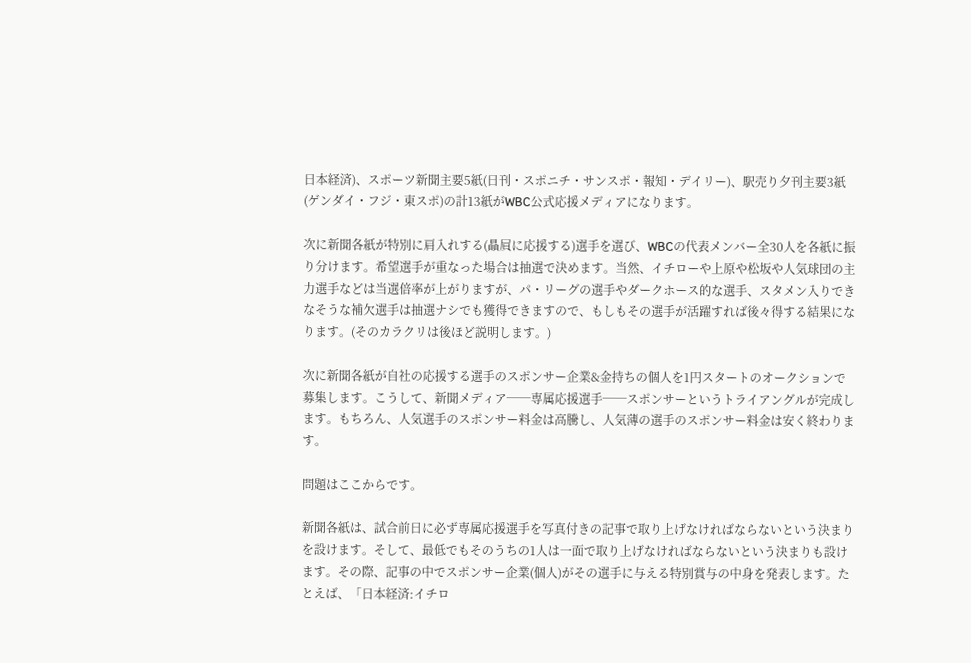日本経済)、スポーツ新聞主要5紙(日刊・スポニチ・サンスポ・報知・デイリー)、駅売り夕刊主要3紙(ゲンダイ・フジ・東スポ)の計13紙がWBC公式応援メディアになります。

次に新聞各紙が特別に肩入れする(贔屓に応援する)選手を選び、WBCの代表メンバー全30人を各紙に振り分けます。希望選手が重なった場合は抽選で決めます。当然、イチローや上原や松坂や人気球団の主力選手などは当選倍率が上がりますが、パ・リーグの選手やダークホース的な選手、スタメン入りできなそうな補欠選手は抽選ナシでも獲得できますので、もしもその選手が活躍すれば後々得する結果になります。(そのカラクリは後ほど説明します。)

次に新聞各紙が自社の応援する選手のスポンサー企業&金持ちの個人を1円スタートのオークションで募集します。こうして、新聞メディア──専属応援選手──スポンサーというトライアングルが完成します。もちろん、人気選手のスポンサー料金は高騰し、人気薄の選手のスポンサー料金は安く終わります。

問題はここからです。

新聞各紙は、試合前日に必ず専属応援選手を写真付きの記事で取り上げなければならないという決まりを設けます。そして、最低でもそのうちの1人は一面で取り上げなければならないという決まりも設けます。その際、記事の中でスポンサー企業(個人)がその選手に与える特別賞与の中身を発表します。たとえば、「日本経済:イチロ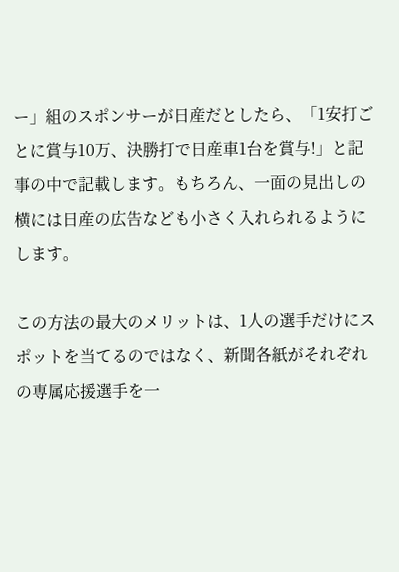ー」組のスポンサーが日産だとしたら、「1安打ごとに賞与10万、決勝打で日産車1台を賞与!」と記事の中で記載します。もちろん、一面の見出しの横には日産の広告なども小さく入れられるようにします。

この方法の最大のメリットは、1人の選手だけにスポットを当てるのではなく、新聞各紙がそれぞれの専属応援選手を一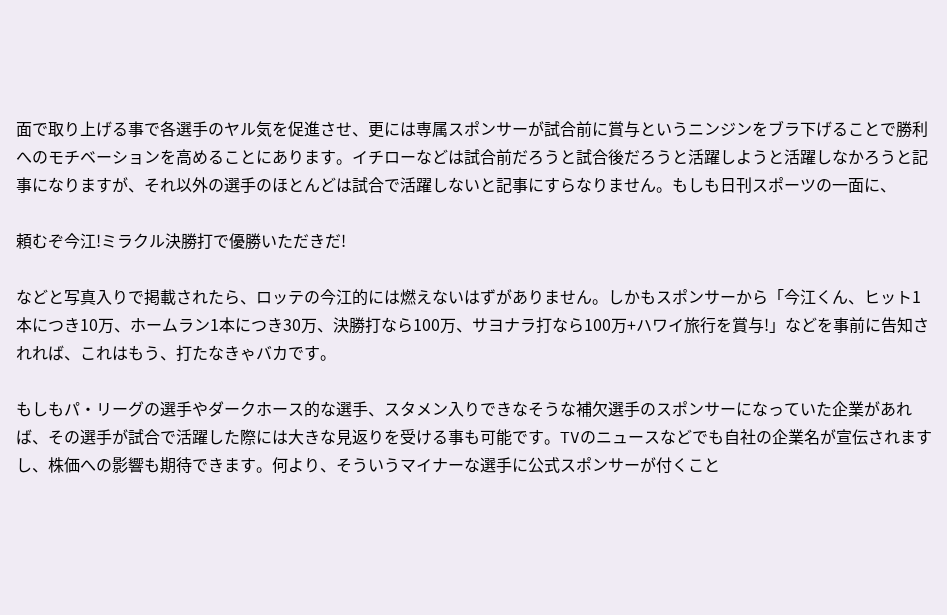面で取り上げる事で各選手のヤル気を促進させ、更には専属スポンサーが試合前に賞与というニンジンをブラ下げることで勝利へのモチベーションを高めることにあります。イチローなどは試合前だろうと試合後だろうと活躍しようと活躍しなかろうと記事になりますが、それ以外の選手のほとんどは試合で活躍しないと記事にすらなりません。もしも日刊スポーツの一面に、

頼むぞ今江!ミラクル決勝打で優勝いただきだ!

などと写真入りで掲載されたら、ロッテの今江的には燃えないはずがありません。しかもスポンサーから「今江くん、ヒット1本につき10万、ホームラン1本につき30万、決勝打なら100万、サヨナラ打なら100万+ハワイ旅行を賞与!」などを事前に告知されれば、これはもう、打たなきゃバカです。

もしもパ・リーグの選手やダークホース的な選手、スタメン入りできなそうな補欠選手のスポンサーになっていた企業があれば、その選手が試合で活躍した際には大きな見返りを受ける事も可能です。TVのニュースなどでも自社の企業名が宣伝されますし、株価への影響も期待できます。何より、そういうマイナーな選手に公式スポンサーが付くこと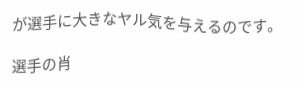が選手に大きなヤル気を与えるのです。

選手の肖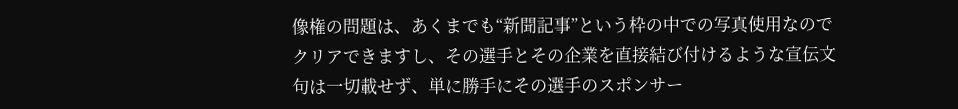像権の問題は、あくまでも“新聞記事”という枠の中での写真使用なのでクリアできますし、その選手とその企業を直接結び付けるような宣伝文句は一切載せず、単に勝手にその選手のスポンサー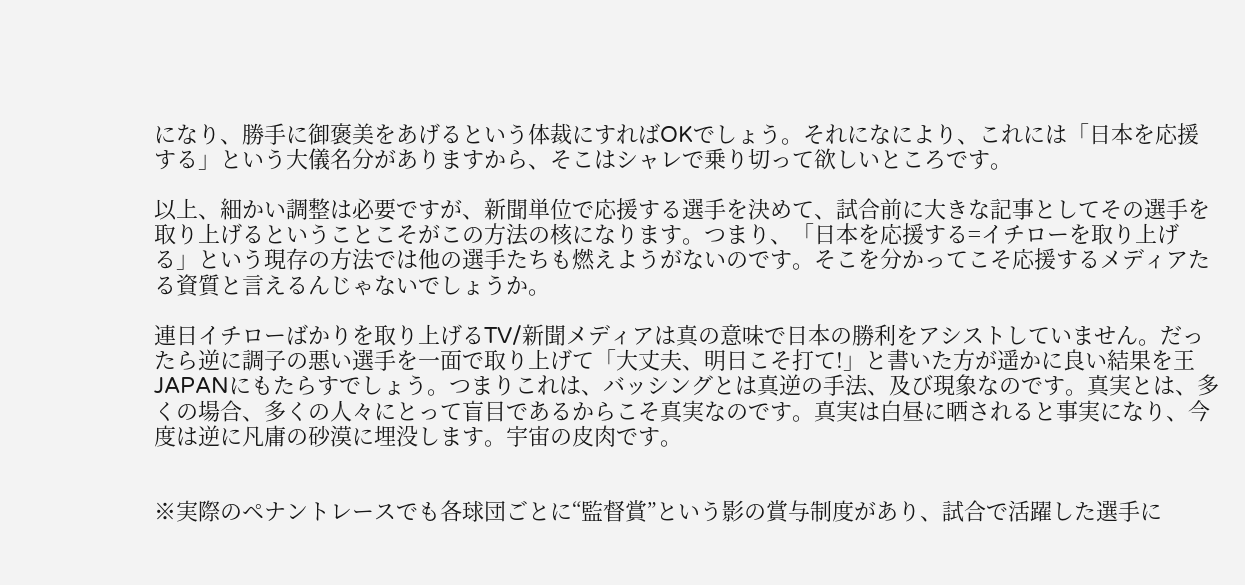になり、勝手に御褒美をあげるという体裁にすればOKでしょう。それになにより、これには「日本を応援する」という大儀名分がありますから、そこはシャレで乗り切って欲しいところです。

以上、細かい調整は必要ですが、新聞単位で応援する選手を決めて、試合前に大きな記事としてその選手を取り上げるということこそがこの方法の核になります。つまり、「日本を応援する=イチローを取り上げる」という現存の方法では他の選手たちも燃えようがないのです。そこを分かってこそ応援するメディアたる資質と言えるんじゃないでしょうか。

連日イチローばかりを取り上げるTV/新聞メディアは真の意味で日本の勝利をアシストしていません。だったら逆に調子の悪い選手を一面で取り上げて「大丈夫、明日こそ打て!」と書いた方が遥かに良い結果を王JAPANにもたらすでしょう。つまりこれは、バッシングとは真逆の手法、及び現象なのです。真実とは、多くの場合、多くの人々にとって盲目であるからこそ真実なのです。真実は白昼に晒されると事実になり、今度は逆に凡庸の砂漠に埋没します。宇宙の皮肉です。


※実際のペナントレースでも各球団ごとに“監督賞”という影の賞与制度があり、試合で活躍した選手に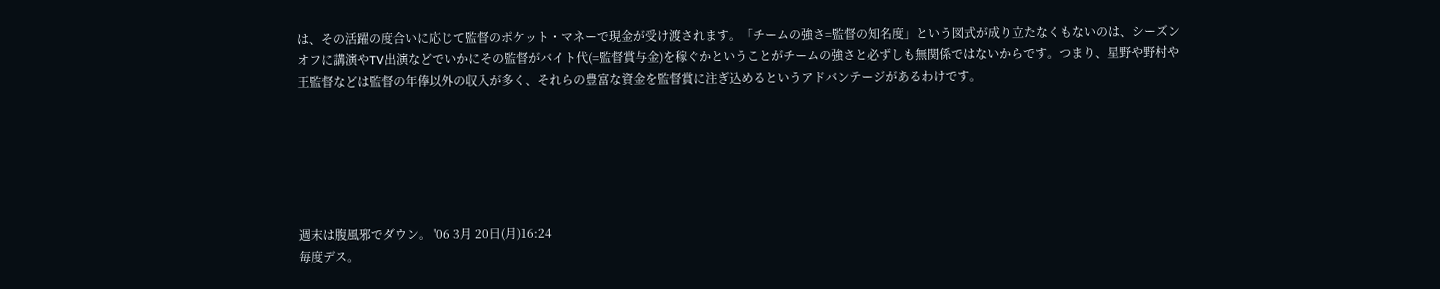は、その活躍の度合いに応じて監督のポケット・マネーで現金が受け渡されます。「チームの強さ=監督の知名度」という図式が成り立たなくもないのは、シーズンオフに講演やTV出演などでいかにその監督がバイト代(=監督賞与金)を稼ぐかということがチームの強さと必ずしも無関係ではないからです。つまり、星野や野村や王監督などは監督の年俸以外の収入が多く、それらの豊富な資金を監督賞に注ぎ込めるというアドバンテージがあるわけです。






週末は腹風邪でダウン。 '06 3月 20日(月)16:24
毎度デス。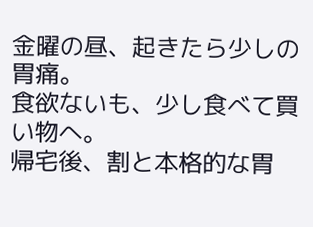金曜の昼、起きたら少しの胃痛。
食欲ないも、少し食べて買い物へ。
帰宅後、割と本格的な胃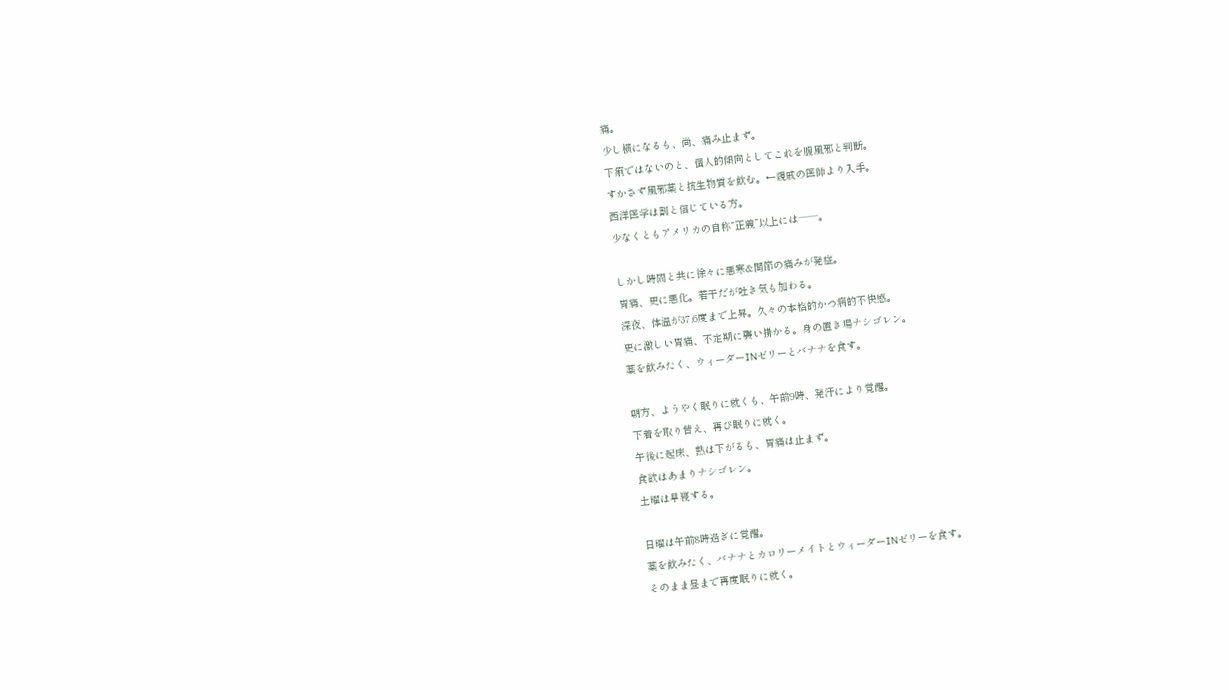痛。
少し横になるも、尚、痛み止まず。
下痢ではないのと、個人的傾向としてこれを腹風邪と判断。
すかさず風邪薬と抗生物質を飲む。←親戚の医師より入手。
西洋医学は割と信じている方。
少なくともアメリカの自称“正義”以上には──。

しかし時間と共に徐々に悪寒&関節の痛みが発症。
胃痛、更に悪化。若干だが吐き気も加わる。
深夜、体温が37.6度まで上昇。久々の本格的かつ病的不快感。
更に激しい胃痛、不定期に襲い掛かる。身の置き場ナシゴレン。
薬を飲みたく、ウィーダーINゼリーとバナナを食す。

朝方、ようやく眠りに就くも、午前9時、発汗により覚醒。
下着を取り替え、再び眠りに就く。
午後に起床、熱は下がるも、胃痛は止まず。
食欲はあまりナシゴレン。
土曜は早寝する。

日曜は午前8時過ぎに覚醒。
薬を飲みたく、バナナとカロリーメイトとウィーダーINゼリーを食す。
そのまま昼まで再度眠りに就く。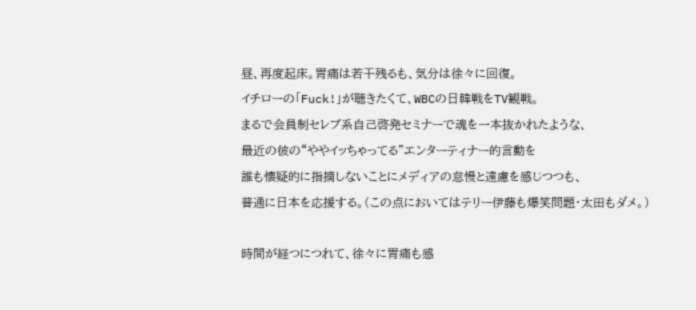昼、再度起床。胃痛は若干残るも、気分は徐々に回復。
イチローの「Fuck!」が聴きたくて、WBCの日韓戦をTV観戦。
まるで会員制セレブ系自己啓発セミナーで魂を一本抜かれたような、
最近の彼の“ややイッちゃってる”エンターティナー的言動を
誰も懐疑的に指摘しないことにメディアの怠慢と遠慮を感じつつも、
普通に日本を応援する。(この点においてはテリー伊藤も爆笑問題・太田もダメ。)

時間が経つにつれて、徐々に胃痛も感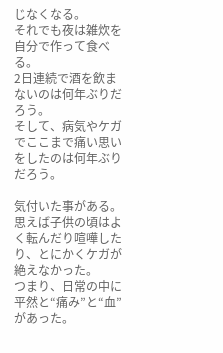じなくなる。
それでも夜は雑炊を自分で作って食べる。
2日連続で酒を飲まないのは何年ぶりだろう。
そして、病気やケガでここまで痛い思いをしたのは何年ぶりだろう。

気付いた事がある。
思えば子供の頃はよく転んだり喧嘩したり、とにかくケガが絶えなかった。
つまり、日常の中に平然と“痛み”と“血”があった。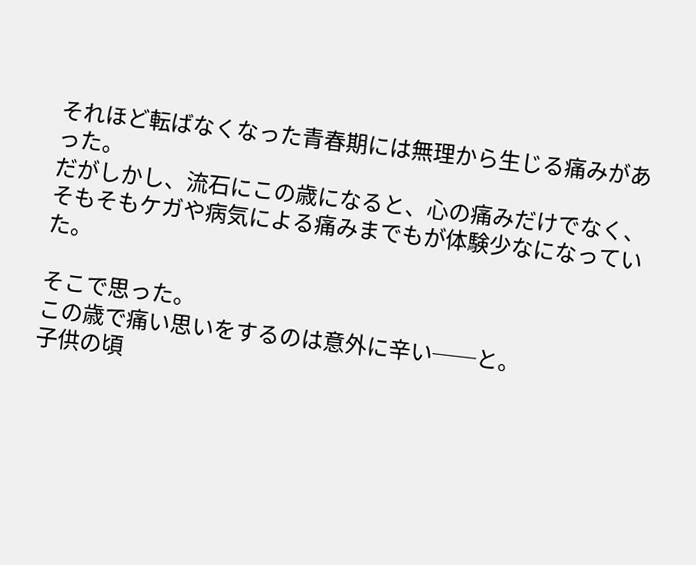それほど転ばなくなった青春期には無理から生じる痛みがあった。
だがしかし、流石にこの歳になると、心の痛みだけでなく、
そもそもケガや病気による痛みまでもが体験少なになっていた。

そこで思った。
この歳で痛い思いをするのは意外に辛い──と。
子供の頃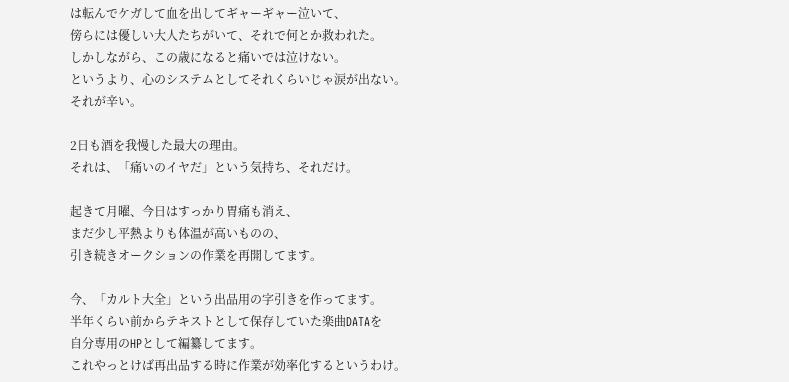は転んでケガして血を出してギャーギャー泣いて、
傍らには優しい大人たちがいて、それで何とか救われた。
しかしながら、この歳になると痛いでは泣けない。
というより、心のシステムとしてそれくらいじゃ涙が出ない。
それが辛い。

2日も酒を我慢した最大の理由。
それは、「痛いのイヤだ」という気持ち、それだけ。

起きて月曜、今日はすっかり胃痛も消え、
まだ少し平熱よりも体温が高いものの、
引き続きオークションの作業を再開してます。

今、「カルト大全」という出品用の字引きを作ってます。
半年くらい前からテキストとして保存していた楽曲DATAを
自分専用のHPとして編纂してます。
これやっとけば再出品する時に作業が効率化するというわけ。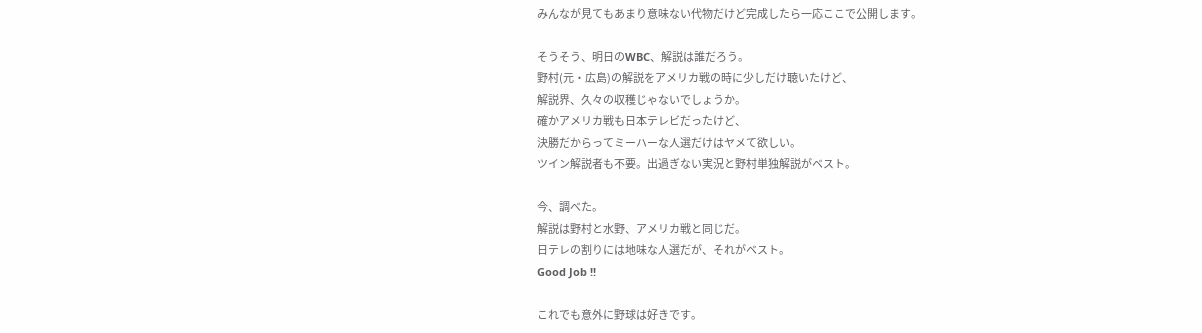みんなが見てもあまり意味ない代物だけど完成したら一応ここで公開します。

そうそう、明日のWBC、解説は誰だろう。
野村(元・広島)の解説をアメリカ戦の時に少しだけ聴いたけど、
解説界、久々の収穫じゃないでしょうか。
確かアメリカ戦も日本テレビだったけど、
決勝だからってミーハーな人選だけはヤメて欲しい。
ツイン解説者も不要。出過ぎない実況と野村単独解説がベスト。

今、調べた。
解説は野村と水野、アメリカ戦と同じだ。
日テレの割りには地味な人選だが、それがベスト。
Good Job !!

これでも意外に野球は好きです。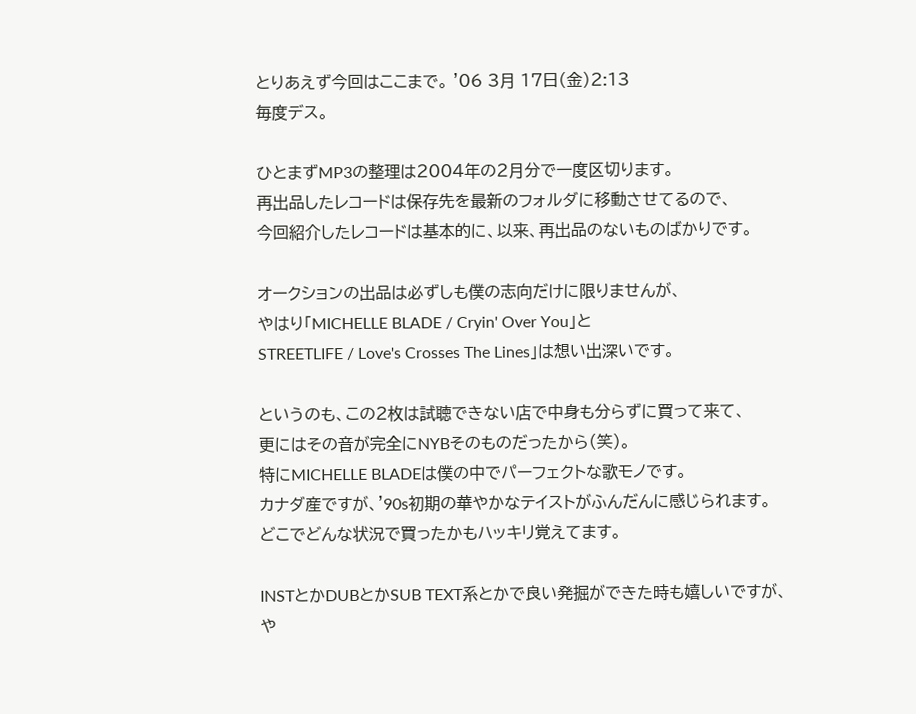とりあえず今回はここまで。 '06 3月 17日(金)2:13
毎度デス。

ひとまずMP3の整理は2004年の2月分で一度区切ります。
再出品したレコードは保存先を最新のフォルダに移動させてるので、
今回紹介したレコードは基本的に、以来、再出品のないものばかりです。

オークションの出品は必ずしも僕の志向だけに限りませんが、
やはり「MICHELLE BLADE / Cryin' Over You」と
STREETLIFE / Love's Crosses The Lines」は想い出深いです。

というのも、この2枚は試聴できない店で中身も分らずに買って来て、
更にはその音が完全にNYBそのものだったから(笑)。
特にMICHELLE BLADEは僕の中でパーフェクトな歌モノです。
カナダ産ですが、'90s初期の華やかなテイストがふんだんに感じられます。
どこでどんな状況で買ったかもハッキリ覚えてます。

INSTとかDUBとかSUB TEXT系とかで良い発掘ができた時も嬉しいですが、
や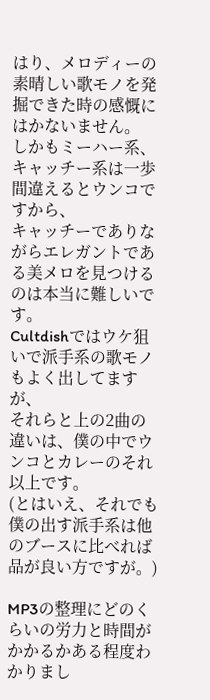はり、メロディーの素晴しい歌モノを発掘できた時の感慨にはかないません。
しかもミーハー系、キャッチー系は一歩間違えるとウンコですから、
キャッチーでありながらエレガントである美メロを見つけるのは本当に難しいです。
Cultdishではウケ狙いで派手系の歌モノもよく出してますが、
それらと上の2曲の違いは、僕の中でウンコとカレーのそれ以上です。
(とはいえ、それでも僕の出す派手系は他のブースに比べれば品が良い方ですが。)

MP3の整理にどのくらいの労力と時間がかかるかある程度わかりまし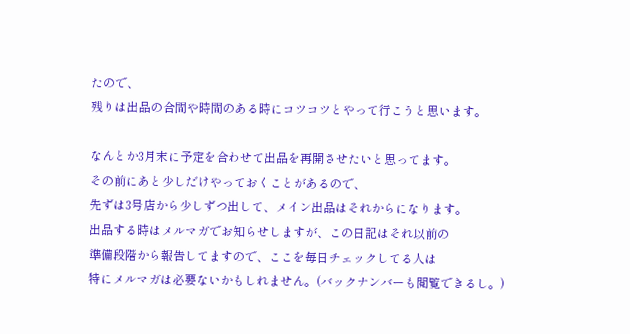たので、
残りは出品の合間や時間のある時にコツコツとやって行こうと思います。

なんとか3月末に予定を合わせて出品を再開させたいと思ってます。
その前にあと少しだけやっておくことがあるので、
先ずは3号店から少しずつ出して、メイン出品はそれからになります。
出品する時はメルマガでお知らせしますが、この日記はそれ以前の
準備段階から報告してますので、ここを毎日チェックしてる人は
特にメルマガは必要ないかもしれません。(バックナンバーも閲覧できるし。)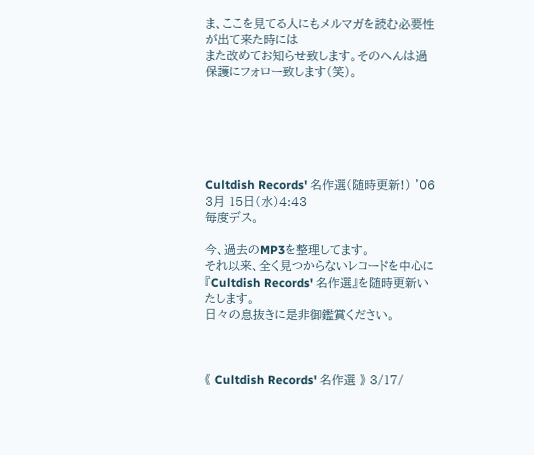ま、ここを見てる人にもメルマガを読む必要性が出て来た時には
また改めてお知らせ致します。そのへんは過保護にフォロー致します(笑)。






Cultdish Records' 名作選(随時更新!) '06 3月 15日(水)4:43
毎度デス。

今、過去のMP3を整理してます。
それ以来、全く見つからないレコードを中心に
『Cultdish Records' 名作選』を随時更新いたします。
日々の息抜きに是非御鑑賞ください。



《 Cultdish Records' 名作選 》 3/17/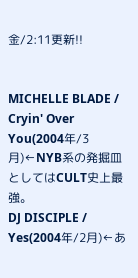金/2:11更新!!


MICHELLE BLADE / Cryin' Over You(2004年/3月)←NYB系の発掘皿としてはCULT史上最強。
DJ DISCIPLE / Yes(2004年/2月)←あ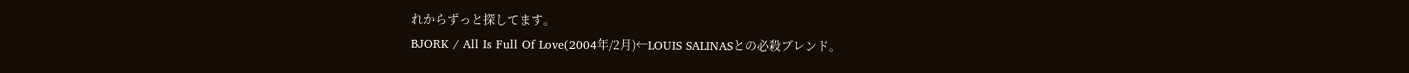れからずっと探してます。
BJORK / All Is Full Of Love(2004年/2月)←LOUIS SALINASとの必殺ブレンド。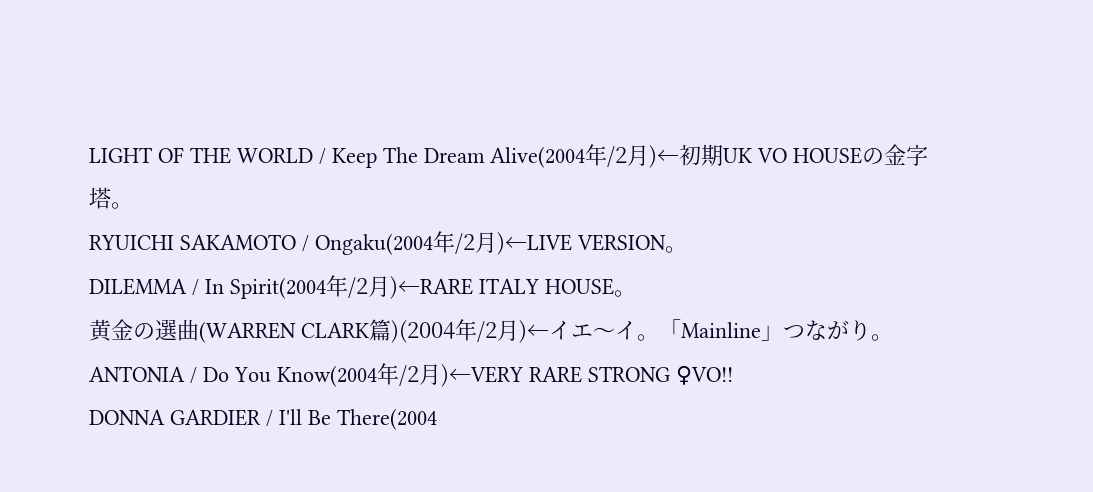LIGHT OF THE WORLD / Keep The Dream Alive(2004年/2月)←初期UK VO HOUSEの金字塔。
RYUICHI SAKAMOTO / Ongaku(2004年/2月)←LIVE VERSION。
DILEMMA / In Spirit(2004年/2月)←RARE ITALY HOUSE。
黄金の選曲(WARREN CLARK篇)(2004年/2月)←イエ〜イ。「Mainline」つながり。
ANTONIA / Do You Know(2004年/2月)←VERY RARE STRONG ♀VO!!
DONNA GARDIER / I'll Be There(2004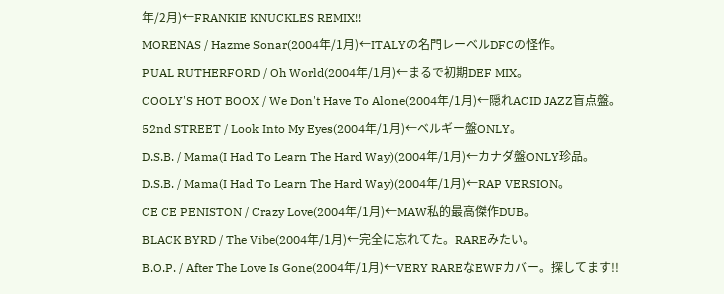年/2月)←FRANKIE KNUCKLES REMIX!!
MORENAS / Hazme Sonar(2004年/1月)←ITALYの名門レーベルDFCの怪作。
PUAL RUTHERFORD / Oh World(2004年/1月)←まるで初期DEF MIX。
COOLY'S HOT BOOX / We Don't Have To Alone(2004年/1月)←隠れACID JAZZ盲点盤。
52nd STREET / Look Into My Eyes(2004年/1月)←ベルギー盤ONLY。
D.S.B. / Mama(I Had To Learn The Hard Way)(2004年/1月)←カナダ盤ONLY珍品。
D.S.B. / Mama(I Had To Learn The Hard Way)(2004年/1月)←RAP VERSION。
CE CE PENISTON / Crazy Love(2004年/1月)←MAW私的最高傑作DUB。
BLACK BYRD / The Vibe(2004年/1月)←完全に忘れてた。RAREみたい。
B.O.P. / After The Love Is Gone(2004年/1月)←VERY RAREなEWFカバー。探してます!!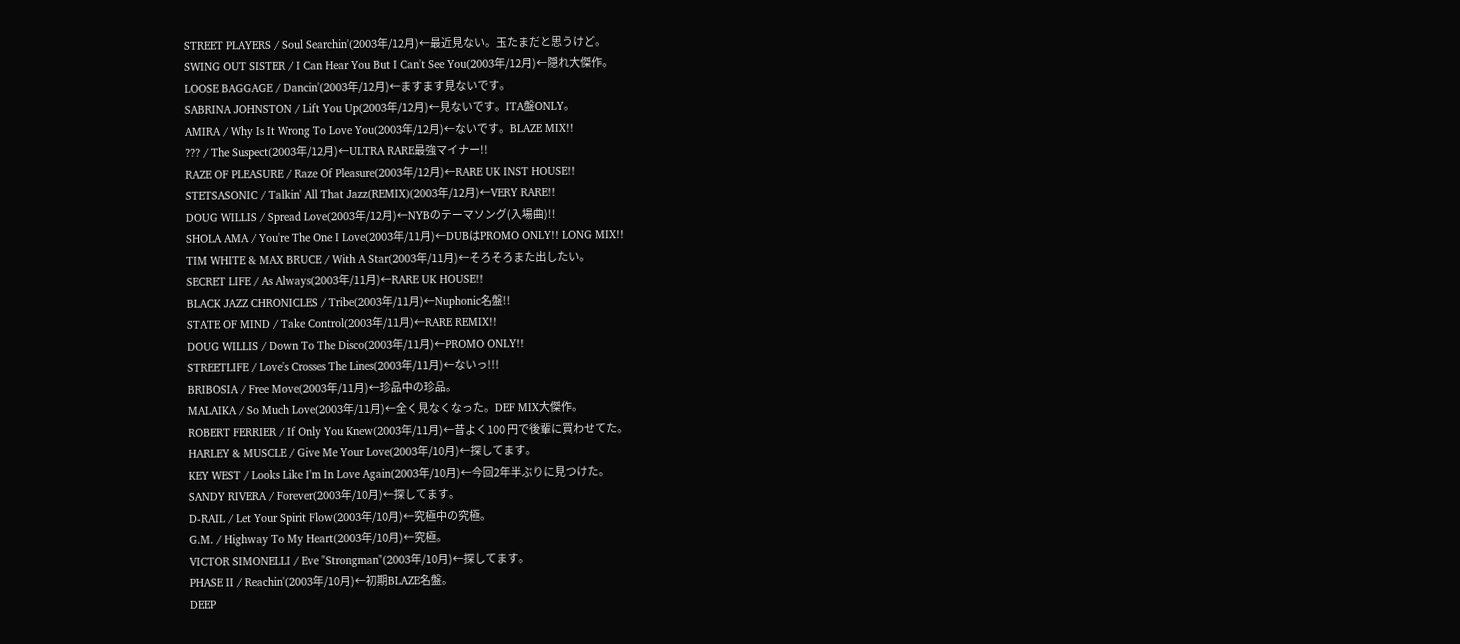STREET PLAYERS / Soul Searchin'(2003年/12月)←最近見ない。玉たまだと思うけど。
SWING OUT SISTER / I Can Hear You But I Can't See You(2003年/12月)←隠れ大傑作。
LOOSE BAGGAGE / Dancin'(2003年/12月)←ますます見ないです。
SABRINA JOHNSTON / Lift You Up(2003年/12月)←見ないです。ITA盤ONLY。
AMIRA / Why Is It Wrong To Love You(2003年/12月)←ないです。BLAZE MIX!!
??? / The Suspect(2003年/12月)←ULTRA RARE最強マイナー!!
RAZE OF PLEASURE / Raze Of Pleasure(2003年/12月)←RARE UK INST HOUSE!!
STETSASONIC / Talkin' All That Jazz(REMIX)(2003年/12月)←VERY RARE!!
DOUG WILLIS / Spread Love(2003年/12月)←NYBのテーマソング(入場曲)!!
SHOLA AMA / You're The One I Love(2003年/11月)←DUBはPROMO ONLY!! LONG MIX!!
TIM WHITE & MAX BRUCE / With A Star(2003年/11月)←そろそろまた出したい。
SECRET LIFE / As Always(2003年/11月)←RARE UK HOUSE!!
BLACK JAZZ CHRONICLES / Tribe(2003年/11月)←Nuphonic名盤!!
STATE OF MIND / Take Control(2003年/11月)←RARE REMIX!!
DOUG WILLIS / Down To The Disco(2003年/11月)←PROMO ONLY!!
STREETLIFE / Love's Crosses The Lines(2003年/11月)←ないっ!!!
BRIBOSIA / Free Move(2003年/11月)←珍品中の珍品。
MALAIKA / So Much Love(2003年/11月)←全く見なくなった。DEF MIX大傑作。
ROBERT FERRIER / If Only You Knew(2003年/11月)←昔よく100 円で後輩に買わせてた。
HARLEY & MUSCLE / Give Me Your Love(2003年/10月)←探してます。
KEY WEST / Looks Like I'm In Love Again(2003年/10月)←今回2年半ぶりに見つけた。
SANDY RIVERA / Forever(2003年/10月)←探してます。
D-RAIL / Let Your Spirit Flow(2003年/10月)←究極中の究極。
G.M. / Highway To My Heart(2003年/10月)←究極。
VICTOR SIMONELLI / Eve "Strongman"(2003年/10月)←探してます。
PHASE II / Reachin'(2003年/10月)←初期BLAZE名盤。
DEEP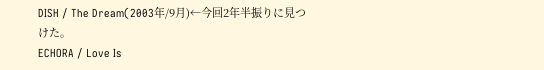DISH / The Dream(2003年/9月)←今回2年半振りに見つけた。
ECHORA / Love Is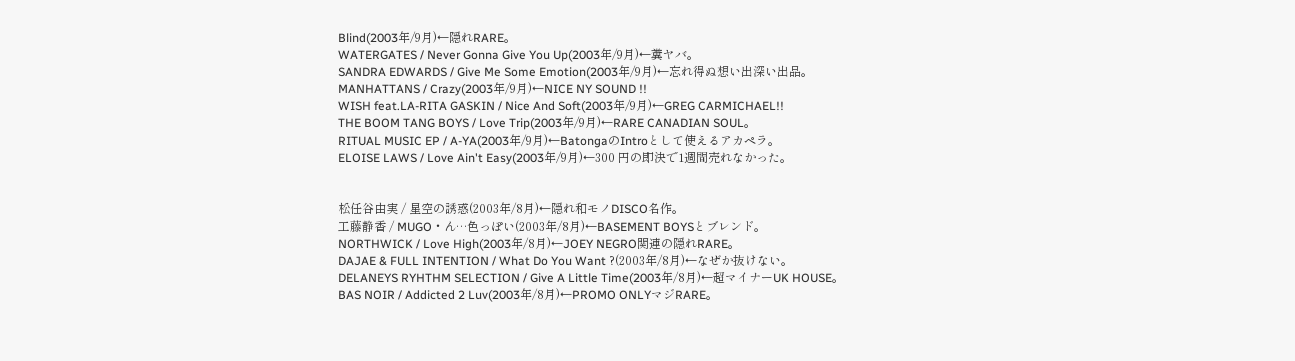Blind(2003年/9月)←隠れRARE。
WATERGATES / Never Gonna Give You Up(2003年/9月)←糞ヤバ。
SANDRA EDWARDS / Give Me Some Emotion(2003年/9月)←忘れ得ぬ想い出深い出品。
MANHATTANS / Crazy(2003年/9月)←NICE NY SOUND !!
WISH feat.LA-RITA GASKIN / Nice And Soft(2003年/9月)←GREG CARMICHAEL!!
THE BOOM TANG BOYS / Love Trip(2003年/9月)←RARE CANADIAN SOUL。
RITUAL MUSIC EP / A-YA(2003年/9月)←BatongaのIntroとして使えるアカペラ。
ELOISE LAWS / Love Ain't Easy(2003年/9月)←300 円の即決で1週間売れなかった。


松任谷由実 / 星空の誘惑(2003年/8月)←隠れ和モノDISCO名作。
工藤静香 / MUGO・ん…色っぽい(2003年/8月)←BASEMENT BOYSとブレンド。
NORTHWICK / Love High(2003年/8月)←JOEY NEGRO関連の隠れRARE。
DAJAE & FULL INTENTION / What Do You Want ?(2003年/8月)←なぜか抜けない。
DELANEYS RYHTHM SELECTION / Give A Little Time(2003年/8月)←超マイナーUK HOUSE。
BAS NOIR / Addicted 2 Luv(2003年/8月)←PROMO ONLYマジRARE。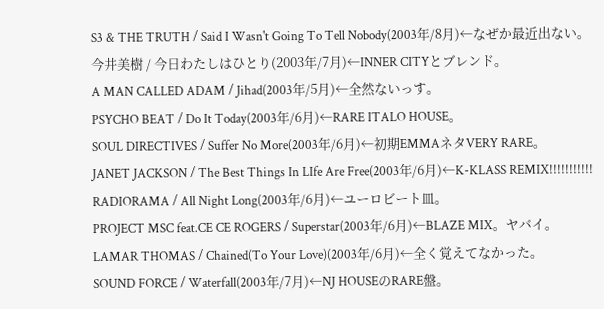S3 & THE TRUTH / Said I Wasn't Going To Tell Nobody(2003年/8月)←なぜか最近出ない。
今井美樹 / 今日わたしはひとり(2003年/7月)←INNER CITYとブレンド。
A MAN CALLED ADAM / Jihad(2003年/5月)←全然ないっす。
PSYCHO BEAT / Do It Today(2003年/6月)←RARE ITALO HOUSE。
SOUL DIRECTIVES / Suffer No More(2003年/6月)←初期EMMAネタVERY RARE。
JANET JACKSON / The Best Things In LIfe Are Free(2003年/6月)←K-KLASS REMIX!!!!!!!!!!!
RADIORAMA / All Night Long(2003年/6月)←ユーロビート皿。
PROJECT MSC feat.CE CE ROGERS / Superstar(2003年/6月)←BLAZE MIX。ヤバイ。
LAMAR THOMAS / Chained(To Your Love)(2003年/6月)←全く覚えてなかった。
SOUND FORCE / Waterfall(2003年/7月)←NJ HOUSEのRARE盤。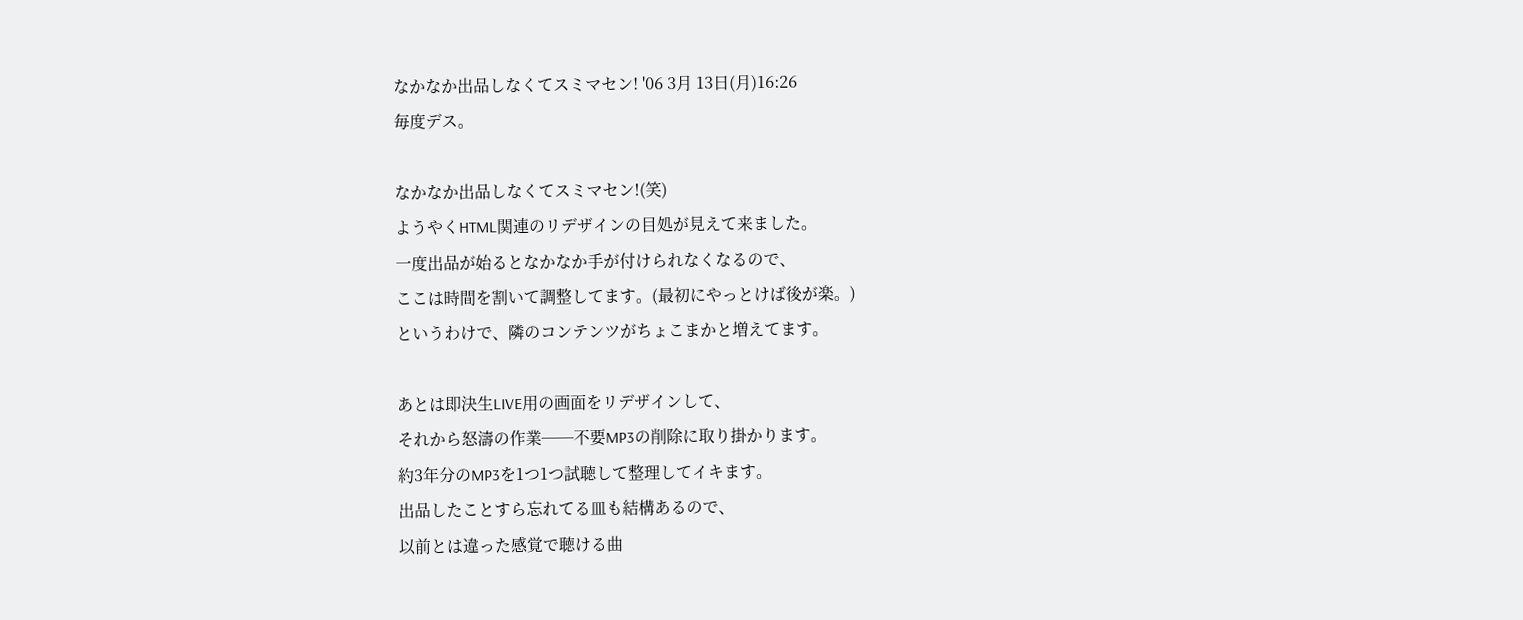なかなか出品しなくてスミマセン! '06 3月 13日(月)16:26
毎度デス。

なかなか出品しなくてスミマセン!(笑)
ようやくHTML関連のリデザインの目処が見えて来ました。
一度出品が始るとなかなか手が付けられなくなるので、
ここは時間を割いて調整してます。(最初にやっとけば後が楽。)
というわけで、隣のコンテンツがちょこまかと増えてます。

あとは即決生LIVE用の画面をリデザインして、
それから怒濤の作業──不要MP3の削除に取り掛かります。
約3年分のMP3を1つ1つ試聴して整理してイキます。
出品したことすら忘れてる皿も結構あるので、
以前とは違った感覚で聴ける曲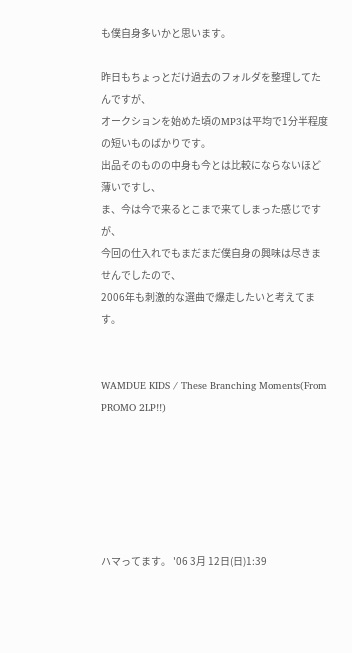も僕自身多いかと思います。

昨日もちょっとだけ過去のフォルダを整理してたんですが、
オークションを始めた頃のMP3は平均で1分半程度の短いものばかりです。
出品そのものの中身も今とは比較にならないほど薄いですし、
ま、今は今で来るとこまで来てしまった感じですが、
今回の仕入れでもまだまだ僕自身の興味は尽きませんでしたので、
2006年も刺激的な選曲で爆走したいと考えてます。


WAMDUE KIDS / These Branching Moments(From PROMO 2LP!!)






ハマってます。 '06 3月 12日(日)1:39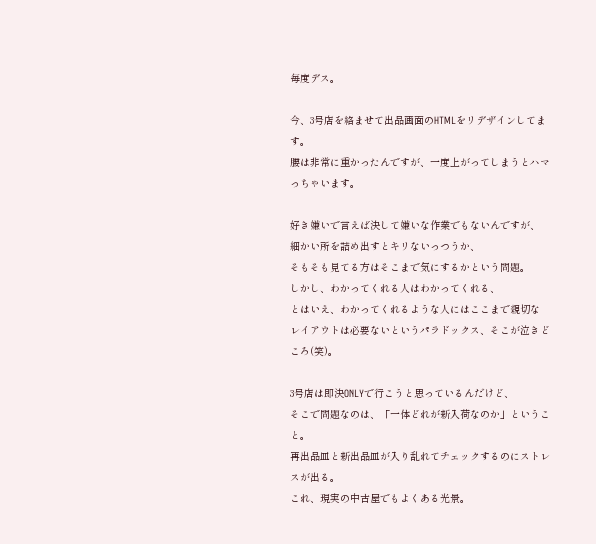毎度デス。

今、3号店を絡ませて出品画面のHTMLをリデザインしてます。
腰は非常に重かったんですが、一度上がってしまうとハマっちゃいます。

好き嫌いで言えば決して嫌いな作業でもないんですが、
細かい所を詰め出すとキリないっつうか、
そもそも見てる方はそこまで気にするかという問題。
しかし、わかってくれる人はわかってくれる、
とはいえ、わかってくれるような人にはここまで親切な
レイアウトは必要ないというパラドックス、そこが泣きどころ(笑)。

3号店は即決ONLYで行こうと思っているんだけど、
そこで問題なのは、「一体どれが新入荷なのか」ということ。
再出品皿と新出品皿が入り乱れてチェックするのにストレスが出る。
これ、現実の中古屋でもよくある光景。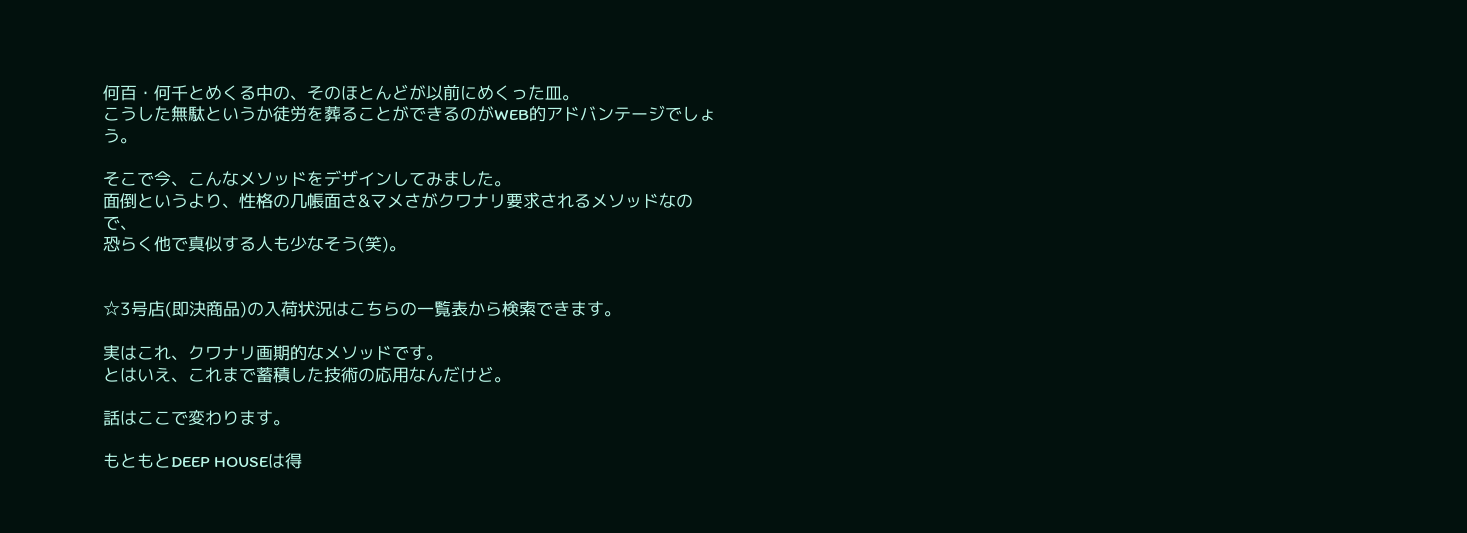何百・何千とめくる中の、そのほとんどが以前にめくった皿。
こうした無駄というか徒労を葬ることができるのがWEB的アドバンテージでしょう。

そこで今、こんなメソッドをデザインしてみました。
面倒というより、性格の几帳面さ&マメさがクワナリ要求されるメソッドなので、
恐らく他で真似する人も少なそう(笑)。


☆3号店(即決商品)の入荷状況はこちらの一覧表から検索できます。

実はこれ、クワナリ画期的なメソッドです。
とはいえ、これまで蓄積した技術の応用なんだけど。

話はここで変わります。

もともとDEEP HOUSEは得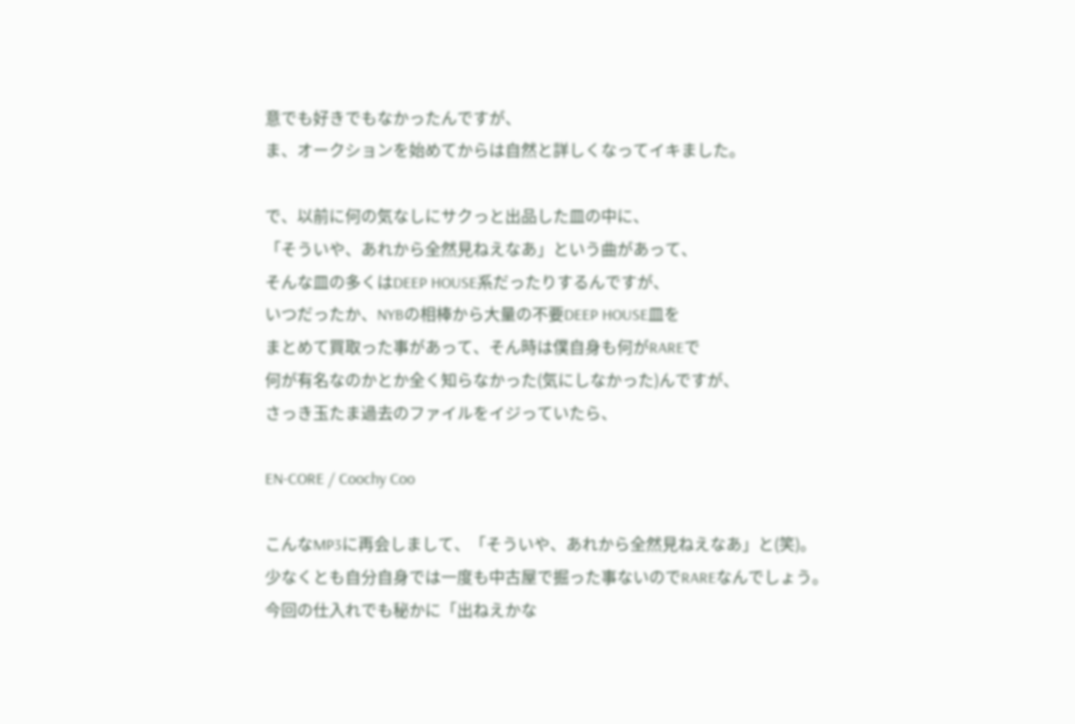意でも好きでもなかったんですが、
ま、オークションを始めてからは自然と詳しくなってイキました。

で、以前に何の気なしにサクっと出品した皿の中に、
「そういや、あれから全然見ねえなあ」という曲があって、
そんな皿の多くはDEEP HOUSE系だったりするんですが、
いつだったか、NYBの相棒から大量の不要DEEP HOUSE皿を
まとめて買取った事があって、そん時は僕自身も何がRAREで
何が有名なのかとか全く知らなかった(気にしなかった)んですが、
さっき玉たま過去のファイルをイジっていたら、

EN-CORE / Coochy Coo

こんなMP3に再会しまして、「そういや、あれから全然見ねえなあ」と(笑)。
少なくとも自分自身では一度も中古屋で掘った事ないのでRAREなんでしょう。
今回の仕入れでも秘かに「出ねえかな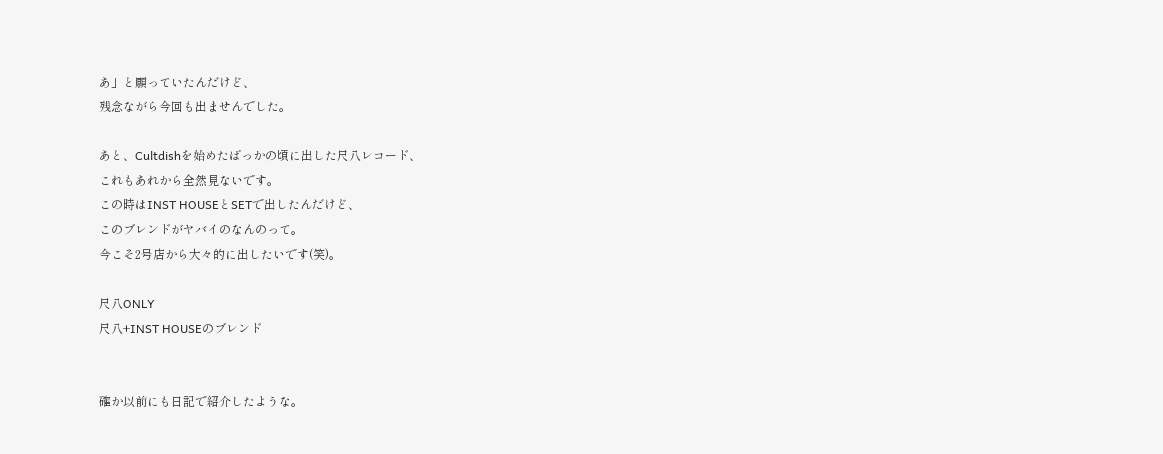あ」と願っていたんだけど、
残念ながら今回も出ませんでした。

あと、Cultdishを始めたばっかの頃に出した尺八レコード、
これもあれから全然見ないです。
この時はINST HOUSEとSETで出したんだけど、
このブレンドがヤバイのなんのって。
今こそ2号店から大々的に出したいです(笑)。

尺八ONLY
尺八+INST HOUSEのブレンド


確か以前にも日記で紹介したような。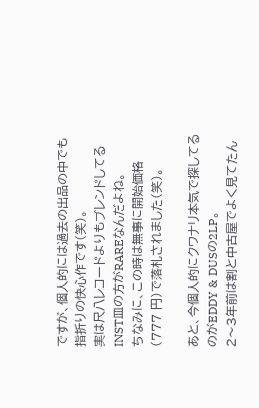ですが、個人的には過去の出品の中でも指折りの快心作です(笑)。
実は尺八レコードよりもブレンドしてるINST皿の方がRAREなんだよね。
ちなみに、この時は無事に開始価格(777 円)で落札されました(笑)。

あと、今個人的にクワナリ本気で探してるのがEDDY & DUSの2LP。
2〜3年前は割と中古屋でよく見てたん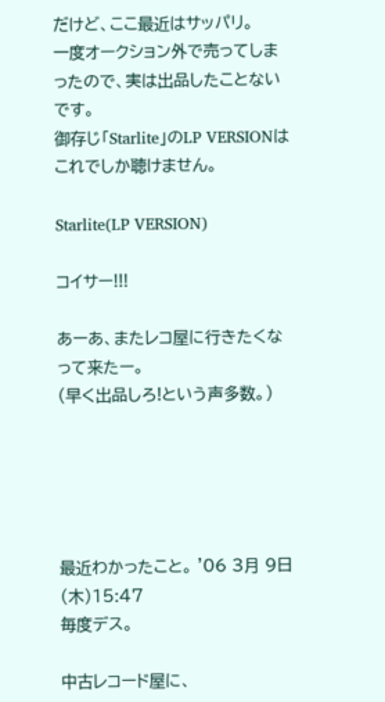だけど、ここ最近はサッパリ。
一度オークション外で売ってしまったので、実は出品したことないです。
御存じ「Starlite」のLP VERSIONはこれでしか聴けません。

Starlite(LP VERSION)

コイサー!!!

あーあ、またレコ屋に行きたくなって来たー。
(早く出品しろ!という声多数。)





最近わかったこと。 '06 3月 9日(木)15:47
毎度デス。

中古レコード屋に、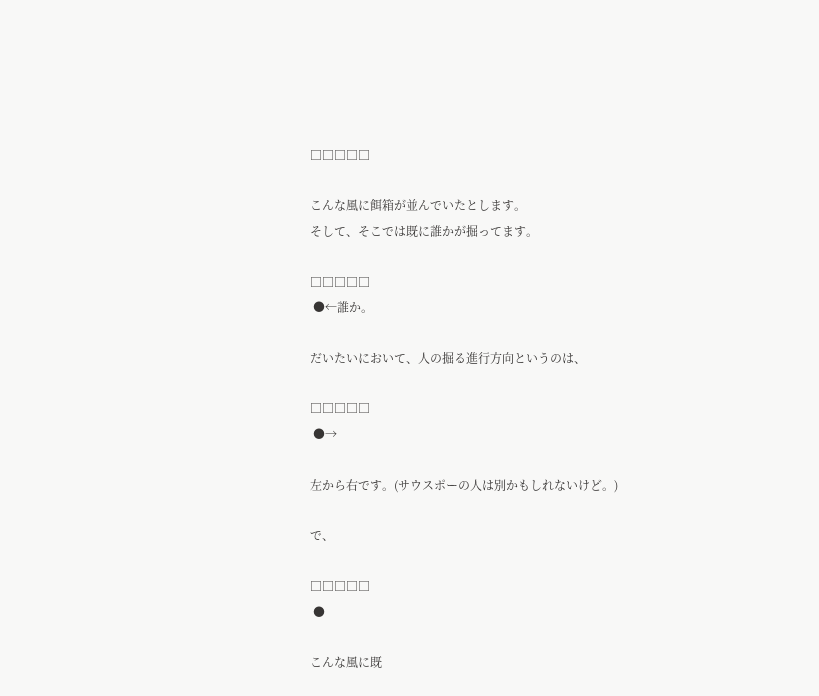□□□□□

こんな風に餌箱が並んでいたとします。
そして、そこでは既に誰かが掘ってます。

□□□□□
 ●←誰か。

だいたいにおいて、人の掘る進行方向というのは、

□□□□□
 ●→

左から右です。(サウスポーの人は別かもしれないけど。)

で、

□□□□□
 ●

こんな風に既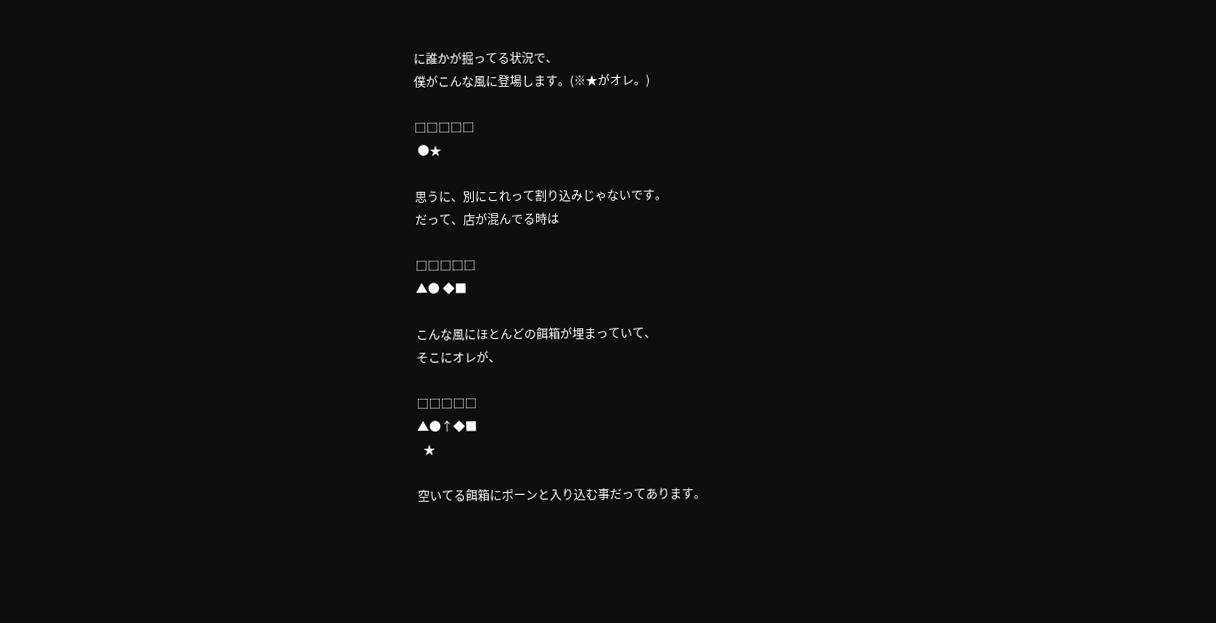に誰かが掘ってる状況で、
僕がこんな風に登場します。(※★がオレ。)

□□□□□
 ●★

思うに、別にこれって割り込みじゃないです。
だって、店が混んでる時は

□□□□□
▲● ◆■

こんな風にほとんどの餌箱が埋まっていて、
そこにオレが、

□□□□□
▲●↑◆■
  ★

空いてる餌箱にポーンと入り込む事だってあります。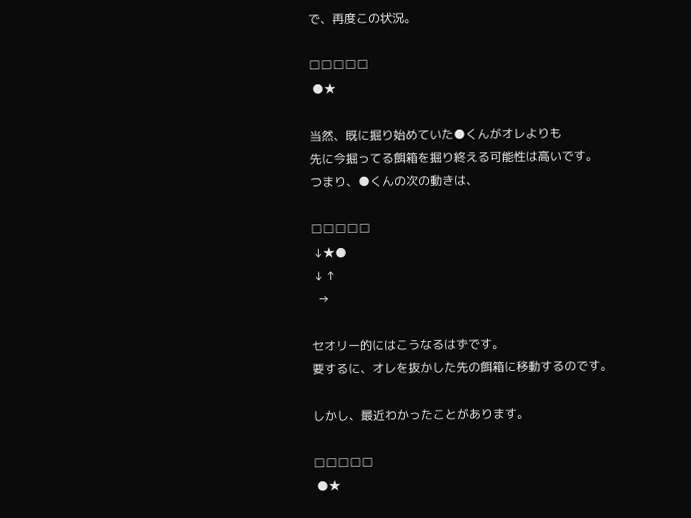で、再度この状況。

□□□□□
 ●★

当然、既に掘り始めていた●くんがオレよりも
先に今掘ってる餌箱を掘り終える可能性は高いです。
つまり、●くんの次の動きは、

□□□□□
 ↓★●
 ↓ ↑
  →

セオリー的にはこうなるはずです。
要するに、オレを抜かした先の餌箱に移動するのです。

しかし、最近わかったことがあります。

□□□□□
 ●★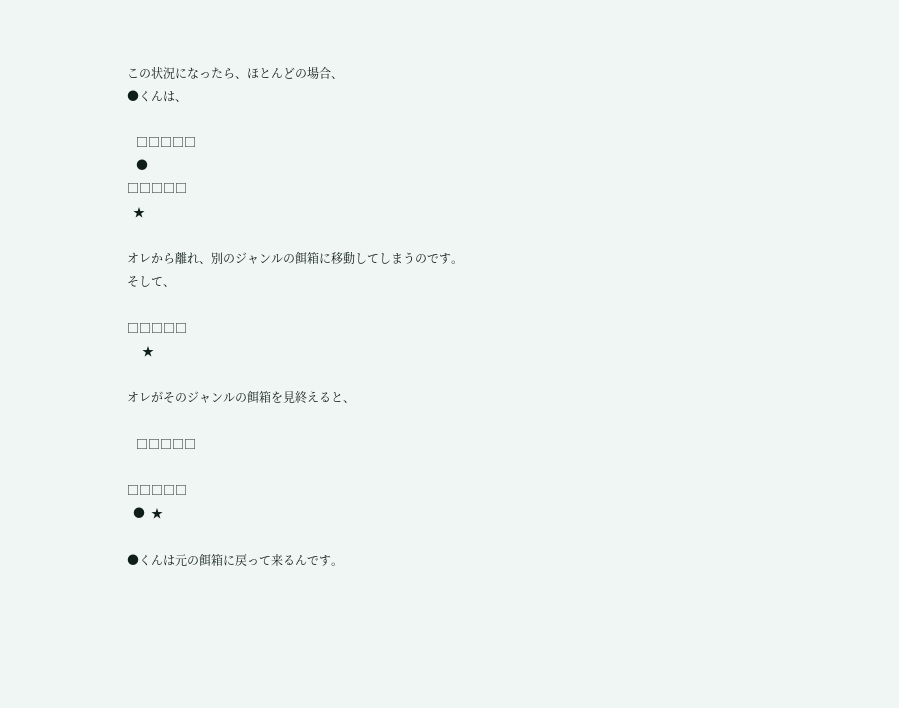この状況になったら、ほとんどの場合、
●くんは、

   □□□□□
   ●
□□□□□
  ★

オレから離れ、別のジャンルの餌箱に移動してしまうのです。
そして、

□□□□□
     ★

オレがそのジャンルの餌箱を見終えると、

   □□□□□

□□□□□
  ●  ★

●くんは元の餌箱に戻って来るんです。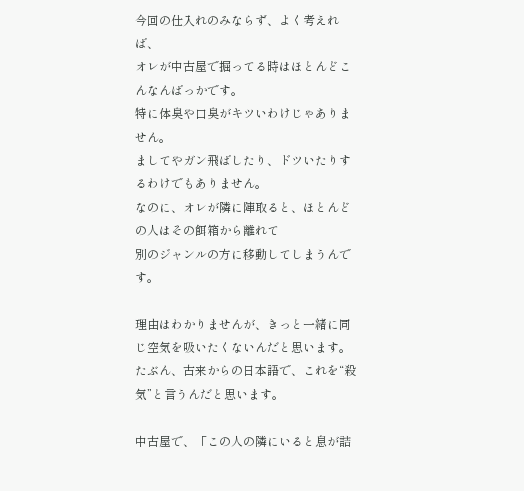今回の仕入れのみならず、よく考えれば、
オレが中古屋で掘ってる時はほとんどこんなんばっかです。
特に体臭や口臭がキツいわけじゃありません。
ましてやガン飛ばしたり、ドツいたりするわけでもありません。
なのに、オレが隣に陣取ると、ほとんどの人はその餌箱から離れて
別のジャンルの方に移動してしまうんです。

理由はわかりませんが、きっと一緒に同じ空気を吸いたくないんだと思います。
たぶん、古来からの日本語で、これを“殺気”と言うんだと思います。

中古屋で、「この人の隣にいると息が詰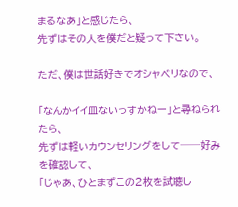まるなあ」と感じたら、
先ずはその人を僕だと疑って下さい。

ただ、僕は世話好きでオシャベリなので、

「なんかイイ皿ないっすかねー」と尋ねられたら、
先ずは軽いカウンセリングをして──好みを確認して、
「じゃあ、ひとまずこの2枚を試聴し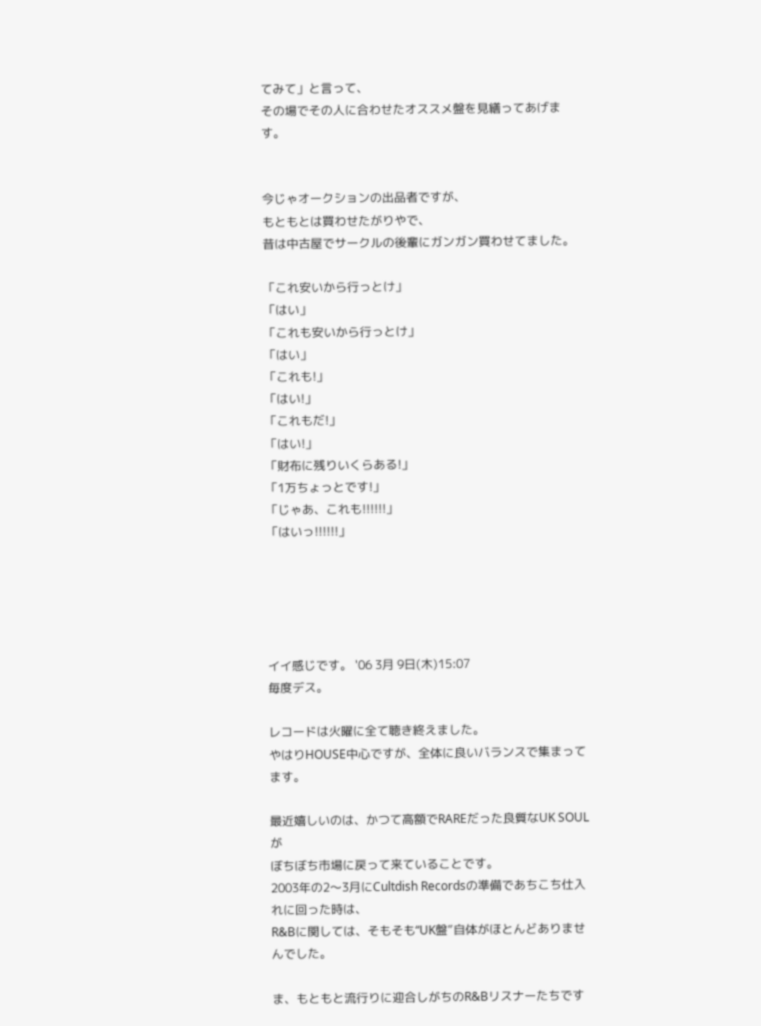てみて」と言って、
その場でその人に合わせたオススメ盤を見繕ってあげます。


今じゃオークションの出品者ですが、
もともとは買わせたがりやで、
昔は中古屋でサークルの後輩にガンガン買わせてました。

「これ安いから行っとけ」
「はい」
「これも安いから行っとけ」
「はい」
「これも!」
「はい!」
「これもだ!」
「はい!」
「財布に残りいくらある!」
「1万ちょっとです!」
「じゃあ、これも!!!!!!」
「はいっ!!!!!!」





イイ感じです。 '06 3月 9日(木)15:07
毎度デス。

レコードは火曜に全て聴き終えました。
やはりHOUSE中心ですが、全体に良いバランスで集まってます。

最近嬉しいのは、かつて高額でRAREだった良質なUK SOULが
ぼちぼち市場に戻って来ていることです。
2003年の2〜3月にCultdish Recordsの準備であちこち仕入れに回った時は、
R&Bに関しては、そもそも“UK盤”自体がほとんどありませんでした。

ま、もともと流行りに迎合しがちのR&Bリスナーたちです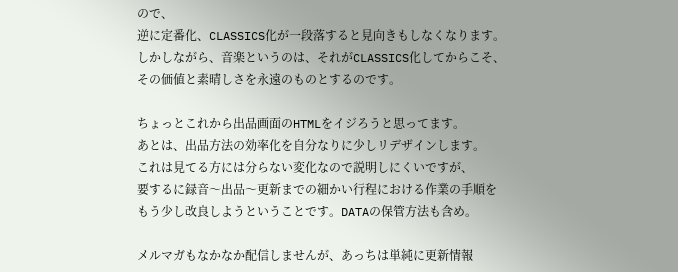ので、
逆に定番化、CLASSICS化が一段落すると見向きもしなくなります。
しかしながら、音楽というのは、それがCLASSICS化してからこそ、
その価値と素晴しさを永遠のものとするのです。

ちょっとこれから出品画面のHTMLをイジろうと思ってます。
あとは、出品方法の効率化を自分なりに少しリデザインします。
これは見てる方には分らない変化なので説明しにくいですが、
要するに録音〜出品〜更新までの細かい行程における作業の手順を
もう少し改良しようということです。DATAの保管方法も含め。

メルマガもなかなか配信しませんが、あっちは単純に更新情報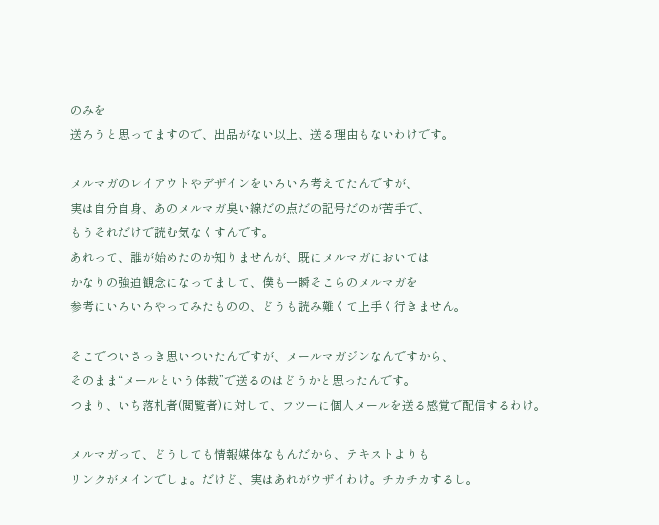のみを
送ろうと思ってますので、出品がない以上、送る理由もないわけです。

メルマガのレイアウトやデザインをいろいろ考えてたんですが、
実は自分自身、あのメルマガ臭い線だの点だの記号だのが苦手で、
もうそれだけで読む気なくすんです。
あれって、誰が始めたのか知りませんが、既にメルマガにおいては
かなりの強迫観念になってまして、僕も一瞬そこらのメルマガを
参考にいろいろやってみたものの、どうも読み難くて上手く行きません。

そこでついさっき思いついたんですが、メールマガジンなんですから、
そのまま“メールという体裁”で送るのはどうかと思ったんです。
つまり、いち落札者(閲覧者)に対して、フツーに個人メールを送る感覚で配信するわけ。

メルマガって、どうしても情報媒体なもんだから、テキストよりも
リンクがメインでしょ。だけど、実はあれがウザイわけ。チカチカするし。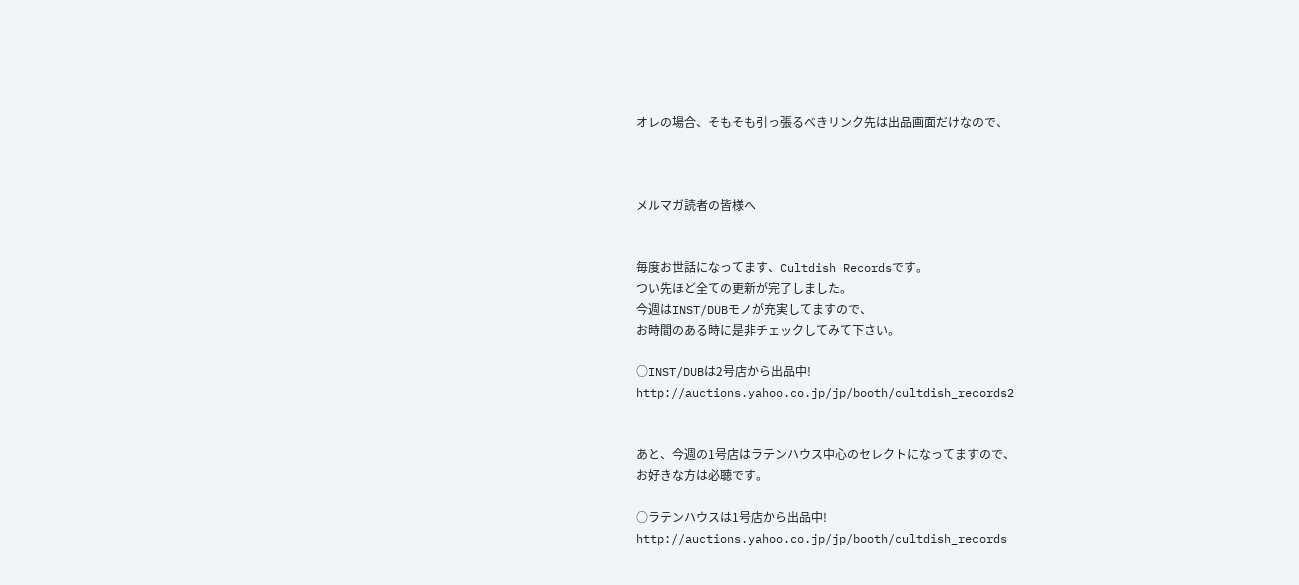オレの場合、そもそも引っ張るべきリンク先は出品画面だけなので、



メルマガ読者の皆様へ


毎度お世話になってます、Cultdish Recordsです。
つい先ほど全ての更新が完了しました。
今週はINST/DUBモノが充実してますので、
お時間のある時に是非チェックしてみて下さい。

○INST/DUBは2号店から出品中!
http://auctions.yahoo.co.jp/jp/booth/cultdish_records2


あと、今週の1号店はラテンハウス中心のセレクトになってますので、
お好きな方は必聴です。

○ラテンハウスは1号店から出品中!
http://auctions.yahoo.co.jp/jp/booth/cultdish_records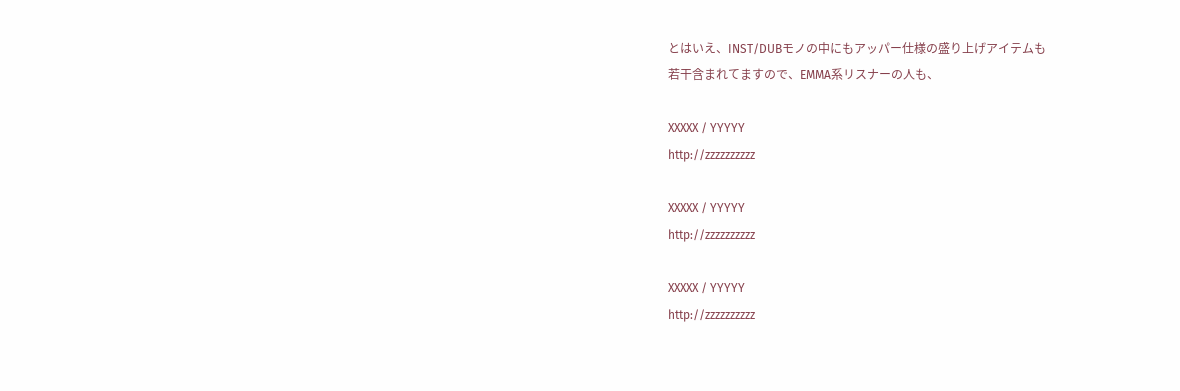とはいえ、INST/DUBモノの中にもアッパー仕様の盛り上げアイテムも
若干含まれてますので、EMMA系リスナーの人も、

XXXXX / YYYYY
http://zzzzzzzzzz

XXXXX / YYYYY
http://zzzzzzzzzz

XXXXX / YYYYY
http://zzzzzzzzzz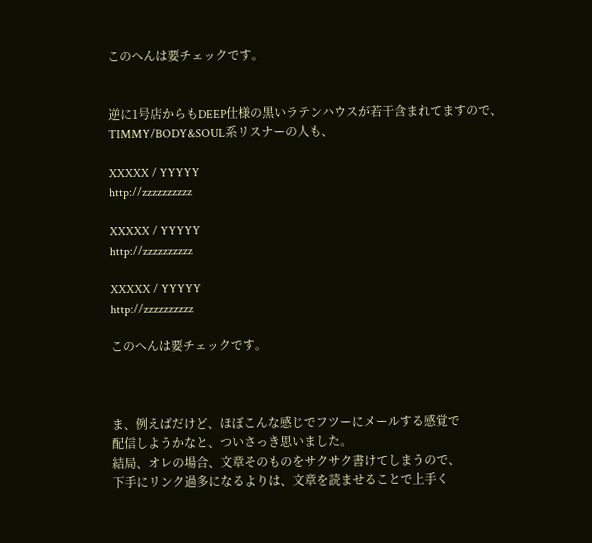このへんは要チェックです。


逆に1号店からもDEEP仕様の黒いラテンハウスが若干含まれてますので、
TIMMY/BODY&SOUL系リスナーの人も、

XXXXX / YYYYY
http://zzzzzzzzzz

XXXXX / YYYYY
http://zzzzzzzzzz

XXXXX / YYYYY
http://zzzzzzzzzz

このへんは要チェックです。



ま、例えばだけど、ほぼこんな感じでフツーにメールする感覚で
配信しようかなと、ついさっき思いました。
結局、オレの場合、文章そのものをサクサク書けてしまうので、
下手にリンク過多になるよりは、文章を読ませることで上手く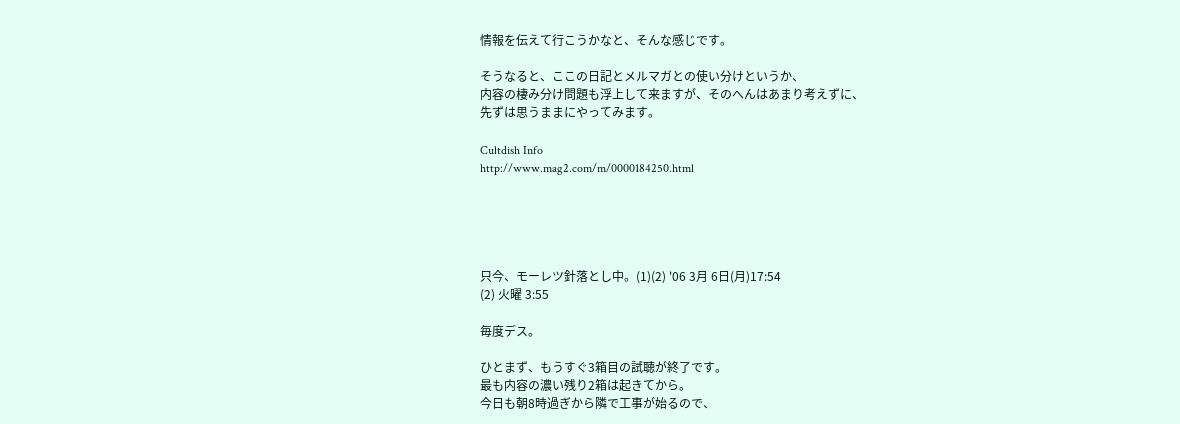情報を伝えて行こうかなと、そんな感じです。

そうなると、ここの日記とメルマガとの使い分けというか、
内容の棲み分け問題も浮上して来ますが、そのへんはあまり考えずに、
先ずは思うままにやってみます。

Cultdish Info
http://www.mag2.com/m/0000184250.html





只今、モーレツ針落とし中。(1)(2) '06 3月 6日(月)17:54
(2) 火曜 3:55

毎度デス。

ひとまず、もうすぐ3箱目の試聴が終了です。
最も内容の濃い残り2箱は起きてから。
今日も朝8時過ぎから隣で工事が始るので、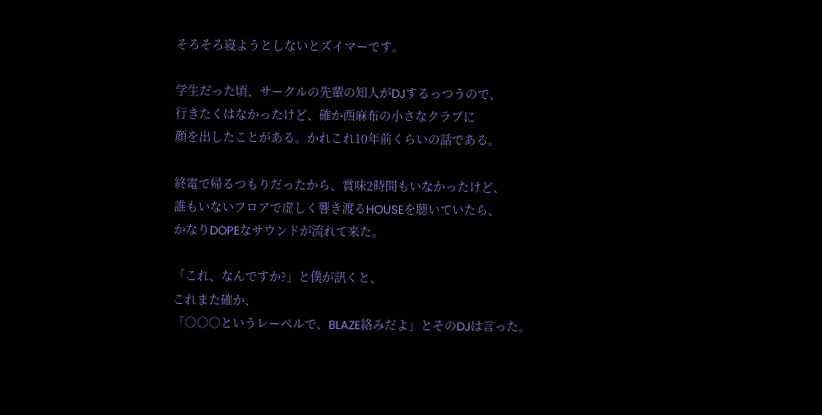そろそろ寝ようとしないとズイマーです。

学生だった頃、サークルの先輩の知人がDJするっつうので、
行きたくはなかったけど、確か西麻布の小さなクラブに
顔を出したことがある。かれこれ10年前くらいの話である。

終電で帰るつもりだったから、賞味2時間もいなかったけど、
誰もいないフロアで虚しく響き渡るHOUSEを聴いていたら、
かなりDOPEなサウンドが流れて来た。

「これ、なんですか?」と僕が訊くと、
これまた確か、
「○○○というレーベルで、BLAZE絡みだよ」とそのDJは言った。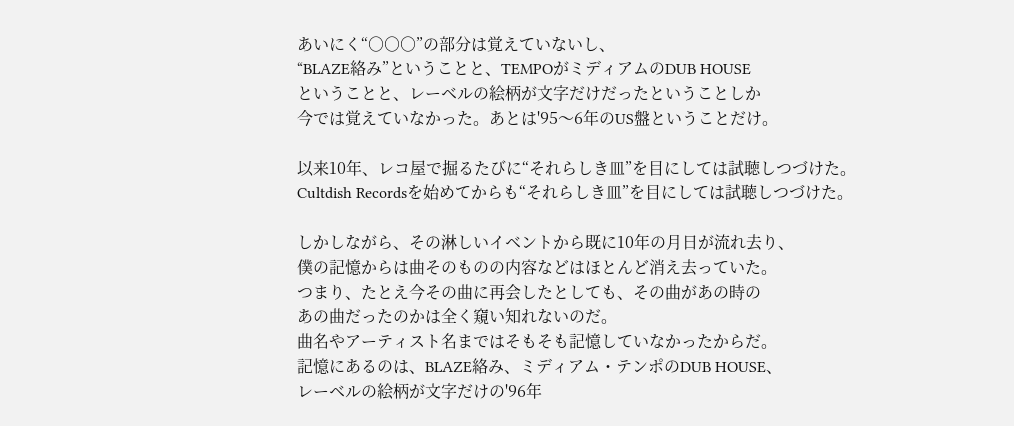あいにく“○○○”の部分は覚えていないし、
“BLAZE絡み”ということと、TEMPOがミディアムのDUB HOUSE
ということと、レーベルの絵柄が文字だけだったということしか
今では覚えていなかった。あとは'95〜6年のUS盤ということだけ。

以来10年、レコ屋で掘るたびに“それらしき皿”を目にしては試聴しつづけた。
Cultdish Recordsを始めてからも“それらしき皿”を目にしては試聴しつづけた。

しかしながら、その淋しいイベントから既に10年の月日が流れ去り、
僕の記憶からは曲そのものの内容などはほとんど消え去っていた。
つまり、たとえ今その曲に再会したとしても、その曲があの時の
あの曲だったのかは全く窺い知れないのだ。
曲名やアーティスト名まではそもそも記憶していなかったからだ。
記憶にあるのは、BLAZE絡み、ミディアム・テンポのDUB HOUSE、
レーベルの絵柄が文字だけの'96年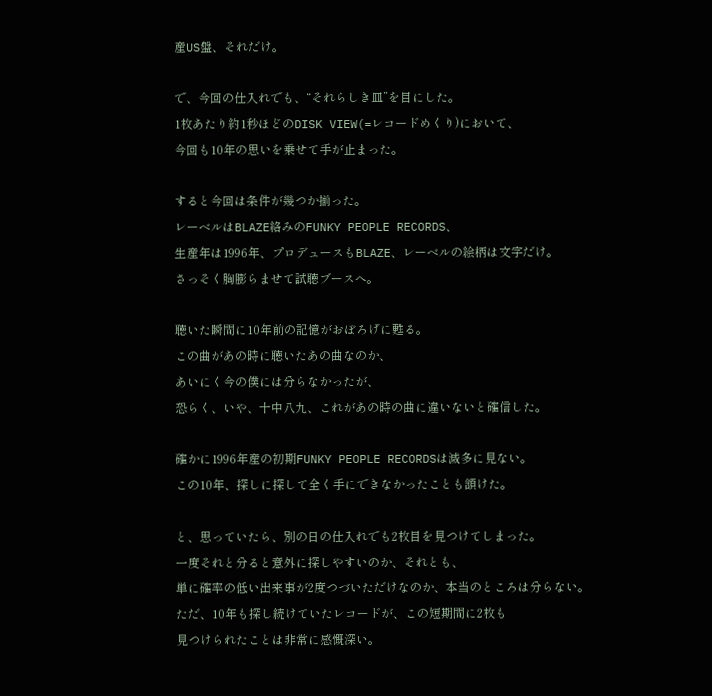産US盤、それだけ。

で、今回の仕入れでも、“それらしき皿”を目にした。
1枚あたり約1秒ほどのDISK VIEW(=レコードめくり)において、
今回も10年の思いを乗せて手が止まった。

すると今回は条件が幾つか揃った。
レーベルはBLAZE絡みのFUNKY PEOPLE RECORDS、
生産年は1996年、プロデュースもBLAZE、レーベルの絵柄は文字だけ。
さっそく胸膨らませて試聴ブースへ。

聴いた瞬間に10年前の記憶がおぼろげに甦る。
この曲があの時に聴いたあの曲なのか、
あいにく今の僕には分らなかったが、
恐らく、いや、十中八九、これがあの時の曲に違いないと確信した。

確かに1996年産の初期FUNKY PEOPLE RECORDSは滅多に見ない。
この10年、探しに探して全く手にできなかったことも頷けた。

と、思っていたら、別の日の仕入れでも2枚目を見つけてしまった。
一度それと分ると意外に探しやすいのか、それとも、
単に確率の低い出来事が2度つづいただけなのか、本当のところは分らない。
ただ、10年も探し続けていたレコードが、この短期間に2枚も
見つけられたことは非常に感慨深い。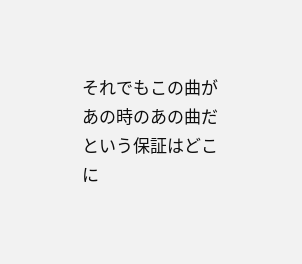それでもこの曲があの時のあの曲だという保証はどこに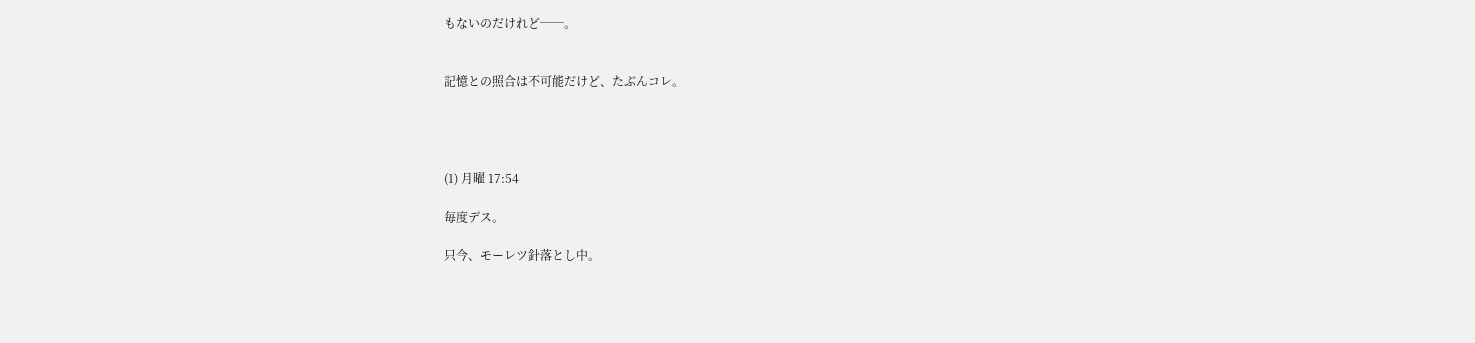もないのだけれど──。


記憶との照合は不可能だけど、たぶんコレ。




(1) 月曜 17:54

毎度デス。

只今、モーレツ針落とし中。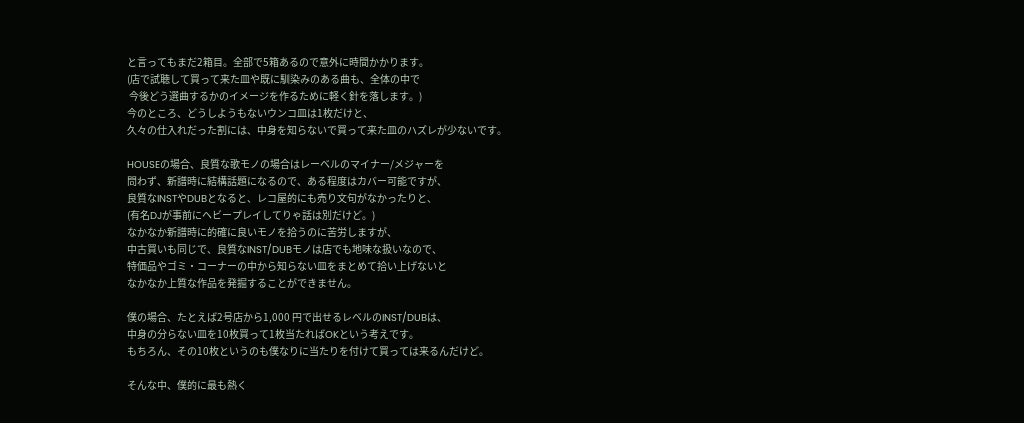と言ってもまだ2箱目。全部で5箱あるので意外に時間かかります。
(店で試聴して買って来た皿や既に馴染みのある曲も、全体の中で
 今後どう選曲するかのイメージを作るために軽く針を落します。)
今のところ、どうしようもないウンコ皿は1枚だけと、
久々の仕入れだった割には、中身を知らないで買って来た皿のハズレが少ないです。

HOUSEの場合、良質な歌モノの場合はレーベルのマイナー/メジャーを
問わず、新譜時に結構話題になるので、ある程度はカバー可能ですが、
良質なINSTやDUBとなると、レコ屋的にも売り文句がなかったりと、
(有名DJが事前にヘビープレイしてりゃ話は別だけど。)
なかなか新譜時に的確に良いモノを拾うのに苦労しますが、
中古買いも同じで、良質なINST/DUBモノは店でも地味な扱いなので、
特価品やゴミ・コーナーの中から知らない皿をまとめて拾い上げないと
なかなか上質な作品を発掘することができません。

僕の場合、たとえば2号店から1,000 円で出せるレベルのINST/DUBは、
中身の分らない皿を10枚買って1枚当たればOKという考えです。
もちろん、その10枚というのも僕なりに当たりを付けて買っては来るんだけど。

そんな中、僕的に最も熱く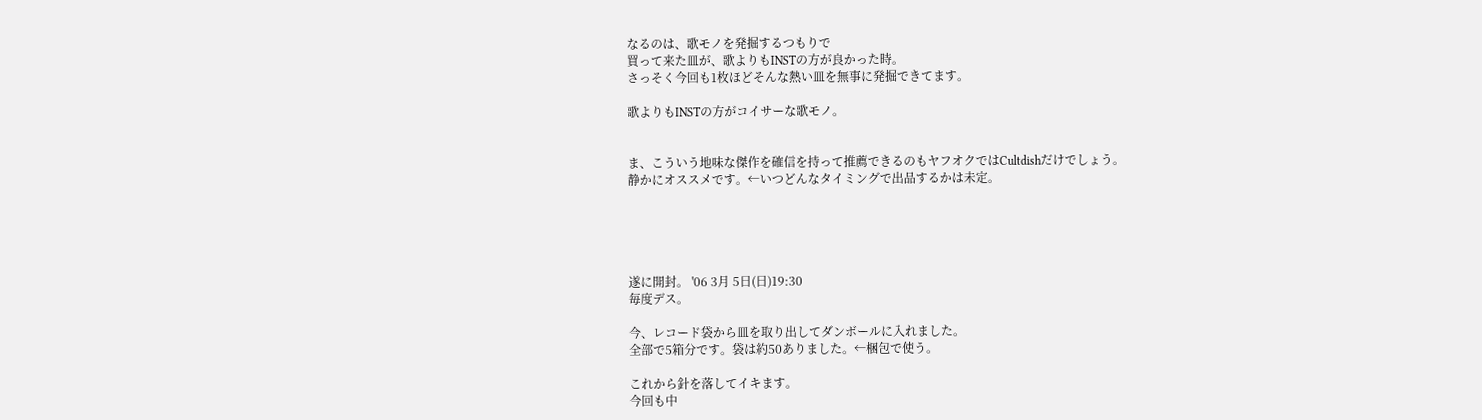なるのは、歌モノを発掘するつもりで
買って来た皿が、歌よりもINSTの方が良かった時。
さっそく今回も1枚ほどそんな熱い皿を無事に発掘できてます。

歌よりもINSTの方がコイサーな歌モノ。


ま、こういう地味な傑作を確信を持って推薦できるのもヤフオクではCultdishだけでしょう。
静かにオススメです。←いつどんなタイミングで出品するかは未定。





遂に開封。 '06 3月 5日(日)19:30
毎度デス。

今、レコード袋から皿を取り出してダンボールに入れました。
全部で5箱分です。袋は約50ありました。←梱包で使う。

これから針を落してイキます。
今回も中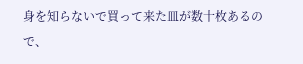身を知らないで買って来た皿が数十枚あるので、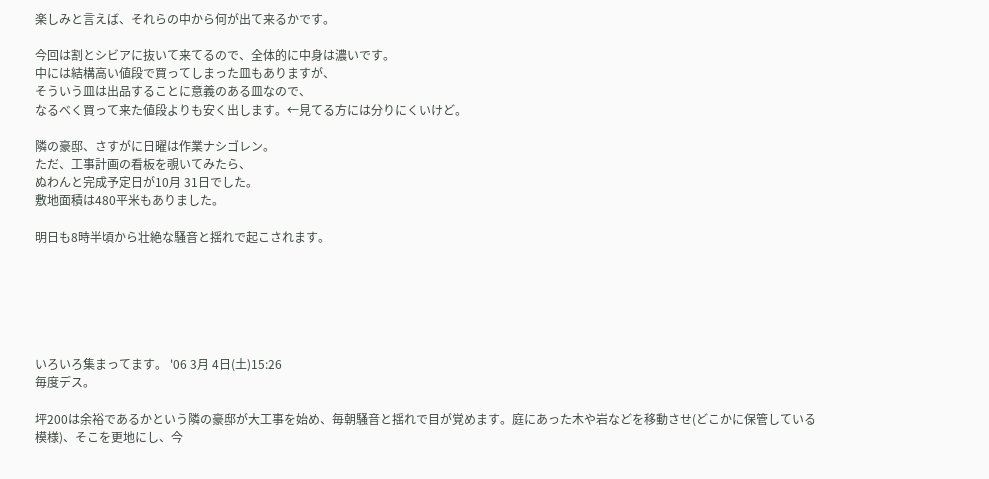楽しみと言えば、それらの中から何が出て来るかです。

今回は割とシビアに抜いて来てるので、全体的に中身は濃いです。
中には結構高い値段で買ってしまった皿もありますが、
そういう皿は出品することに意義のある皿なので、
なるべく買って来た値段よりも安く出します。←見てる方には分りにくいけど。

隣の豪邸、さすがに日曜は作業ナシゴレン。
ただ、工事計画の看板を覗いてみたら、
ぬわんと完成予定日が10月 31日でした。
敷地面積は480平米もありました。

明日も8時半頃から壮絶な騒音と揺れで起こされます。






いろいろ集まってます。 '06 3月 4日(土)15:26
毎度デス。

坪200は余裕であるかという隣の豪邸が大工事を始め、毎朝騒音と揺れで目が覚めます。庭にあった木や岩などを移動させ(どこかに保管している模様)、そこを更地にし、今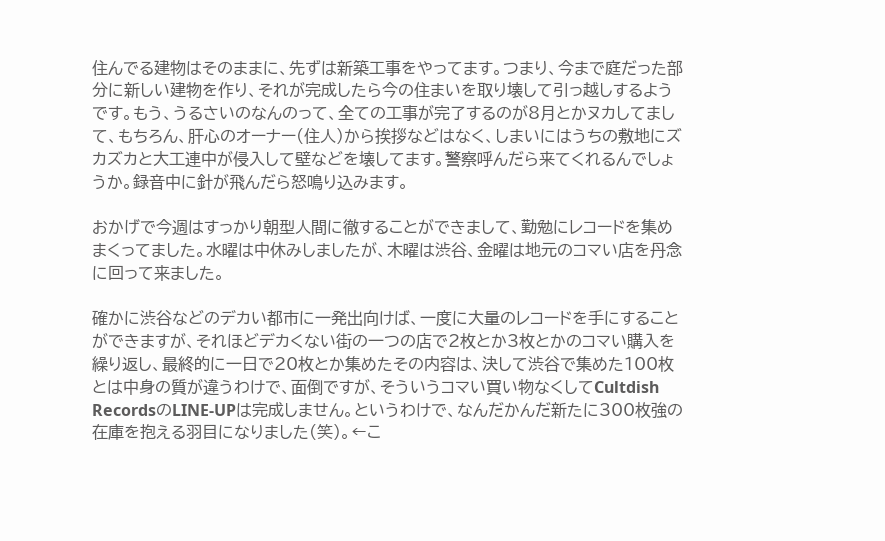住んでる建物はそのままに、先ずは新築工事をやってます。つまり、今まで庭だった部分に新しい建物を作り、それが完成したら今の住まいを取り壊して引っ越しするようです。もう、うるさいのなんのって、全ての工事が完了するのが8月とかヌカしてまして、もちろん、肝心のオーナー(住人)から挨拶などはなく、しまいにはうちの敷地にズカズカと大工連中が侵入して壁などを壊してます。警察呼んだら来てくれるんでしょうか。録音中に針が飛んだら怒鳴り込みます。

おかげで今週はすっかり朝型人間に徹することができまして、勤勉にレコードを集めまくってました。水曜は中休みしましたが、木曜は渋谷、金曜は地元のコマい店を丹念に回って来ました。

確かに渋谷などのデカい都市に一発出向けば、一度に大量のレコードを手にすることができますが、それほどデカくない街の一つの店で2枚とか3枚とかのコマい購入を繰り返し、最終的に一日で20枚とか集めたその内容は、決して渋谷で集めた100枚とは中身の質が違うわけで、面倒ですが、そういうコマい買い物なくしてCultdish RecordsのLINE-UPは完成しません。というわけで、なんだかんだ新たに300枚強の在庫を抱える羽目になりました(笑)。←こ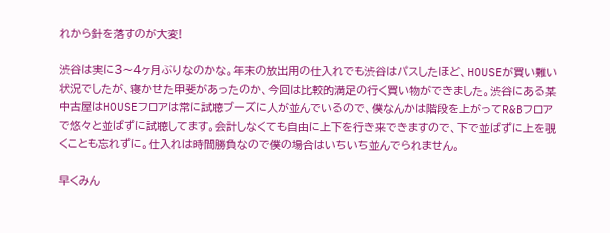れから針を落すのが大変!

渋谷は実に3〜4ヶ月ぶりなのかな。年末の放出用の仕入れでも渋谷はパスしたほど、HOUSEが買い難い状況でしたが、寝かせた甲斐があったのか、今回は比較的満足の行く買い物ができました。渋谷にある某中古屋はHOUSEフロアは常に試聴ブーズに人が並んでいるので、僕なんかは階段を上がってR&Bフロアで悠々と並ばずに試聴してます。会計しなくても自由に上下を行き来できますので、下で並ばずに上を覗くことも忘れずに。仕入れは時間勝負なので僕の場合はいちいち並んでられません。

早くみん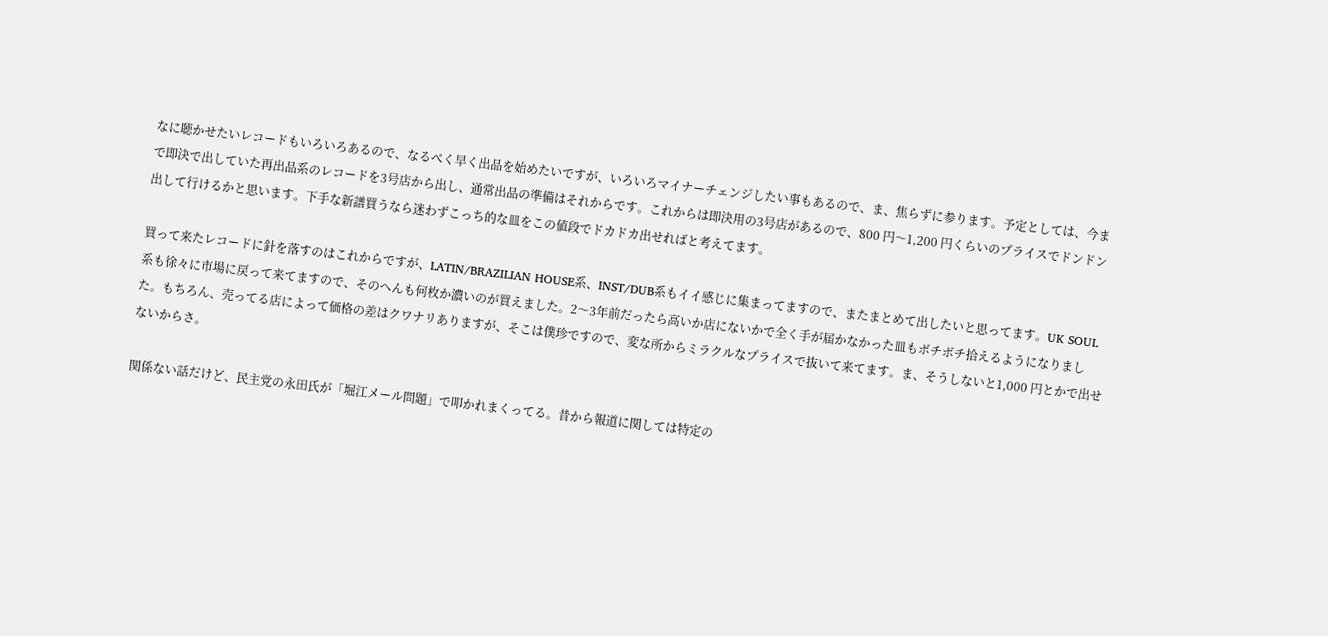なに聴かせたいレコードもいろいろあるので、なるべく早く出品を始めたいですが、いろいろマイナーチェンジしたい事もあるので、ま、焦らずに参ります。予定としては、今まで即決で出していた再出品系のレコードを3号店から出し、通常出品の準備はそれからです。これからは即決用の3号店があるので、800 円〜1,200 円くらいのプライスでドンドン出して行けるかと思います。下手な新譜買うなら迷わずこっち的な皿をこの値段でドカドカ出せればと考えてます。

買って来たレコードに針を落すのはこれからですが、LATIN/BRAZILIAN HOUSE系、INST/DUB系もイイ感じに集まってますので、またまとめて出したいと思ってます。UK SOUL系も徐々に市場に戻って来てますので、そのへんも何枚か濃いのが買えました。2〜3年前だったら高いか店にないかで全く手が届かなかった皿もボチボチ拾えるようになりました。もちろん、売ってる店によって価格の差はクワナリありますが、そこは僕珍ですので、変な所からミラクルなプライスで抜いて来てます。ま、そうしないと1,000 円とかで出せないからさ。

関係ない話だけど、民主党の永田氏が「堀江メール問題」で叩かれまくってる。昔から報道に関しては特定の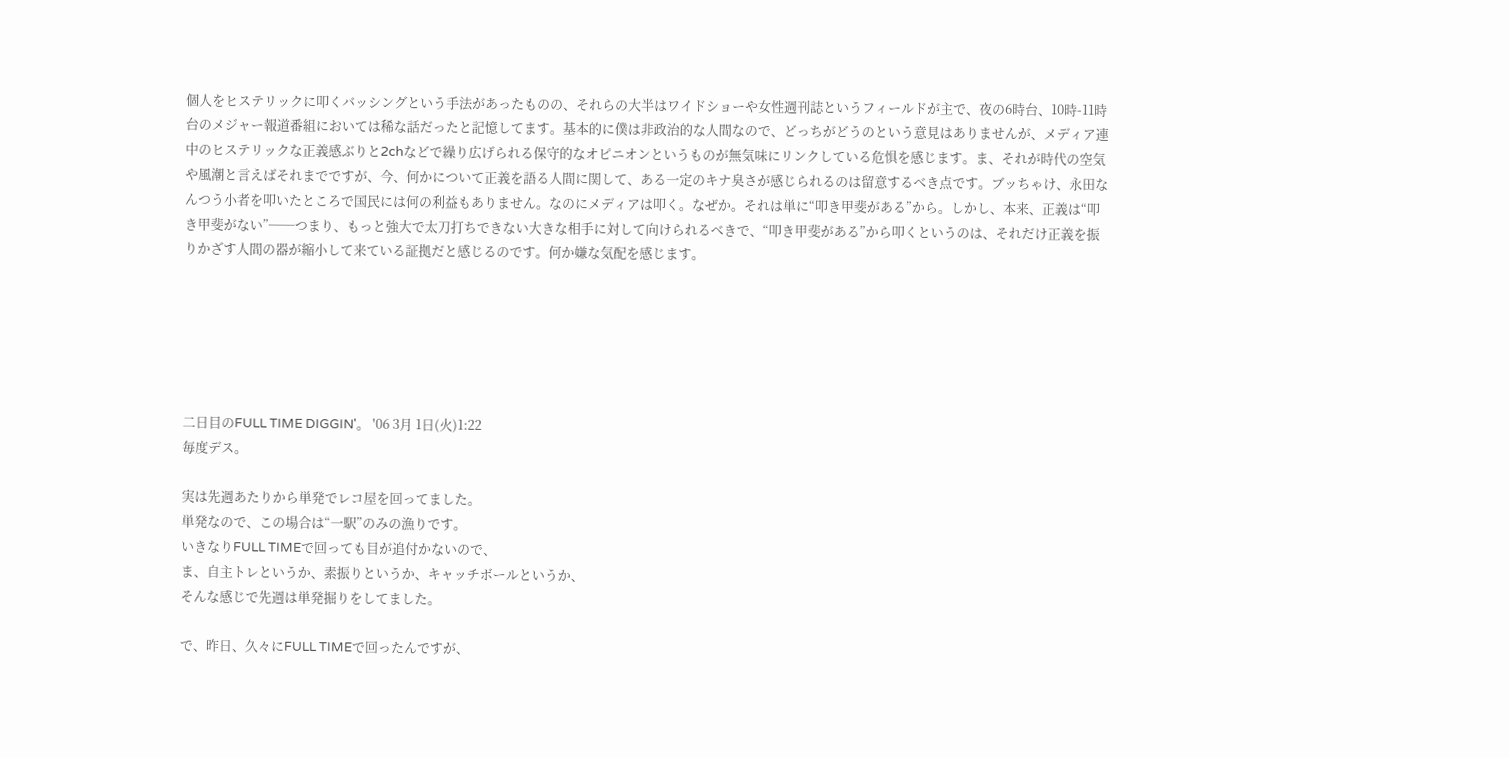個人をヒステリックに叩くバッシングという手法があったものの、それらの大半はワイドショーや女性週刊誌というフィールドが主で、夜の6時台、10時-11時台のメジャー報道番組においては稀な話だったと記憶してます。基本的に僕は非政治的な人間なので、どっちがどうのという意見はありませんが、メディア連中のヒステリックな正義感ぶりと2chなどで繰り広げられる保守的なオピニオンというものが無気味にリンクしている危惧を感じます。ま、それが時代の空気や風潮と言えばそれまでですが、今、何かについて正義を語る人間に関して、ある一定のキナ臭さが感じられるのは留意するべき点です。ブッちゃけ、永田なんつう小者を叩いたところで国民には何の利益もありません。なのにメディアは叩く。なぜか。それは単に“叩き甲斐がある”から。しかし、本来、正義は“叩き甲斐がない”──つまり、もっと強大で太刀打ちできない大きな相手に対して向けられるべきで、“叩き甲斐がある”から叩くというのは、それだけ正義を振りかざす人間の器が縮小して来ている証拠だと感じるのです。何か嫌な気配を感じます。






二日目のFULL TIME DIGGIN'。 '06 3月 1日(火)1:22
毎度デス。

実は先週あたりから単発でレコ屋を回ってました。
単発なので、この場合は“一駅”のみの漁りです。
いきなりFULL TIMEで回っても目が追付かないので、
ま、自主トレというか、素振りというか、キャッチボールというか、
そんな感じで先週は単発掘りをしてました。

で、昨日、久々にFULL TIMEで回ったんですが、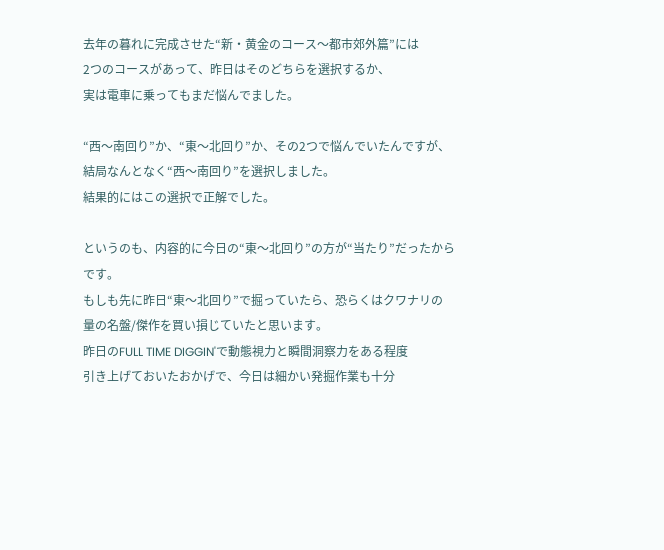去年の暮れに完成させた“新・黄金のコース〜都市郊外篇”には
2つのコースがあって、昨日はそのどちらを選択するか、
実は電車に乗ってもまだ悩んでました。

“西〜南回り”か、“東〜北回り”か、その2つで悩んでいたんですが、
結局なんとなく“西〜南回り”を選択しました。
結果的にはこの選択で正解でした。

というのも、内容的に今日の“東〜北回り”の方が“当たり”だったからです。
もしも先に昨日“東〜北回り”で掘っていたら、恐らくはクワナリの
量の名盤/傑作を買い損じていたと思います。
昨日のFULL TIME DIGGIN'で動態視力と瞬間洞察力をある程度
引き上げておいたおかげで、今日は細かい発掘作業も十分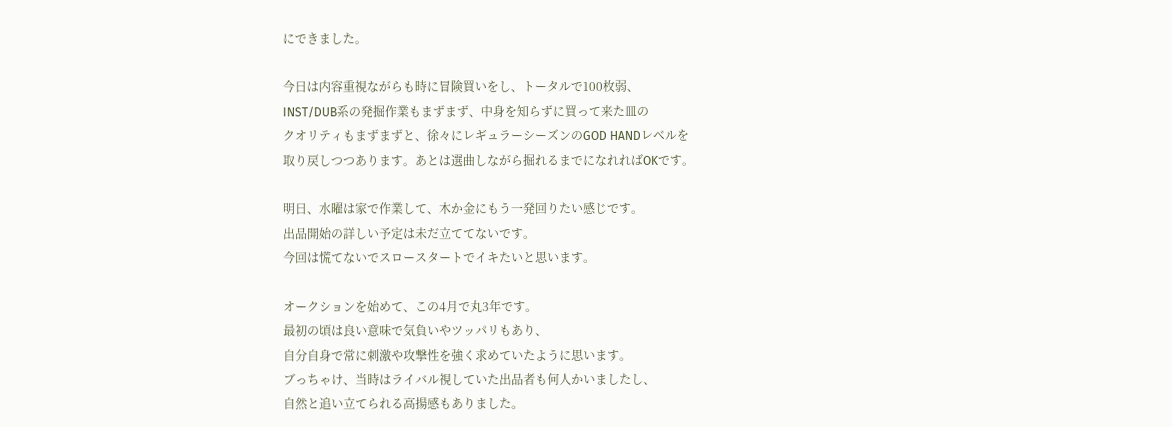にできました。

今日は内容重視ながらも時に冒険買いをし、トータルで100枚弱、
INST/DUB系の発掘作業もまずまず、中身を知らずに買って来た皿の
クオリティもまずまずと、徐々にレギュラーシーズンのGOD HANDレベルを
取り戻しつつあります。あとは選曲しながら掘れるまでになれればOKです。

明日、水曜は家で作業して、木か金にもう一発回りたい感じです。
出品開始の詳しい予定は未だ立ててないです。
今回は慌てないでスロースタートでイキたいと思います。

オークションを始めて、この4月で丸3年です。
最初の頃は良い意味で気負いやツッパリもあり、
自分自身で常に刺激や攻撃性を強く求めていたように思います。
ブっちゃけ、当時はライバル視していた出品者も何人かいましたし、
自然と追い立てられる高揚感もありました。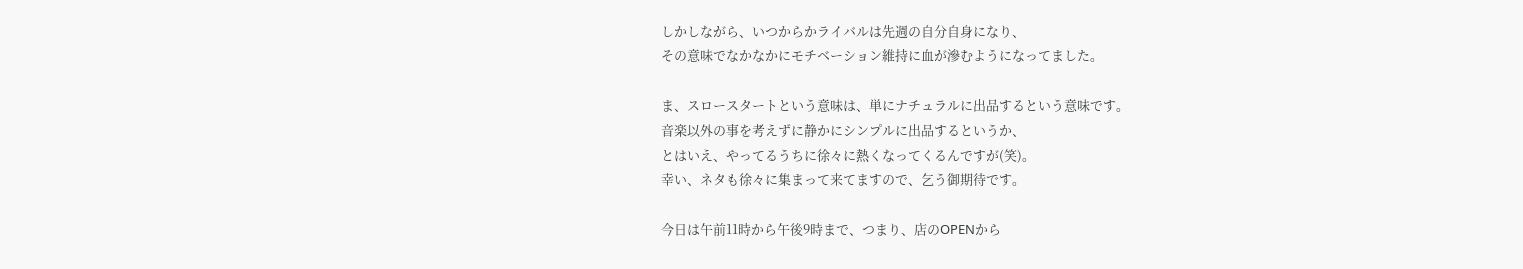しかしながら、いつからかライバルは先週の自分自身になり、
その意味でなかなかにモチベーション維持に血が滲むようになってました。

ま、スロースタートという意味は、単にナチュラルに出品するという意味です。
音楽以外の事を考えずに静かにシンプルに出品するというか、
とはいえ、やってるうちに徐々に熱くなってくるんですが(笑)。
幸い、ネタも徐々に集まって来てますので、乞う御期待です。

今日は午前11時から午後9時まで、つまり、店のOPENから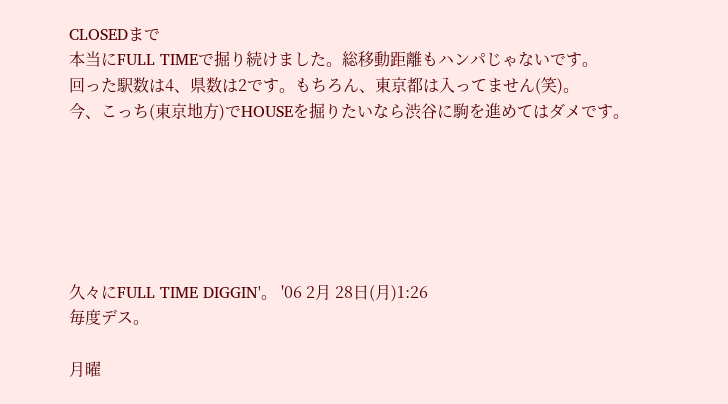CLOSEDまで
本当にFULL TIMEで掘り続けました。総移動距離もハンパじゃないです。
回った駅数は4、県数は2です。もちろん、東京都は入ってません(笑)。
今、こっち(東京地方)でHOUSEを掘りたいなら渋谷に駒を進めてはダメです。






久々にFULL TIME DIGGIN'。 '06 2月 28日(月)1:26
毎度デス。

月曜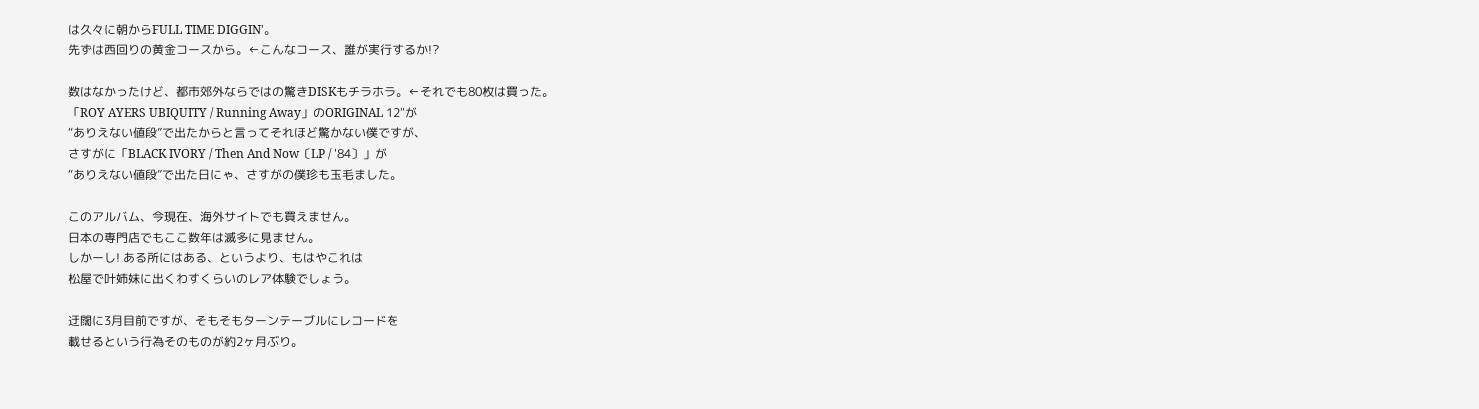は久々に朝からFULL TIME DIGGIN'。
先ずは西回りの黄金コースから。←こんなコース、誰が実行するか!?

数はなかったけど、都市郊外ならではの驚きDISKもチラホラ。←それでも80枚は買った。
「ROY AYERS UBIQUITY / Running Away」のORIGINAL 12"が
“ありえない値段”で出たからと言ってそれほど驚かない僕ですが、
さすがに「BLACK IVORY / Then And Now〔LP / '84〕」が
“ありえない値段”で出た日にゃ、さすがの僕珍も玉毛ました。

このアルバム、今現在、海外サイトでも買えません。
日本の専門店でもここ数年は滅多に見ません。
しかーし! ある所にはある、というより、もはやこれは
松屋で叶姉妹に出くわすくらいのレア体験でしょう。

迂闊に3月目前ですが、そもそもターンテーブルにレコードを
載せるという行為そのものが約2ヶ月ぶり。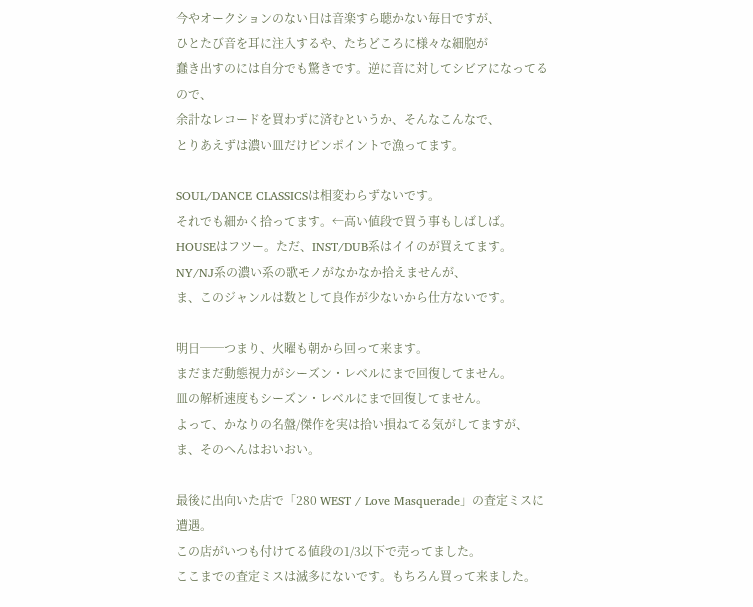今やオークションのない日は音楽すら聴かない毎日ですが、
ひとたび音を耳に注入するや、たちどころに様々な細胞が
蠢き出すのには自分でも驚きです。逆に音に対してシビアになってるので、
余計なレコードを買わずに済むというか、そんなこんなで、
とりあえずは濃い皿だけピンポイントで漁ってます。

SOUL/DANCE CLASSICSは相変わらずないです。
それでも細かく拾ってます。←高い値段で買う事もしばしば。
HOUSEはフツー。ただ、INST/DUB系はイイのが買えてます。
NY/NJ系の濃い系の歌モノがなかなか拾えませんが、
ま、このジャンルは数として良作が少ないから仕方ないです。

明日──つまり、火曜も朝から回って来ます。
まだまだ動態視力がシーズン・レベルにまで回復してません。
皿の解析速度もシーズン・レベルにまで回復してません。
よって、かなりの名盤/傑作を実は拾い損ねてる気がしてますが、
ま、そのへんはおいおい。

最後に出向いた店で「280 WEST / Love Masquerade」の査定ミスに遭遇。
この店がいつも付けてる値段の1/3以下で売ってました。
ここまでの査定ミスは滅多にないです。もちろん買って来ました。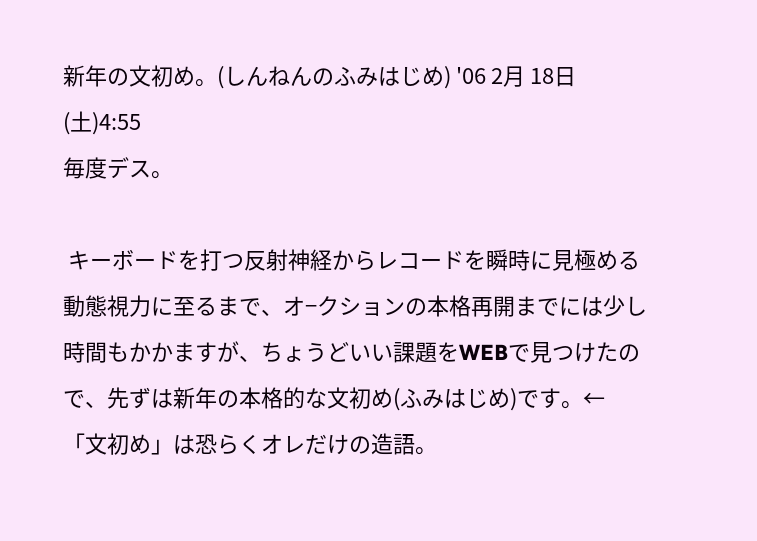新年の文初め。(しんねんのふみはじめ) '06 2月 18日(土)4:55
毎度デス。

 キーボードを打つ反射神経からレコードを瞬時に見極める動態視力に至るまで、オ−クションの本格再開までには少し時間もかかますが、ちょうどいい課題をWEBで見つけたので、先ずは新年の本格的な文初め(ふみはじめ)です。←「文初め」は恐らくオレだけの造語。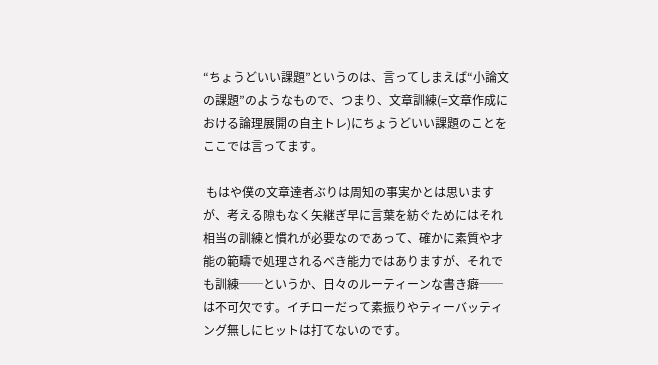“ちょうどいい課題”というのは、言ってしまえば“小論文の課題”のようなもので、つまり、文章訓練(=文章作成における論理展開の自主トレ)にちょうどいい課題のことをここでは言ってます。

 もはや僕の文章達者ぶりは周知の事実かとは思いますが、考える隙もなく矢継ぎ早に言葉を紡ぐためにはそれ相当の訓練と慣れが必要なのであって、確かに素質や才能の範疇で処理されるべき能力ではありますが、それでも訓練──というか、日々のルーティーンな書き癖──は不可欠です。イチローだって素振りやティーバッティング無しにヒットは打てないのです。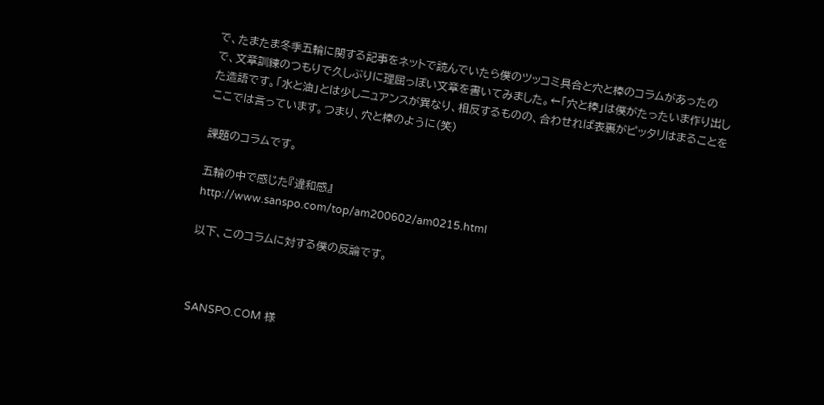で、たまたま冬季五輪に関する記事をネットで読んでいたら僕のツッコミ具合と穴と棒のコラムがあったので、文章訓練のつもりで久しぶりに理屈っぽい文章を書いてみました。←「穴と棒」は僕がたったいま作り出した造語です。「水と油」とは少しニュアンスが異なり、相反するものの、合わせれば表裏がピッタリはまることをここでは言っています。つまり、穴と棒のように(笑)

課題のコラムです。

五輪の中で感じた『違和感』
http://www.sanspo.com/top/am200602/am0215.html

以下、このコラムに対する僕の反論です。



SANSPO.COM 様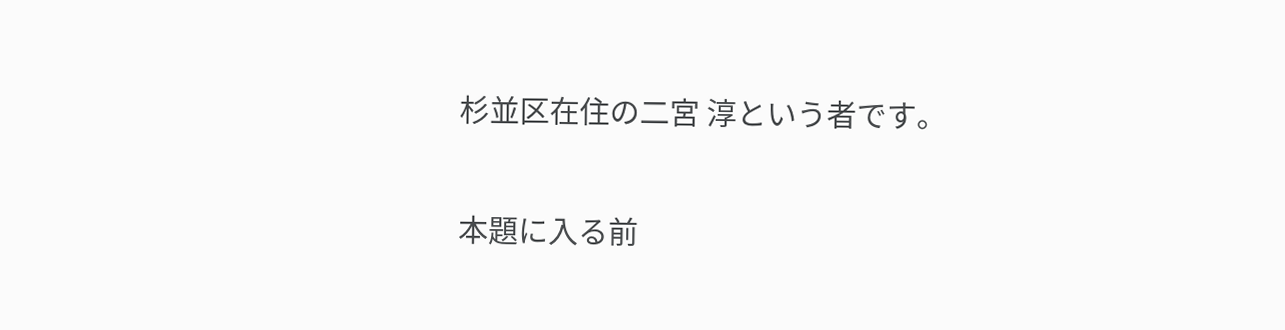杉並区在住の二宮 淳という者です。

本題に入る前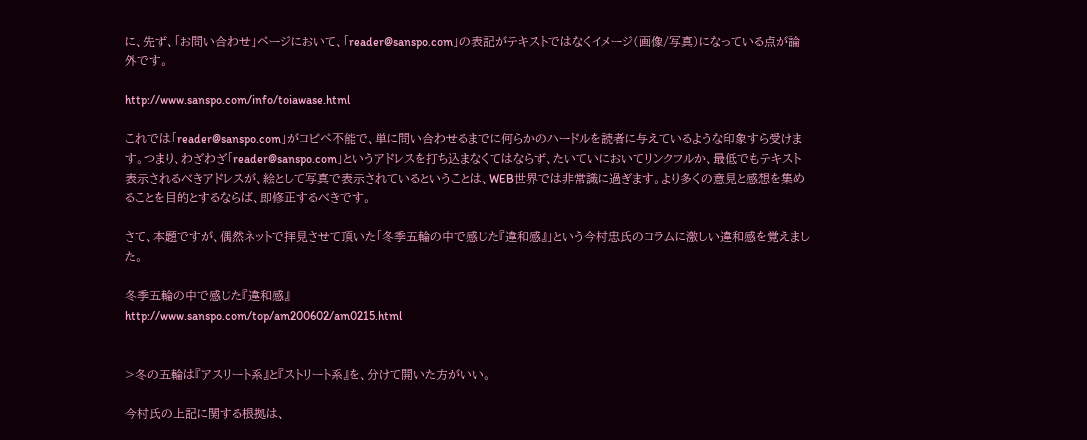に、先ず、「お問い合わせ」ページにおいて、「reader@sanspo.com」の表記がテキストではなくイメージ(画像/写真)になっている点が論外です。

http://www.sanspo.com/info/toiawase.html

これでは「reader@sanspo.com」がコピペ不能で、単に問い合わせるまでに何らかのハードルを読者に与えているような印象すら受けます。つまり、わざわざ「reader@sanspo.com」というアドレスを打ち込まなくてはならず、たいていにおいてリンクフルか、最低でもテキスト表示されるべきアドレスが、絵として写真で表示されているということは、WEB世界では非常識に過ぎます。より多くの意見と感想を集めることを目的とするならば、即修正するべきです。

さて、本題ですが、偶然ネットで拝見させて頂いた「冬季五輪の中で感じた『違和感』」という今村忠氏のコラムに激しい違和感を覚えました。

冬季五輪の中で感じた『違和感』
http://www.sanspo.com/top/am200602/am0215.html


>冬の五輪は『アスリート系』と『ストリート系』を、分けて開いた方がいい。

今村氏の上記に関する根拠は、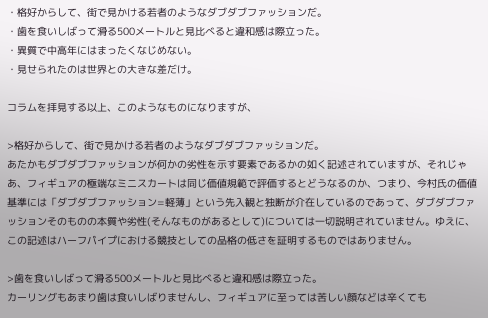・格好からして、街で見かける若者のようなダブダブファッションだ。
・歯を食いしばって滑る500メートルと見比べると違和感は際立った。
・異質で中高年にはまったくなじめない。
・見せられたのは世界との大きな差だけ。

コラムを拝見する以上、このようなものになりますが、

>格好からして、街で見かける若者のようなダブダブファッションだ。
あたかもダブダブファッションが何かの劣性を示す要素であるかの如く記述されていますが、それじゃあ、フィギュアの極端なミニスカートは同じ価値規範で評価するとどうなるのか、つまり、今村氏の価値基準には「ダブダブファッション=軽薄」という先入観と独断が介在しているのであって、ダブダブファッションそのものの本質や劣性(そんなものがあるとして)については一切説明されていません。ゆえに、この記述はハーフパイプにおける競技としての品格の低さを証明するものではありません。

>歯を食いしばって滑る500メートルと見比べると違和感は際立った。
カーリングもあまり歯は食いしばりませんし、フィギュアに至っては苦しい顔などは辛くても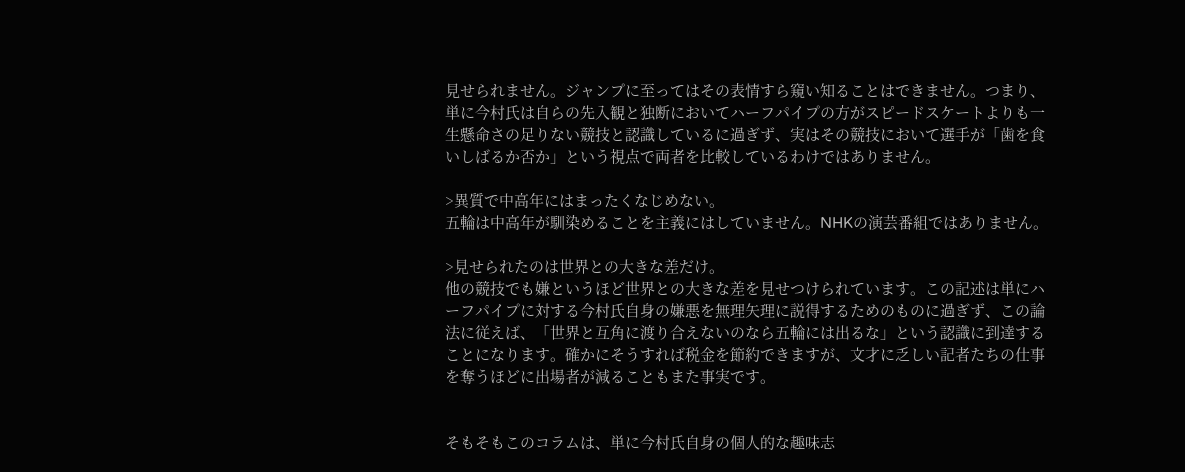見せられません。ジャンプに至ってはその表情すら窺い知ることはできません。つまり、単に今村氏は自らの先入観と独断においてハーフパイプの方がスピードスケートよりも一生懸命さの足りない競技と認識しているに過ぎず、実はその競技において選手が「歯を食いしばるか否か」という視点で両者を比較しているわけではありません。

>異質で中高年にはまったくなじめない。
五輪は中高年が馴染めることを主義にはしていません。NHKの演芸番組ではありません。

>見せられたのは世界との大きな差だけ。
他の競技でも嫌というほど世界との大きな差を見せつけられています。この記述は単にハーフパイプに対する今村氏自身の嫌悪を無理矢理に説得するためのものに過ぎず、この論法に従えば、「世界と互角に渡り合えないのなら五輪には出るな」という認識に到達することになります。確かにそうすれば税金を節約できますが、文才に乏しい記者たちの仕事を奪うほどに出場者が減ることもまた事実です。


そもそもこのコラムは、単に今村氏自身の個人的な趣味志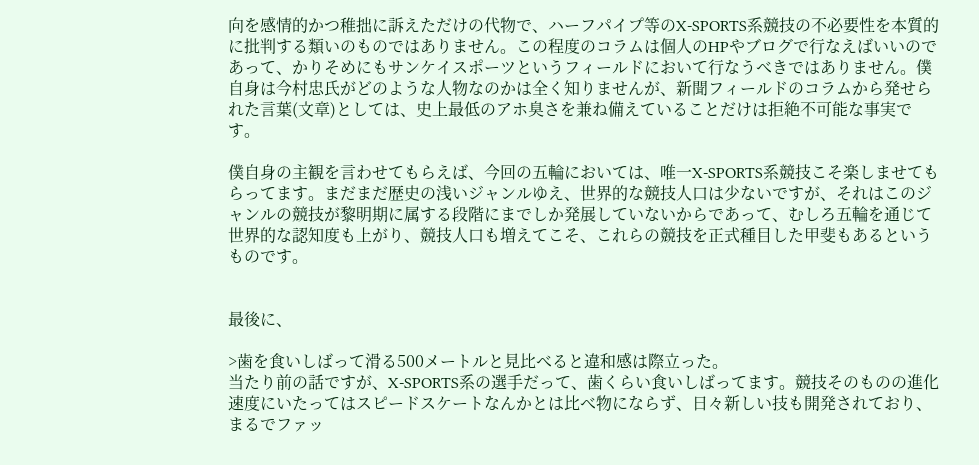向を感情的かつ稚拙に訴えただけの代物で、ハーフパイプ等のX-SPORTS系競技の不必要性を本質的に批判する類いのものではありません。この程度のコラムは個人のHPやブログで行なえばいいのであって、かりそめにもサンケイスポーツというフィールドにおいて行なうべきではありません。僕自身は今村忠氏がどのような人物なのかは全く知りませんが、新聞フィールドのコラムから発せられた言葉(文章)としては、史上最低のアホ臭さを兼ね備えていることだけは拒絶不可能な事実です。

僕自身の主観を言わせてもらえば、今回の五輪においては、唯一X-SPORTS系競技こそ楽しませてもらってます。まだまだ歴史の浅いジャンルゆえ、世界的な競技人口は少ないですが、それはこのジャンルの競技が黎明期に属する段階にまでしか発展していないからであって、むしろ五輪を通じて世界的な認知度も上がり、競技人口も増えてこそ、これらの競技を正式種目した甲斐もあるというものです。


最後に、

>歯を食いしばって滑る500メートルと見比べると違和感は際立った。
当たり前の話ですが、X-SPORTS系の選手だって、歯くらい食いしばってます。競技そのものの進化速度にいたってはスピードスケートなんかとは比べ物にならず、日々新しい技も開発されており、まるでファッ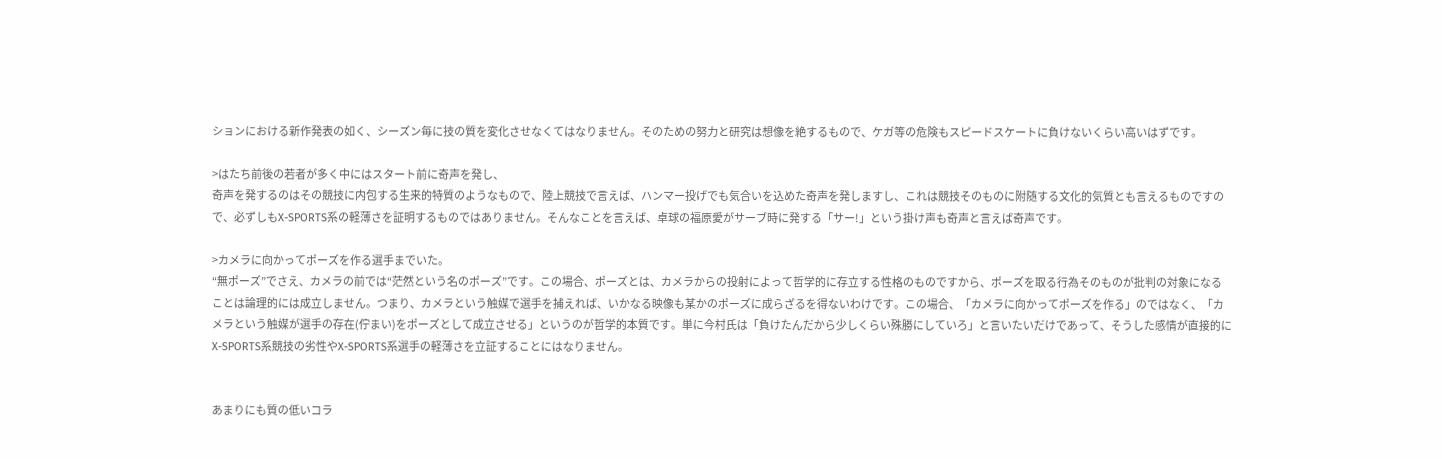ションにおける新作発表の如く、シーズン毎に技の質を変化させなくてはなりません。そのための努力と研究は想像を絶するもので、ケガ等の危険もスピードスケートに負けないくらい高いはずです。

>はたち前後の若者が多く中にはスタート前に奇声を発し、
奇声を発するのはその競技に内包する生来的特質のようなもので、陸上競技で言えば、ハンマー投げでも気合いを込めた奇声を発しますし、これは競技そのものに附随する文化的気質とも言えるものですので、必ずしもX-SPORTS系の軽薄さを証明するものではありません。そんなことを言えば、卓球の福原愛がサーブ時に発する「サー!」という掛け声も奇声と言えば奇声です。

>カメラに向かってポーズを作る選手までいた。
“無ポーズ”でさえ、カメラの前では“茫然という名のポーズ”です。この場合、ポーズとは、カメラからの投射によって哲学的に存立する性格のものですから、ポーズを取る行為そのものが批判の対象になることは論理的には成立しません。つまり、カメラという触媒で選手を捕えれば、いかなる映像も某かのポーズに成らざるを得ないわけです。この場合、「カメラに向かってポーズを作る」のではなく、「カメラという触媒が選手の存在(佇まい)をポーズとして成立させる」というのが哲学的本質です。単に今村氏は「負けたんだから少しくらい殊勝にしていろ」と言いたいだけであって、そうした感情が直接的にX-SPORTS系競技の劣性やX-SPORTS系選手の軽薄さを立証することにはなりません。


あまりにも質の低いコラ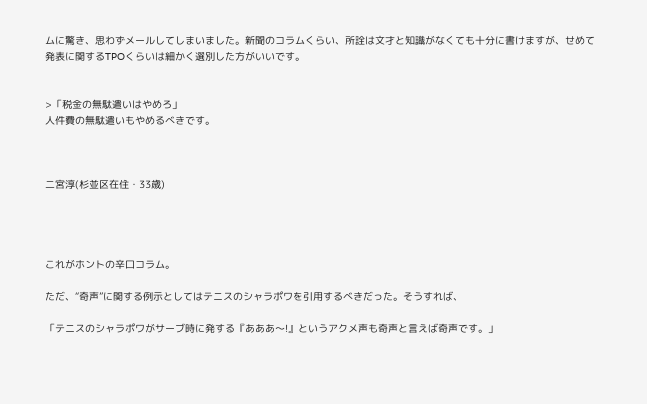ムに驚き、思わずメールしてしまいました。新聞のコラムくらい、所詮は文才と知識がなくても十分に書けますが、せめて発表に関するTPOくらいは細かく選別した方がいいです。


>「税金の無駄遣いはやめろ」
人件費の無駄遣いもやめるべきです。



二宮淳(杉並区在住・33歳)




これがホントの辛口コラム。

ただ、“奇声”に関する例示としてはテニスのシャラポワを引用するべきだった。そうすれば、

「テニスのシャラポワがサーブ時に発する『あああ〜!』というアクメ声も奇声と言えば奇声です。」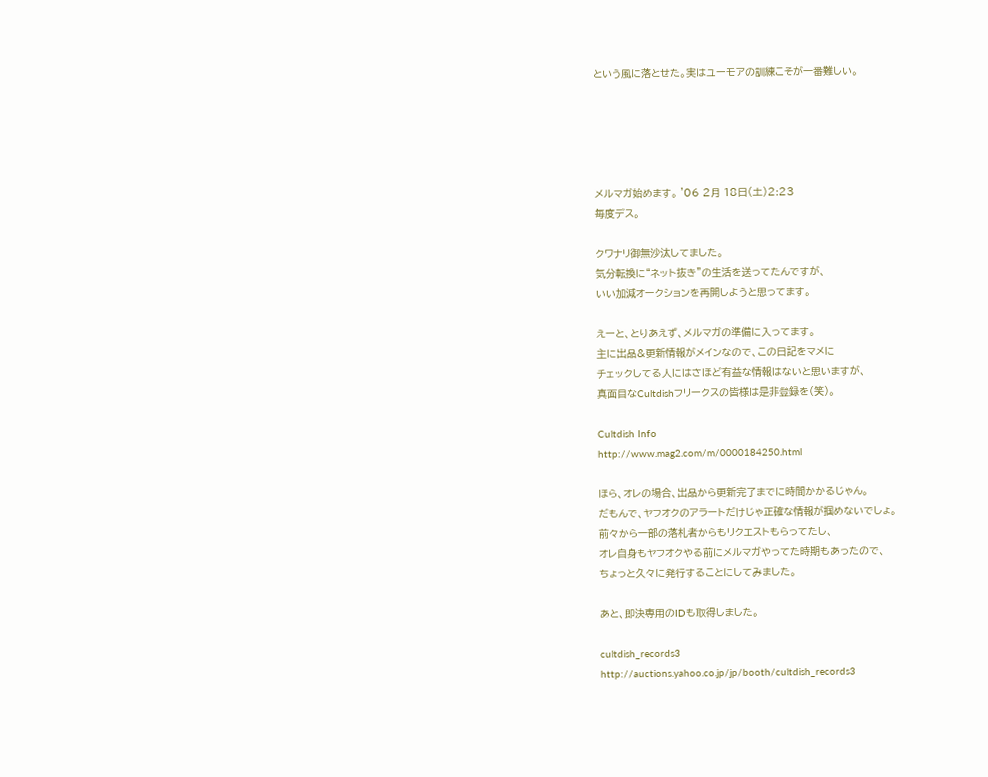という風に落とせた。実はユーモアの訓練こそが一番難しい。





メルマガ始めます。 '06 2月 18日(土)2:23
毎度デス。

クワナリ御無沙汰してました。
気分転換に“ネット抜き”の生活を送ってたんですが、
いい加減オークションを再開しようと思ってます。

えーと、とりあえず、メルマガの準備に入ってます。
主に出品&更新情報がメインなので、この日記をマメに
チェックしてる人にはさほど有益な情報はないと思いますが、
真面目なCultdishフリークスの皆様は是非登録を(笑)。

Cultdish Info
http://www.mag2.com/m/0000184250.html

ほら、オレの場合、出品から更新完了までに時間かかるじゃん。
だもんで、ヤフオクのアラートだけじゃ正確な情報が掴めないでしょ。
前々から一部の落札者からもリクエストもらってたし、
オレ自身もヤフオクやる前にメルマガやってた時期もあったので、
ちょっと久々に発行することにしてみました。

あと、即決専用のIDも取得しました。

cultdish_records3
http://auctions.yahoo.co.jp/jp/booth/cultdish_records3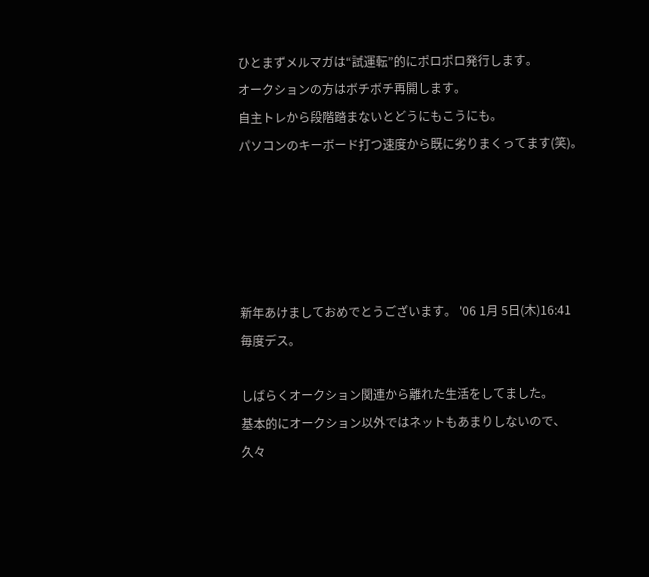ひとまずメルマガは“試運転”的にポロポロ発行します。
オークションの方はボチボチ再開します。
自主トレから段階踏まないとどうにもこうにも。
パソコンのキーボード打つ速度から既に劣りまくってます(笑)。





新年あけましておめでとうございます。 '06 1月 5日(木)16:41
毎度デス。

しばらくオークション関連から離れた生活をしてました。
基本的にオークション以外ではネットもあまりしないので、
久々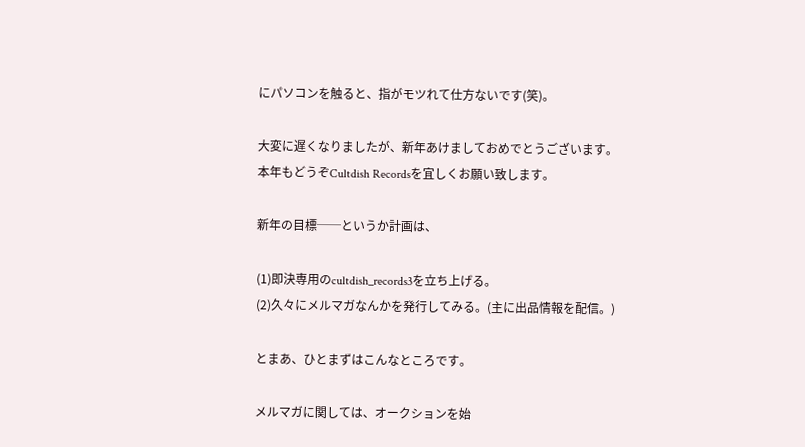にパソコンを触ると、指がモツれて仕方ないです(笑)。

大変に遅くなりましたが、新年あけましておめでとうございます。
本年もどうぞCultdish Recordsを宜しくお願い致します。

新年の目標──というか計画は、

(1)即決専用のcultdish_records3を立ち上げる。
(2)久々にメルマガなんかを発行してみる。(主に出品情報を配信。)

とまあ、ひとまずはこんなところです。

メルマガに関しては、オークションを始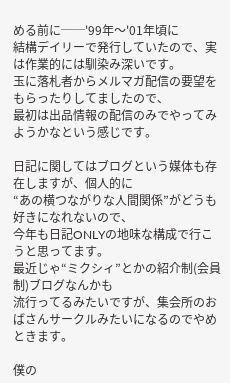める前に──'99年〜'01年頃に
結構デイリーで発行していたので、実は作業的には馴染み深いです。
玉に落札者からメルマガ配信の要望をもらったりしてましたので、
最初は出品情報の配信のみでやってみようかなという感じです。

日記に関してはブログという媒体も存在しますが、個人的に
“あの横つながりな人間関係”がどうも好きになれないので、
今年も日記ONLYの地味な構成で行こうと思ってます。
最近じゃ“ミクシィ”とかの紹介制(会員制)ブログなんかも
流行ってるみたいですが、集会所のおばさんサークルみたいになるのでやめときます。

僕の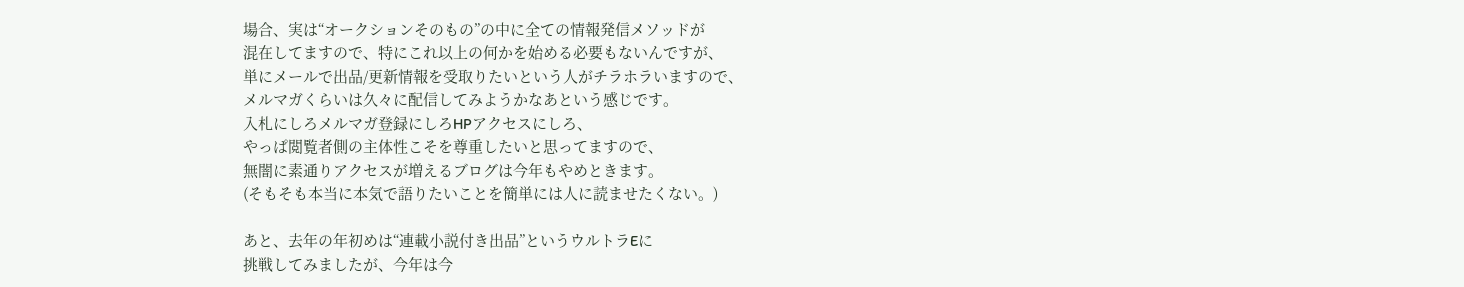場合、実は“オークションそのもの”の中に全ての情報発信メソッドが
混在してますので、特にこれ以上の何かを始める必要もないんですが、
単にメールで出品/更新情報を受取りたいという人がチラホラいますので、
メルマガくらいは久々に配信してみようかなあという感じです。
入札にしろメルマガ登録にしろHPアクセスにしろ、
やっぱ閲覧者側の主体性こそを尊重したいと思ってますので、
無闇に素通りアクセスが増えるブログは今年もやめときます。
(そもそも本当に本気で語りたいことを簡単には人に読ませたくない。)

あと、去年の年初めは“連載小説付き出品”というウルトラEに
挑戦してみましたが、今年は今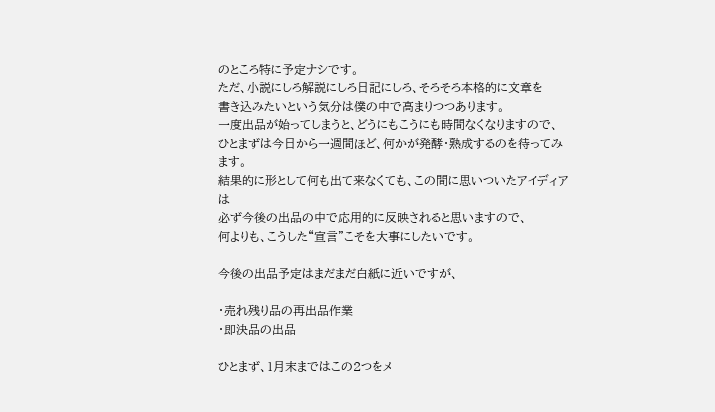のところ特に予定ナシです。
ただ、小説にしろ解説にしろ日記にしろ、そろそろ本格的に文章を
書き込みたいという気分は僕の中で高まりつつあります。
一度出品が始ってしまうと、どうにもこうにも時間なくなりますので、
ひとまずは今日から一週間ほど、何かが発酵・熟成するのを待ってみます。
結果的に形として何も出て来なくても、この間に思いついたアイディアは
必ず今後の出品の中で応用的に反映されると思いますので、
何よりも、こうした“宣言”こそを大事にしたいです。

今後の出品予定はまだまだ白紙に近いですが、

・売れ残り品の再出品作業
・即決品の出品

ひとまず、1月末まではこの2つをメ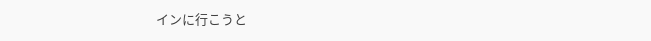インに行こうと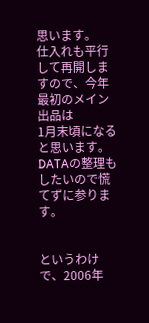思います。
仕入れも平行して再開しますので、今年最初のメイン出品は
1月末頃になると思います。DATAの整理もしたいので慌てずに参ります。


というわけで、2006年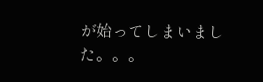が始ってしまいました。。。